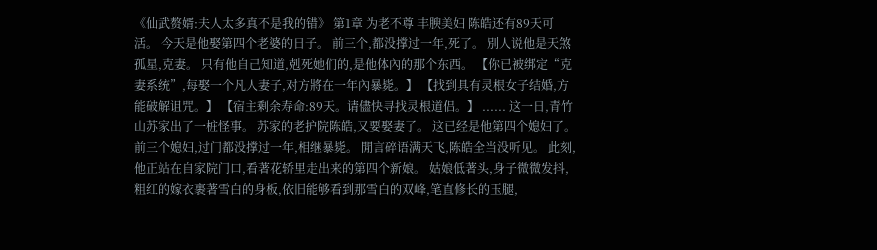《仙武赘婿:夫人太多真不是我的错》 第1章 为老不尊 丰腴美妇 陈皓还有89天可活。 今天是他娶第四个老婆的日子。 前三个,都没撑过一年,死了。 別人说他是天煞孤星,克妻。 只有他自己知道,剋死她们的,是他体內的那个东西。 【你已被绑定“克妻系统”,每娶一个凡人妻子,对方將在一年內暴毙。】 【找到具有灵根女子结婚,方能破解诅咒。】 【宿主剩余寿命:89天。请儘快寻找灵根道侣。】 ...... 这一日,青竹山苏家出了一桩怪事。 苏家的老护院陈皓,又要娶妻了。 这已经是他第四个媳妇了。 前三个媳妇,过门都没撑过一年,相继暴毙。 閒言碎语满天飞,陈皓全当没听见。 此刻,他正站在自家院门口,看著花轿里走出来的第四个新娘。 姑娘低著头,身子微微发抖,粗红的嫁衣裹著雪白的身板,依旧能够看到那雪白的双峰,笔直修长的玉腿,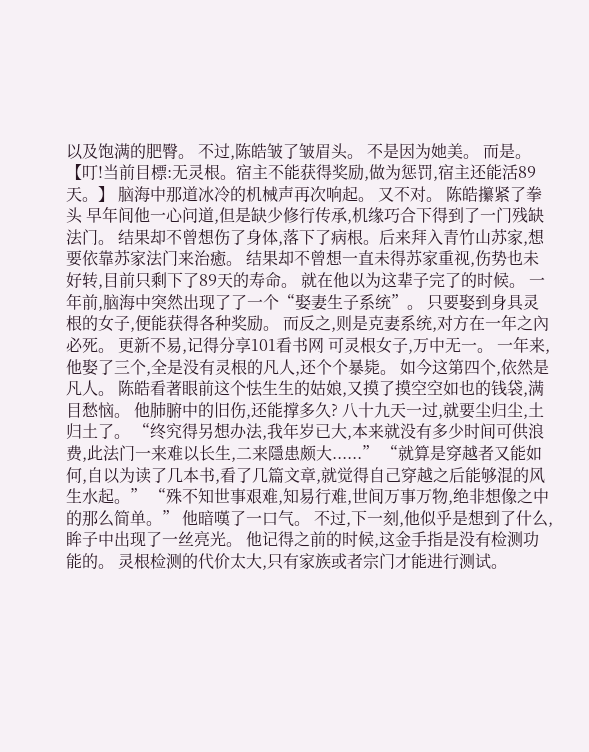以及饱满的肥臀。 不过,陈皓皱了皱眉头。 不是因为她美。 而是。 【叮!当前目標:无灵根。宿主不能获得奖励,做为惩罚,宿主还能活89天。】 脑海中那道冰冷的机械声再次响起。 又不对。 陈皓攥紧了拳头 早年间他一心问道,但是缺少修行传承,机缘巧合下得到了一门残缺法门。 结果却不曾想伤了身体,落下了病根。后来拜入青竹山苏家,想要依靠苏家法门来治癒。 结果却不曾想一直未得苏家重视,伤势也未好转,目前只剩下了89天的寿命。 就在他以为这辈子完了的时候。 一年前,脑海中突然出现了了一个“娶妻生子系统”。 只要娶到身具灵根的女子,便能获得各种奖励。 而反之,则是克妻系统,对方在一年之內必死。 更新不易,记得分享101看书网 可灵根女子,万中无一。 一年来,他娶了三个,全是没有灵根的凡人,还个个暴毙。 如今这第四个,依然是凡人。 陈皓看著眼前这个怯生生的姑娘,又摸了摸空空如也的钱袋,满目愁恼。 他肺腑中的旧伤,还能撑多久? 八十九天一过,就要尘归尘,土归土了。 “终究得另想办法,我年岁已大,本来就没有多少时间可供浪费,此法门一来难以长生,二来隱患颇大......” “就算是穿越者又能如何,自以为读了几本书,看了几篇文章,就觉得自己穿越之后能够混的风生水起。” “殊不知世事艰难,知易行难,世间万事万物,绝非想像之中的那么简单。” 他暗嘆了一口气。 不过,下一刻,他似乎是想到了什么,眸子中出现了一丝亮光。 他记得之前的时候,这金手指是没有检测功能的。 灵根检测的代价太大,只有家族或者宗门才能进行测试。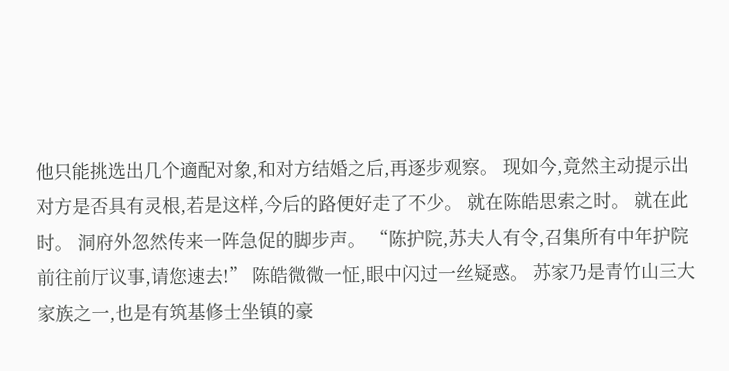他只能挑选出几个適配对象,和对方结婚之后,再逐步观察。 现如今,竟然主动提示出对方是否具有灵根,若是这样,今后的路便好走了不少。 就在陈皓思索之时。 就在此时。 洞府外忽然传来一阵急促的脚步声。 “陈护院,苏夫人有令,召集所有中年护院前往前厅议事,请您速去!” 陈皓微微一怔,眼中闪过一丝疑惑。 苏家乃是青竹山三大家族之一,也是有筑基修士坐镇的豪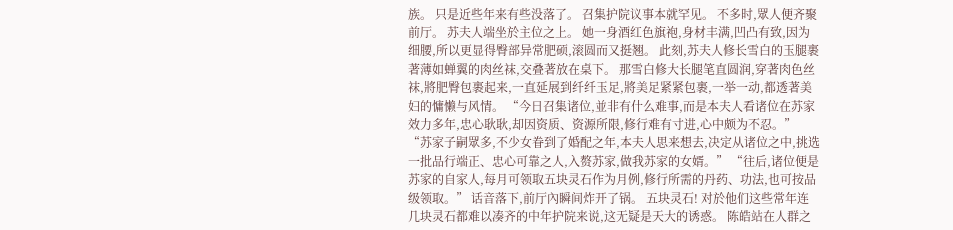族。 只是近些年来有些没落了。 召集护院议事本就罕见。 不多时,眾人便齐聚前厅。 苏夫人端坐於主位之上。 她一身酒红色旗袍,身材丰满,凹凸有致,因为细腰,所以更显得臀部异常肥硕,滚圆而又挺翘。 此刻,苏夫人修长雪白的玉腿裹著薄如蝉翼的肉丝袜,交叠著放在桌下。 那雪白修大长腿笔直圆润,穿著肉色丝袜,將肥臀包裹起来,一直延展到纤纤玉足,將美足紧紧包裹,一举一动,都透著美妇的慵懒与风情。 “今日召集诸位,並非有什么难事,而是本夫人看诸位在苏家效力多年,忠心耿耿,却因资质、资源所限,修行难有寸进,心中颇为不忍。” “苏家子嗣眾多,不少女眷到了婚配之年,本夫人思来想去,决定从诸位之中,挑选一批品行端正、忠心可靠之人,入赘苏家,做我苏家的女婿。” “往后,诸位便是苏家的自家人,每月可领取五块灵石作为月例,修行所需的丹药、功法,也可按品级领取。” 话音落下,前厅內瞬间炸开了锅。 五块灵石! 对於他们这些常年连几块灵石都难以凑齐的中年护院来说,这无疑是天大的诱惑。 陈皓站在人群之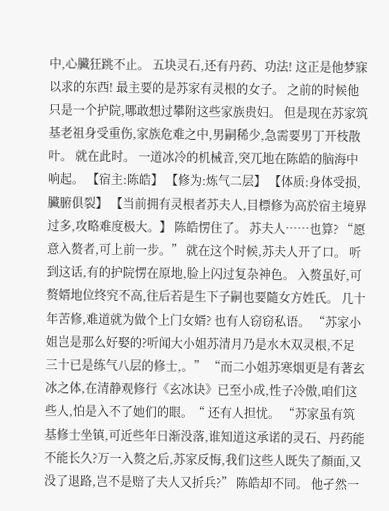中,心臟狂跳不止。 五块灵石,还有丹药、功法! 这正是他梦寐以求的东西! 最主要的是苏家有灵根的女子。 之前的时候他只是一个护院,哪敢想过攀附这些家族贵妇。 但是现在苏家筑基老祖身受重伤,家族危难之中,男嗣稀少,急需要男丁开枝散叶。 就在此时。 一道冰冷的机械音,突兀地在陈皓的脑海中响起。 【宿主:陈皓】 【修为:炼气二层】 【体质:身体受损,臟腑俱裂】 【当前拥有灵根者苏夫人,目標修为高於宿主境界过多,攻略难度极大。】 陈皓愣住了。 苏夫人……也算? “愿意入赘者,可上前一步。” 就在这个时候,苏夫人开了口。 听到这话,有的护院愣在原地,脸上闪过复杂神色。 入赘虽好,可赘婿地位终究不高,往后若是生下子嗣也要隨女方姓氏。 几十年苦修,难道就为做个上门女婿? 也有人窃窃私语。 “苏家小姐岂是那么好娶的?听闻大小姐苏清月乃是水木双灵根,不足三十已是练气八层的修士,。” “而二小姐苏寒烟更是有著玄冰之体,在清静观修行《玄冰诀》已至小成,性子冷傲,咱们这些人,怕是入不了她们的眼。“ 还有人担忧。 “苏家虽有筑基修士坐镇,可近些年日渐没落,谁知道这承诺的灵石、丹药能不能长久?万一入赘之后,苏家反悔,我们这些人既失了顏面,又没了退路,岂不是赔了夫人又折兵?” 陈皓却不同。 他孑然一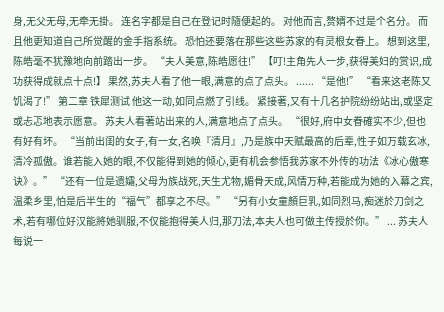身,无父无母,无牵无掛。 连名字都是自己在登记时隨便起的。 对他而言,赘婿不过是个名分。 而且他更知道自己所觉醒的金手指系统。 恐怕还要落在那些这些苏家的有灵根女眷上。 想到这里,陈皓毫不犹豫地向前踏出一步。 “夫人美意,陈皓愿往!” 【叮!主角先人一步,获得美妇的赏识,成功获得成就点十点!】 果然,苏夫人看了他一眼,满意的点了点头。 ...... “是他!” “看来这老陈又饥渴了!” 第二章 铁犀测试 他这一动,如同点燃了引线。 紧接著,又有十几名护院纷纷站出,或坚定或忐忑地表示愿意。 苏夫人看著站出来的人,满意地点了点头。 “很好,府中女眷確实不少,但也有好有坏。 “当前出闺的女子,有一女,名唤『清月』,乃是族中天赋最高的后辈,性子如万载玄冰,清冷孤傲。谁若能入她的眼,不仅能得到她的倾心,更有机会参悟我苏家不外传的功法《冰心傲寒诀》。” “还有一位是遗孀,父母为族战死,天生尤物,媚骨天成,风情万种,若能成为她的入幕之宾,温柔乡里,怕是后半生的“福气”都享之不尽。” “另有小女童顏巨乳,如同烈马,痴迷於刀剑之术,若有哪位好汉能將她驯服,不仅能抱得美人归,那刀法,本夫人也可做主传授於你。” ... 苏夫人每说一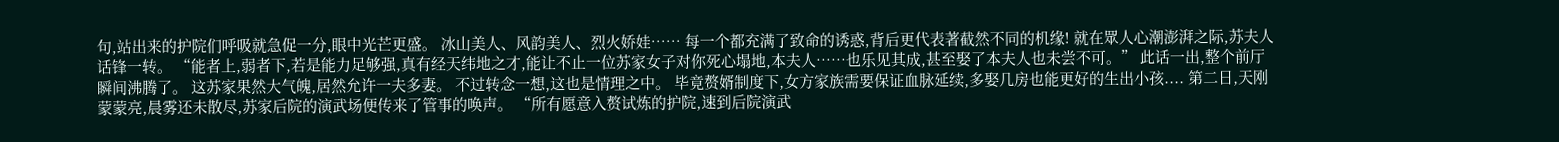句,站出来的护院们呼吸就急促一分,眼中光芒更盛。 冰山美人、风韵美人、烈火娇娃…… 每一个都充满了致命的诱惑,背后更代表著截然不同的机缘! 就在眾人心潮澎湃之际,苏夫人话锋一转。 “能者上,弱者下,若是能力足够强,真有经天纬地之才,能让不止一位苏家女子对你死心塌地,本夫人……也乐见其成,甚至娶了本夫人也未尝不可。” 此话一出,整个前厅瞬间沸腾了。 这苏家果然大气魄,居然允许一夫多妻。 不过转念一想,这也是情理之中。 毕竟赘婿制度下,女方家族需要保证血脉延续,多娶几房也能更好的生出小孩.... 第二日,天刚蒙蒙亮,晨雾还未散尽,苏家后院的演武场便传来了管事的唤声。 “所有愿意入赘试炼的护院,速到后院演武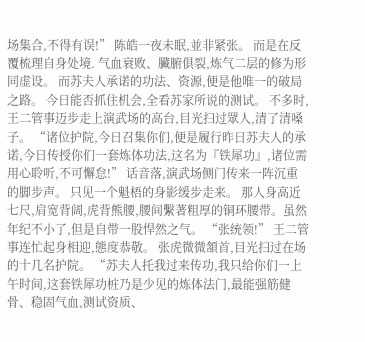场集合,不得有误!” 陈皓一夜未眠,並非紧张。 而是在反覆梳理自身处境. 气血衰败、臟腑俱裂,炼气二层的修为形同虚设。 而苏夫人承诺的功法、资源,便是他唯一的破局之路。 今日能否抓住机会,全看苏家所说的测试。 不多时,王二管事迈步走上演武场的高台,目光扫过眾人,清了清嗓子。 “诸位护院,今日召集你们,便是履行昨日苏夫人的承诺,今日传授你们一套炼体功法,这名为『铁犀功』,诸位需用心聆听,不可懈怠!” 话音落,演武场侧门传来一阵沉重的脚步声。 只见一个魁梧的身影缓步走来。 那人身高近七尺,肩宽背阔,虎背熊腰,腰间繫著粗厚的铜环腰带。虽然年纪不小了,但是自带一股悍然之气。 “张统领!” 王二管事连忙起身相迎,態度恭敬。 张虎微微頷首,目光扫过在场的十几名护院。 “苏夫人托我过来传功,我只给你们一上午时间,这套铁犀功桩乃是少见的炼体法门,最能强筋健骨、稳固气血,测试资质、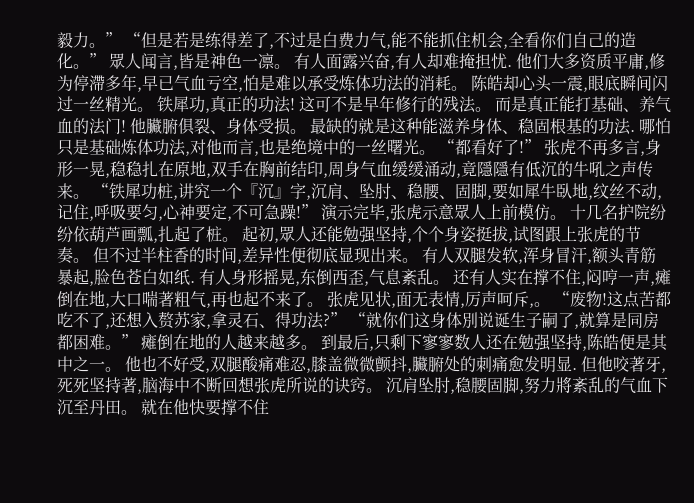毅力。” “但是若是练得差了,不过是白费力气,能不能抓住机会,全看你们自己的造化。” 眾人闻言,皆是神色一凛。 有人面露兴奋,有人却难掩担忧. 他们大多资质平庸,修为停滯多年,早已气血亏空,怕是难以承受炼体功法的消耗。 陈皓却心头一震,眼底瞬间闪过一丝精光。 铁犀功,真正的功法! 这可不是早年修行的残法。 而是真正能打基础、养气血的法门! 他臟腑俱裂、身体受损。 最缺的就是这种能滋养身体、稳固根基的功法. 哪怕只是基础炼体功法,对他而言,也是绝境中的一丝曙光。 “都看好了!” 张虎不再多言,身形一晃,稳稳扎在原地,双手在胸前结印,周身气血缓缓涌动,竟隱隱有低沉的牛吼之声传来。 “铁犀功桩,讲究一个『沉』字,沉肩、坠肘、稳腰、固脚,要如犀牛臥地,纹丝不动,记住,呼吸要匀,心神要定,不可急躁!” 演示完毕,张虎示意眾人上前模仿。 十几名护院纷纷依葫芦画瓢,扎起了桩。 起初,眾人还能勉强坚持,个个身姿挺拔,试图跟上张虎的节奏。 但不过半柱香的时间,差异性便彻底显现出来。 有人双腿发软,浑身冒汗,额头青筋暴起,脸色苍白如纸. 有人身形摇晃,东倒西歪,气息紊乱。 还有人实在撑不住,闷哼一声,瘫倒在地,大口喘著粗气,再也起不来了。 张虎见状,面无表情,厉声呵斥,。 “废物!这点苦都吃不了,还想入赘苏家,拿灵石、得功法?” “就你们这身体別说诞生子嗣了,就算是同房都困难。” 瘫倒在地的人越来越多。 到最后,只剩下寥寥数人还在勉强坚持,陈皓便是其中之一。 他也不好受,双腿酸痛难忍,膝盖微微颤抖,臟腑处的刺痛愈发明显. 但他咬著牙,死死坚持著,脑海中不断回想张虎所说的诀窍。 沉肩坠肘,稳腰固脚,努力將紊乱的气血下沉至丹田。 就在他快要撑不住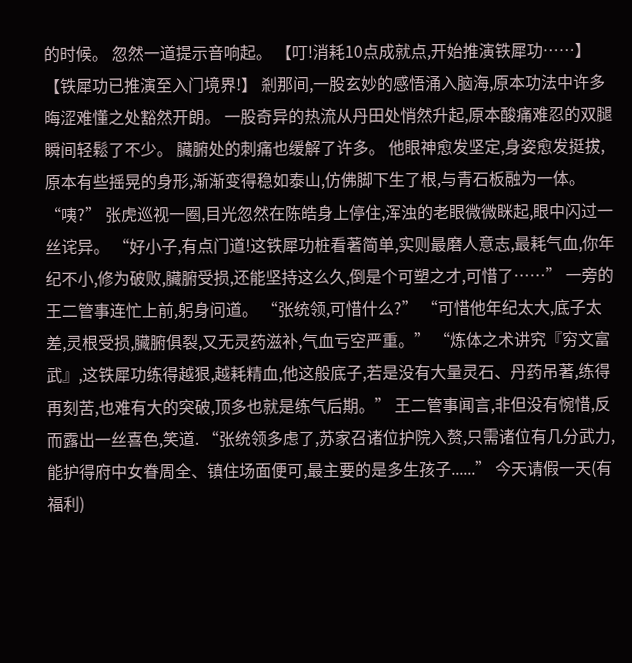的时候。 忽然一道提示音响起。 【叮!消耗10点成就点,开始推演铁犀功……】 【铁犀功已推演至入门境界!】 剎那间,一股玄妙的感悟涌入脑海,原本功法中许多晦涩难懂之处豁然开朗。 一股奇异的热流从丹田处悄然升起,原本酸痛难忍的双腿瞬间轻鬆了不少。 臟腑处的刺痛也缓解了许多。 他眼神愈发坚定,身姿愈发挺拔,原本有些摇晃的身形,渐渐变得稳如泰山,仿佛脚下生了根,与青石板融为一体。 “咦?” 张虎巡视一圈,目光忽然在陈皓身上停住,浑浊的老眼微微眯起,眼中闪过一丝诧异。 “好小子,有点门道!这铁犀功桩看著简单,实则最磨人意志,最耗气血,你年纪不小,修为破败,臟腑受损,还能坚持这么久,倒是个可塑之才,可惜了……” 一旁的王二管事连忙上前,躬身问道。 “张统领,可惜什么?” “可惜他年纪太大,底子太差,灵根受损,臟腑俱裂,又无灵药滋补,气血亏空严重。” “炼体之术讲究『穷文富武』,这铁犀功练得越狠,越耗精血,他这般底子,若是没有大量灵石、丹药吊著,练得再刻苦,也难有大的突破,顶多也就是练气后期。” 王二管事闻言,非但没有惋惜,反而露出一丝喜色,笑道. “张统领多虑了,苏家召诸位护院入赘,只需诸位有几分武力,能护得府中女眷周全、镇住场面便可,最主要的是多生孩子......” 今天请假一天(有福利)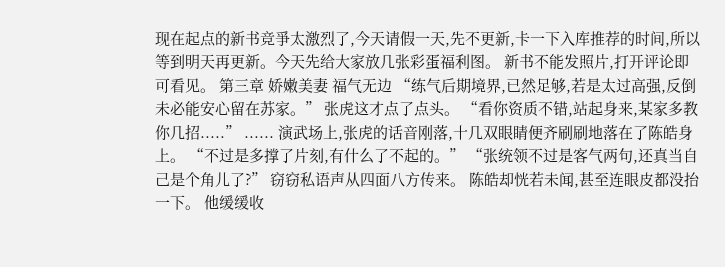现在起点的新书竞爭太激烈了,今天请假一天,先不更新,卡一下入库推荐的时间,所以等到明天再更新。今天先给大家放几张彩蛋福利图。 新书不能发照片,打开评论即可看见。 第三章 娇嫩美妻 福气无边 “练气后期境界,已然足够,若是太过高强,反倒未必能安心留在苏家。” 张虎这才点了点头。 “看你资质不错,站起身来,某家多教你几招.....” ...... 演武场上,张虎的话音刚落,十几双眼睛便齐刷刷地落在了陈皓身上。 “不过是多撑了片刻,有什么了不起的。” “张统领不过是客气两句,还真当自己是个角儿了?” 窃窃私语声从四面八方传来。 陈皓却恍若未闻,甚至连眼皮都没抬一下。 他缓缓收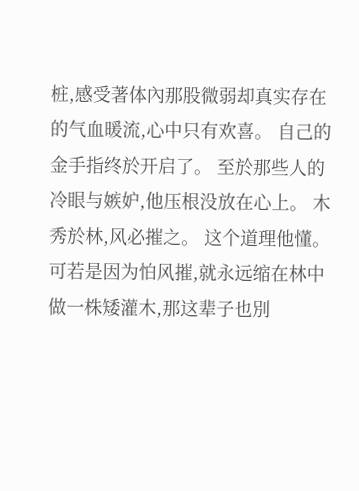桩,感受著体內那股微弱却真实存在的气血暖流,心中只有欢喜。 自己的金手指终於开启了。 至於那些人的冷眼与嫉妒,他压根没放在心上。 木秀於林,风必摧之。 这个道理他懂。 可若是因为怕风摧,就永远缩在林中做一株矮灌木,那这辈子也別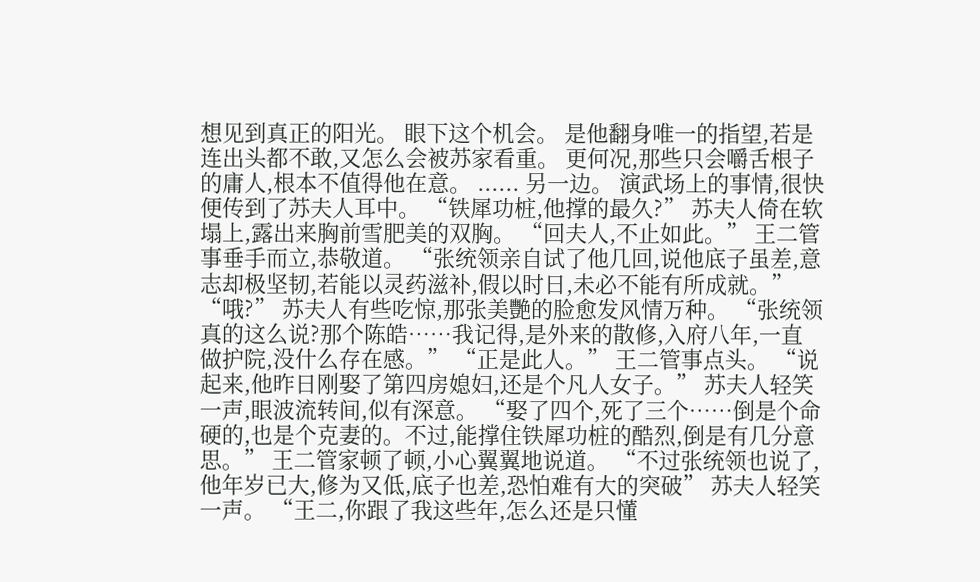想见到真正的阳光。 眼下这个机会。 是他翻身唯一的指望,若是连出头都不敢,又怎么会被苏家看重。 更何况,那些只会嚼舌根子的庸人,根本不值得他在意。 ...... 另一边。 演武场上的事情,很快便传到了苏夫人耳中。 “铁犀功桩,他撑的最久?” 苏夫人倚在软塌上,露出来胸前雪肥美的双胸。 “回夫人,不止如此。” 王二管事垂手而立,恭敬道。 “张统领亲自试了他几回,说他底子虽差,意志却极坚韧,若能以灵药滋补,假以时日,未必不能有所成就。” “哦?” 苏夫人有些吃惊,那张美艷的脸愈发风情万种。 “张统领真的这么说?那个陈皓……我记得,是外来的散修,入府八年,一直做护院,没什么存在感。” “正是此人。” 王二管事点头。 “说起来,他昨日刚娶了第四房媳妇,还是个凡人女子。” 苏夫人轻笑一声,眼波流转间,似有深意。 “娶了四个,死了三个……倒是个命硬的,也是个克妻的。不过,能撑住铁犀功桩的酷烈,倒是有几分意思。” 王二管家顿了顿,小心翼翼地说道。 “不过张统领也说了,他年岁已大,修为又低,底子也差,恐怕难有大的突破” 苏夫人轻笑一声。 “王二,你跟了我这些年,怎么还是只懂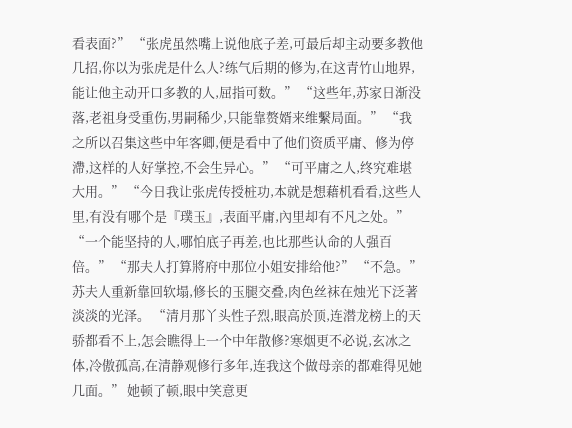看表面?” “张虎虽然嘴上说他底子差,可最后却主动要多教他几招,你以为张虎是什么人?练气后期的修为,在这青竹山地界,能让他主动开口多教的人,屈指可数。” “这些年,苏家日渐没落,老祖身受重伤,男嗣稀少,只能靠赘婿来维繫局面。” “我之所以召集这些中年客卿,便是看中了他们资质平庸、修为停滯,这样的人好掌控,不会生异心。” “可平庸之人,终究难堪大用。” “今日我让张虎传授桩功,本就是想藉机看看,这些人里,有没有哪个是『璞玉』,表面平庸,內里却有不凡之处。” “一个能坚持的人,哪怕底子再差,也比那些认命的人强百倍。” “那夫人打算將府中那位小姐安排给他?” “不急。” 苏夫人重新靠回软塌,修长的玉腿交叠,肉色丝袜在烛光下泛著淡淡的光泽。 “清月那丫头性子烈,眼高於顶,连潜龙榜上的天骄都看不上,怎会瞧得上一个中年散修?寒烟更不必说,玄冰之体,冷傲孤高,在清静观修行多年,连我这个做母亲的都难得见她几面。” 她顿了顿,眼中笑意更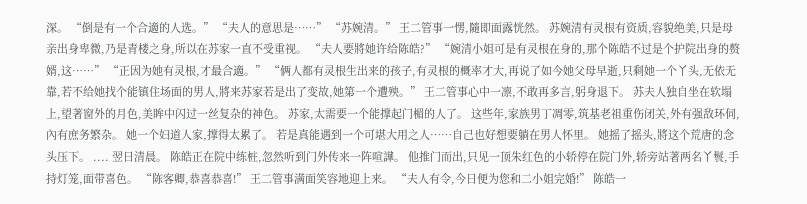深。 “倒是有一个合適的人选。” “夫人的意思是……” “苏婉清。” 王二管事一愣,隨即面露恍然。 苏婉清有灵根有资质,容貌绝美,只是母亲出身卑微,乃是青楼之身,所以在苏家一直不受重视。 “夫人要將她许给陈皓?” “婉清小姐可是有灵根在身的,那个陈皓不过是个护院出身的赘婿,这……” “正因为她有灵根,才最合適。” “俩人都有灵根生出来的孩子,有灵根的概率才大,再说了如今她父母早逝,只剩她一个丫头,无依无靠,若不给她找个能镇住场面的男人,將来苏家若是出了变故,她第一个遭殃。” 王二管事心中一凛,不敢再多言,躬身退下。 苏夫人独自坐在软塌上,望著窗外的月色,美眸中闪过一丝复杂的神色。 苏家,太需要一个能撑起门楣的人了。 这些年,家族男丁凋零,筑基老祖重伤闭关,外有强敌环伺,內有庶务繁杂。 她一个妇道人家,撑得太累了。 若是真能遇到一个可堪大用之人……自己也好想要躺在男人怀里。 她摇了摇头,將这个荒唐的念头压下。 .... 翌日清晨。 陈皓正在院中练桩,忽然听到门外传来一阵喧譁。 他推门而出,只见一顶朱红色的小轿停在院门外,轿旁站著两名丫鬟,手持灯笼,面带喜色。 “陈客卿,恭喜恭喜!” 王二管事满面笑容地迎上来。 “夫人有令,今日便为您和二小姐完婚!” 陈皓一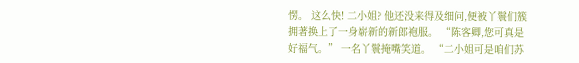愣。 这么快! 二小姐? 他还没来得及细问,便被丫鬟们簇拥著换上了一身崭新的新郎袍服。 “陈客卿,您可真是好福气。” 一名丫鬟掩嘴笑道。 “二小姐可是咱们苏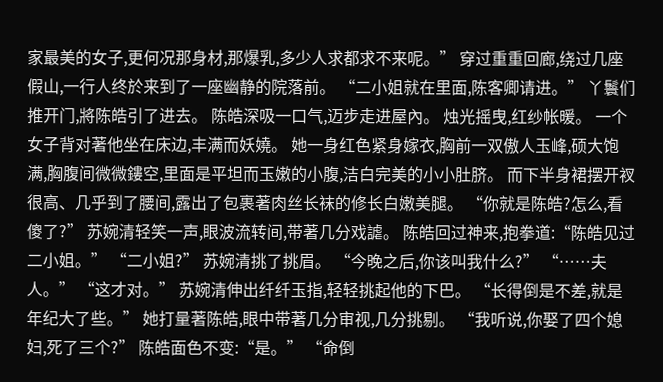家最美的女子,更何况那身材,那爆乳,多少人求都求不来呢。” 穿过重重回廊,绕过几座假山,一行人终於来到了一座幽静的院落前。 “二小姐就在里面,陈客卿请进。” 丫鬟们推开门,將陈皓引了进去。 陈皓深吸一口气,迈步走进屋內。 烛光摇曳,红纱帐暖。 一个女子背对著他坐在床边,丰满而妖嬈。 她一身红色紧身嫁衣,胸前一双傲人玉峰,硕大饱满,胸腹间微微鏤空,里面是平坦而玉嫩的小腹,洁白完美的小小肚脐。 而下半身裙摆开衩很高、几乎到了腰间,露出了包裹著肉丝长袜的修长白嫩美腿。 “你就是陈皓?怎么,看傻了?” 苏婉清轻笑一声,眼波流转间,带著几分戏謔。 陈皓回过神来,抱拳道:“陈皓见过二小姐。” “二小姐?” 苏婉清挑了挑眉。 “今晚之后,你该叫我什么?” “……夫人。” “这才对。” 苏婉清伸出纤纤玉指,轻轻挑起他的下巴。 “长得倒是不差,就是年纪大了些。” 她打量著陈皓,眼中带著几分审视,几分挑剔。 “我听说,你娶了四个媳妇,死了三个?” 陈皓面色不变:“是。” “命倒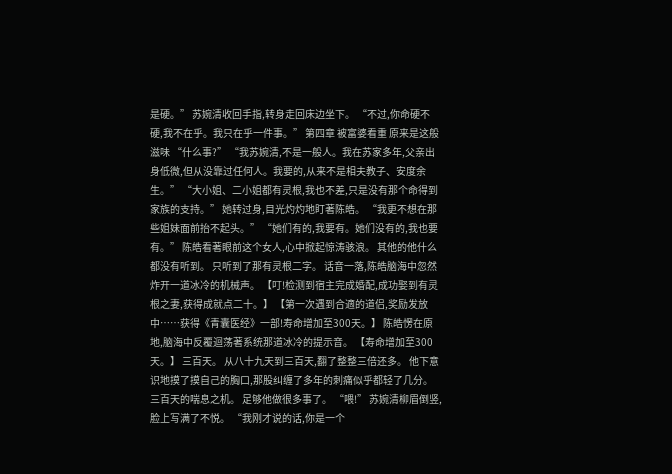是硬。” 苏婉清收回手指,转身走回床边坐下。 “不过,你命硬不硬,我不在乎。我只在乎一件事。” 第四章 被富婆看重 原来是这般滋味 “什么事?” “我苏婉清,不是一般人。我在苏家多年,父亲出身低微,但从没靠过任何人。我要的,从来不是相夫教子、安度余生。” “大小姐、二小姐都有灵根,我也不差,只是没有那个命得到家族的支持。” 她转过身,目光灼灼地盯著陈皓。 “我更不想在那些姐妹面前抬不起头。” “她们有的,我要有。她们没有的,我也要有。” 陈皓看著眼前这个女人,心中掀起惊涛骇浪。 其他的他什么都没有听到。 只听到了那有灵根二字。 话音一落,陈皓脑海中忽然炸开一道冰冷的机械声。 【叮!检测到宿主完成婚配,成功娶到有灵根之妻,获得成就点二十。】 【第一次遇到合適的道侣,奖励发放中……获得《青囊医经》一部!寿命增加至300天。】 陈皓愣在原地,脑海中反覆迴荡著系统那道冰冷的提示音。 【寿命增加至300天。】 三百天。 从八十九天到三百天,翻了整整三倍还多。 他下意识地摸了摸自己的胸口,那股纠缠了多年的刺痛似乎都轻了几分。 三百天的喘息之机。 足够他做很多事了。 “喂!” 苏婉清柳眉倒竖,脸上写满了不悦。 “我刚才说的话,你是一个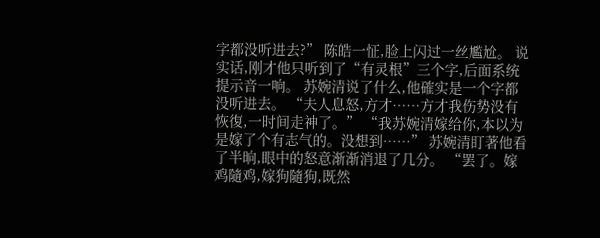字都没听进去?” 陈皓一怔,脸上闪过一丝尷尬。 说实话,刚才他只听到了“有灵根”三个字,后面系统提示音一响。 苏婉清说了什么,他確实是一个字都没听进去。 “夫人息怒,方才……方才我伤势没有恢復,一时间走神了。” “我苏婉清嫁给你,本以为是嫁了个有志气的。没想到……” 苏婉清盯著他看了半晌,眼中的怒意渐渐消退了几分。 “罢了。嫁鸡隨鸡,嫁狗隨狗,既然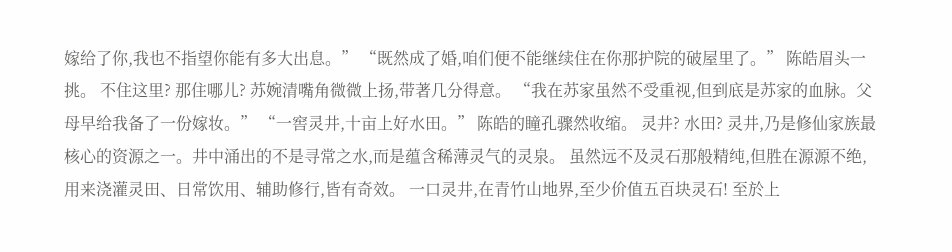嫁给了你,我也不指望你能有多大出息。” “既然成了婚,咱们便不能继续住在你那护院的破屋里了。” 陈皓眉头一挑。 不住这里? 那住哪儿? 苏婉清嘴角微微上扬,带著几分得意。 “我在苏家虽然不受重视,但到底是苏家的血脉。父母早给我备了一份嫁妆。” “一窖灵井,十亩上好水田。” 陈皓的瞳孔骤然收缩。 灵井? 水田? 灵井,乃是修仙家族最核心的资源之一。井中涌出的不是寻常之水,而是蕴含稀薄灵气的灵泉。 虽然远不及灵石那般精纯,但胜在源源不绝,用来浇灌灵田、日常饮用、辅助修行,皆有奇效。 一口灵井,在青竹山地界,至少价值五百块灵石! 至於上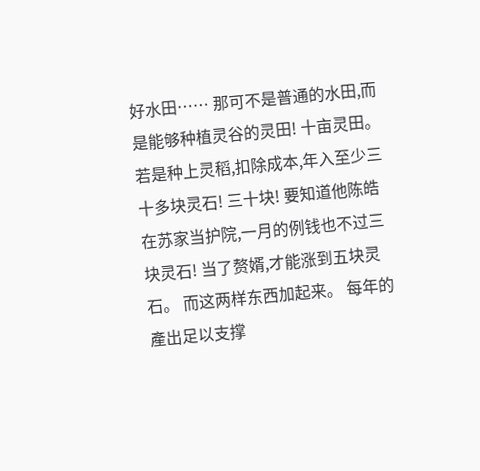好水田…… 那可不是普通的水田,而是能够种植灵谷的灵田! 十亩灵田。 若是种上灵稻,扣除成本,年入至少三十多块灵石! 三十块! 要知道他陈皓在苏家当护院,一月的例钱也不过三块灵石! 当了赘婿,才能涨到五块灵石。 而这两样东西加起来。 每年的產出足以支撑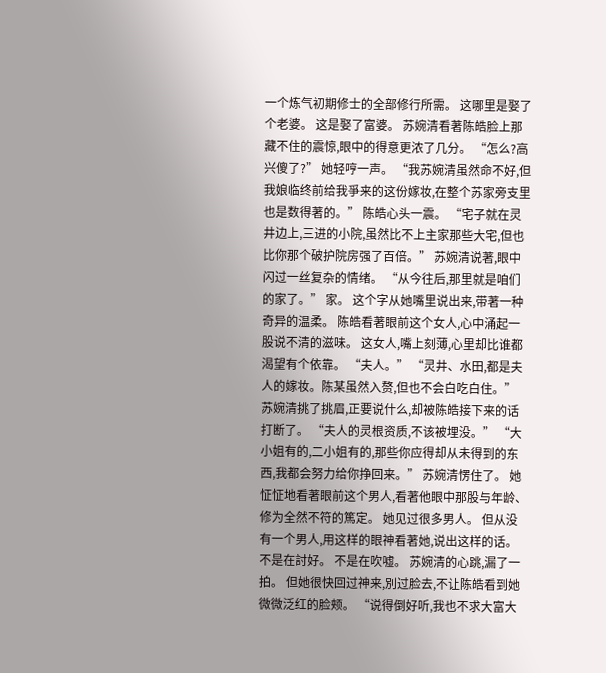一个炼气初期修士的全部修行所需。 这哪里是娶了个老婆。 这是娶了富婆。 苏婉清看著陈皓脸上那藏不住的震惊,眼中的得意更浓了几分。 “怎么?高兴傻了?” 她轻哼一声。 “我苏婉清虽然命不好,但我娘临终前给我爭来的这份嫁妆,在整个苏家旁支里也是数得著的。” 陈皓心头一震。 “宅子就在灵井边上,三进的小院,虽然比不上主家那些大宅,但也比你那个破护院房强了百倍。” 苏婉清说著,眼中闪过一丝复杂的情绪。 “从今往后,那里就是咱们的家了。” 家。 这个字从她嘴里说出来,带著一种奇异的温柔。 陈皓看著眼前这个女人,心中涌起一股说不清的滋味。 这女人,嘴上刻薄,心里却比谁都渴望有个依靠。 “夫人。” “灵井、水田,都是夫人的嫁妆。陈某虽然入赘,但也不会白吃白住。” 苏婉清挑了挑眉,正要说什么,却被陈皓接下来的话打断了。 “夫人的灵根资质,不该被埋没。” “大小姐有的,二小姐有的,那些你应得却从未得到的东西,我都会努力给你挣回来。” 苏婉清愣住了。 她怔怔地看著眼前这个男人,看著他眼中那股与年龄、修为全然不符的篤定。 她见过很多男人。 但从没有一个男人,用这样的眼神看著她,说出这样的话。 不是在討好。 不是在吹嘘。 苏婉清的心跳,漏了一拍。 但她很快回过神来,別过脸去,不让陈皓看到她微微泛红的脸颊。 “说得倒好听,我也不求大富大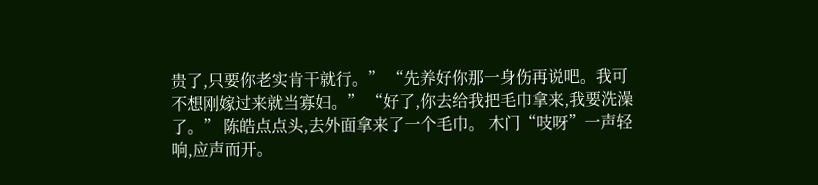贵了,只要你老实肯干就行。” “先养好你那一身伤再说吧。我可不想刚嫁过来就当寡妇。” “好了,你去给我把毛巾拿来,我要洗澡了。” 陈皓点点头,去外面拿来了一个毛巾。 木门“吱呀”一声轻响,应声而开。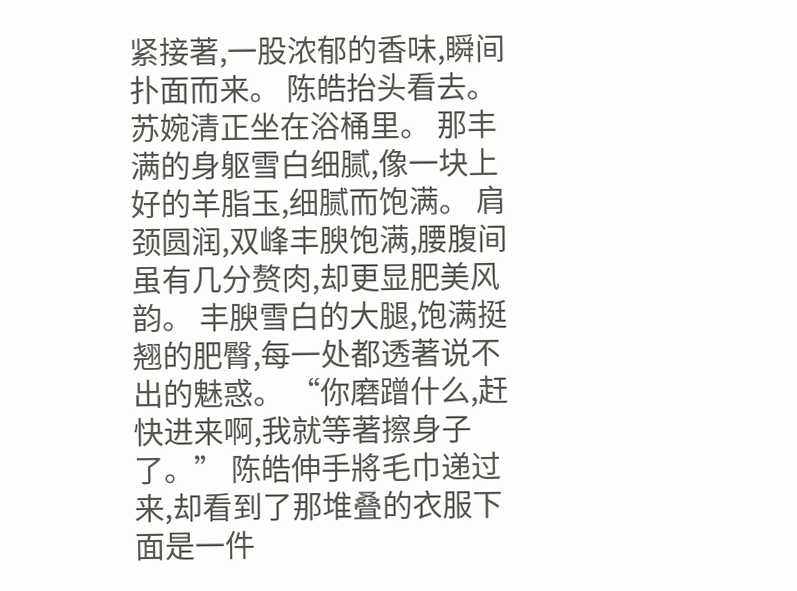紧接著,一股浓郁的香味,瞬间扑面而来。 陈皓抬头看去。 苏婉清正坐在浴桶里。 那丰满的身躯雪白细腻,像一块上好的羊脂玉,细腻而饱满。 肩颈圆润,双峰丰腴饱满,腰腹间虽有几分赘肉,却更显肥美风韵。 丰腴雪白的大腿,饱满挺翘的肥臀,每一处都透著说不出的魅惑。 “你磨蹭什么,赶快进来啊,我就等著擦身子了。” 陈皓伸手將毛巾递过来,却看到了那堆叠的衣服下面是一件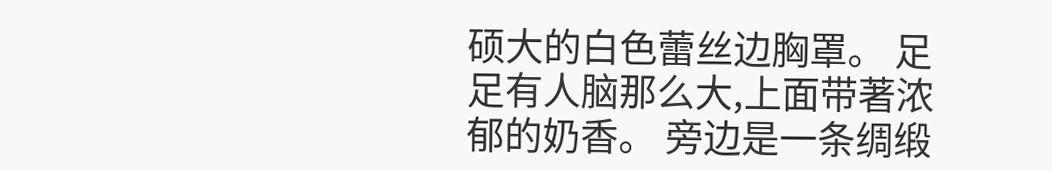硕大的白色蕾丝边胸罩。 足足有人脑那么大,上面带著浓郁的奶香。 旁边是一条绸缎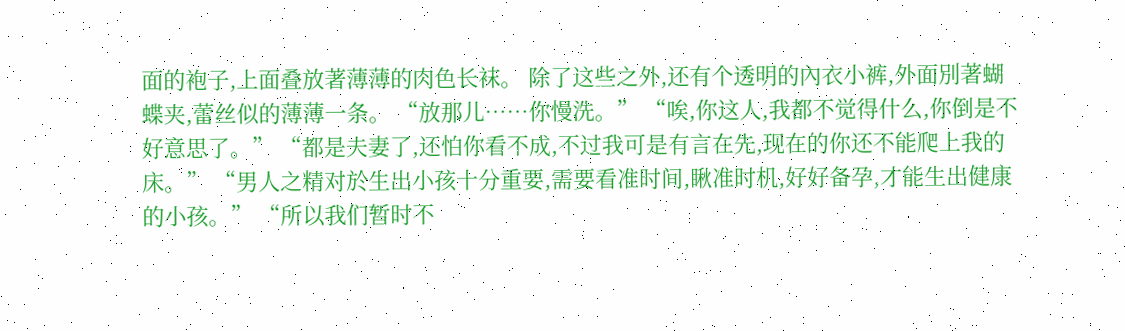面的袍子,上面叠放著薄薄的肉色长袜。 除了这些之外,还有个透明的內衣小裤,外面別著蝴蝶夹,蕾丝似的薄薄一条。 “放那儿……你慢洗。” “唉,你这人,我都不觉得什么,你倒是不好意思了。” “都是夫妻了,还怕你看不成,不过我可是有言在先,现在的你还不能爬上我的床。” “男人之精对於生出小孩十分重要,需要看准时间,瞅准时机,好好备孕,才能生出健康的小孩。” “所以我们暂时不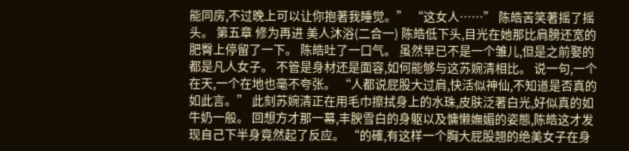能同房,不过晚上可以让你抱著我睡觉。” “这女人……” 陈皓苦笑著摇了摇头。 第五章 修为再进 美人沐浴(二合一) 陈皓低下头,目光在她那比肩膀还宽的肥臀上停留了一下。 陈皓吐了一口气。 虽然早已不是一个雏儿,但是之前娶的都是凡人女子。 不管是身材还是面容,如何能够与这苏婉清相比。 说一句,一个在天,一个在地也毫不夸张。 “人都说屁股大过肩,快活似神仙,不知道是否真的如此言。” 此刻苏婉清正在用毛巾擦拭身上的水珠,皮肤泛著白光,好似真的如牛奶一般。 回想方才那一幕,丰腴雪白的身躯以及慵懒嫵媚的姿態,陈皓这才发现自己下半身竟然起了反应。 “的確,有这样一个胸大屁股翘的绝美女子在身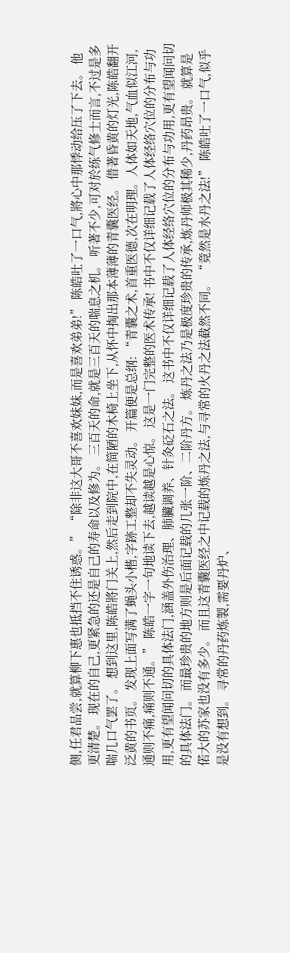侧,任君品尝,就算柳下惠也抵挡不住诱惑。” “除非这大哥不喜欢妹妹,而是喜欢弟弟!” 陈皓吐了一口气,將心中那悸动给压了下去。 他更清楚。 现在的自己,更紧急的还是自己的寿命以及修为。 三百天的命,就是三百天的喘息之机。 听著不少,可对於练气修士而言,不过是多喘几口气罢了。 想到这里,陈皓將门关上,然后走到院中,在简陋的木椅上坐下,从怀中掏出那本薄薄的青囊医经。 借著昏黄的灯光,陈皓翻开泛黄的书页。 发现上面写满了蝇头小楷,字跡工整却不失灵动。 开篇便是总纲: “青囊之术,首重医德,次在明理。人体如天地,气血似江河,通则不痛,痛则不通。” 陈皓一字一句地读下去,越读越是心惊。 这是一门完整的医术传承! 书中不仅详细记载了人体经络穴位的分布与功用,更有望闻问切的具体法门,涵盖外伤治理、肺臟调养、针灸砭石之法。 这书中不仅详细记载了人体经络穴位的分布与功用,更有望闻问切的具体法门。 而最珍贵的地方则是后面记载的几张一阶、二阶丹方。 炼丹之法乃是极度珍贵的传承,炼丹师极其稀少,丹药昂贵。 就算是偌大的苏家也没有多少。 而且这青囊医经之中记载的炼丹之法,与寻常的火丹之法截然不同。 “竟然是水丹之法!” 陈皓吐了一口气,似乎是没有想到。 寻常的丹药炼製,需要丹炉、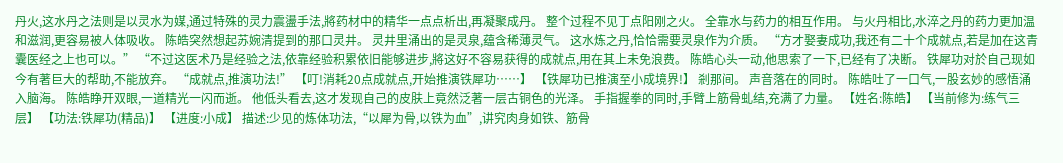丹火,这水丹之法则是以灵水为媒,通过特殊的灵力震盪手法,將药材中的精华一点点析出,再凝聚成丹。 整个过程不见丁点阳刚之火。 全靠水与药力的相互作用。 与火丹相比,水淬之丹的药力更加温和滋润,更容易被人体吸收。 陈皓突然想起苏婉清提到的那口灵井。 灵井里涌出的是灵泉,蕴含稀薄灵气。 这水炼之丹,恰恰需要灵泉作为介质。 “方才娶妻成功,我还有二十个成就点,若是加在这青囊医经之上也可以。” “不过这医术乃是经验之法,依靠经验积累依旧能够进步,將这好不容易获得的成就点,用在其上未免浪费。 陈皓心头一动,他思索了一下,已经有了决断。 铁犀功对於自己现如今有著巨大的帮助,不能放弃。 “成就点,推演功法!” 【叮!消耗20点成就点,开始推演铁犀功……】 【铁犀功已推演至小成境界!】 剎那间。 声音落在的同时。 陈皓吐了一口气,一股玄妙的感悟涌入脑海。 陈皓睁开双眼,一道精光一闪而逝。 他低头看去,这才发现自己的皮肤上竟然泛著一层古铜色的光泽。 手指握拳的同时,手臂上筋骨虬结,充满了力量。 【姓名:陈皓】 【当前修为:练气三层】 【功法:铁犀功(精品)】 【进度:小成】 描述:少见的炼体功法,“以犀为骨,以铁为血”,讲究肉身如铁、筋骨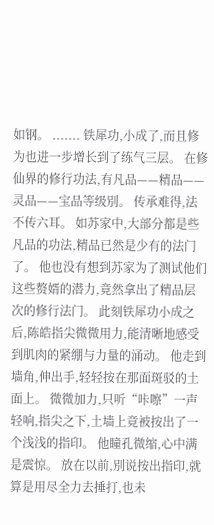如钢。 ....... 铁犀功,小成了,而且修为也进一步增长到了练气三层。 在修仙界的修行功法,有凡品——精品——灵品——宝品等级別。 传承难得,法不传六耳。 如苏家中,大部分都是些凡品的功法,精品已然是少有的法门了。 他也没有想到苏家为了测试他们这些赘婿的潜力,竟然拿出了精品层次的修行法门。 此刻铁犀功小成之后,陈皓指尖微微用力,能清晰地感受到肌肉的紧绷与力量的涌动。 他走到墙角,伸出手,轻轻按在那面斑驳的土面上。 微微加力,只听“咔嚓”一声轻响,指尖之下,土墙上竟被按出了一个浅浅的指印。 他瞳孔微缩,心中满是震惊。 放在以前,別说按出指印,就算是用尽全力去捶打,也未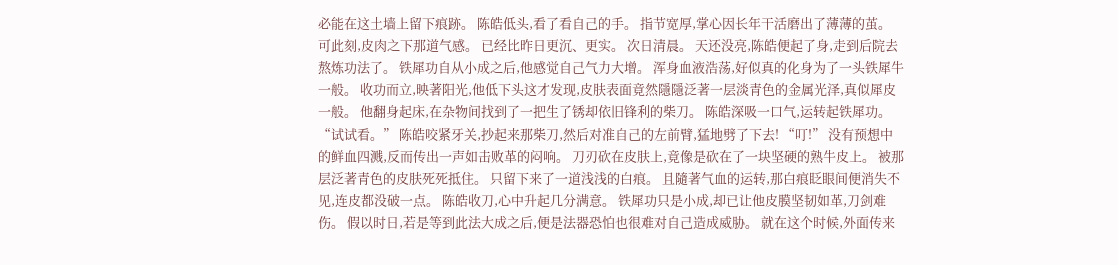必能在这土墙上留下痕跡。 陈皓低头,看了看自己的手。 指节宽厚,掌心因长年干活磨出了薄薄的茧。 可此刻,皮肉之下那道气感。 已经比昨日更沉、更实。 次日清晨。 天还没亮,陈皓便起了身,走到后院去熬炼功法了。 铁犀功自从小成之后,他感觉自己气力大增。 浑身血液浩荡,好似真的化身为了一头铁犀牛一般。 收功而立,映著阳光,他低下头这才发现,皮肤表面竟然隱隱泛著一层淡青色的金属光泽,真似犀皮一般。 他翻身起床,在杂物间找到了一把生了锈却依旧锋利的柴刀。 陈皓深吸一口气,运转起铁犀功。 “试试看。” 陈皓咬紧牙关,抄起来那柴刀,然后对准自己的左前臂,猛地劈了下去! “叮!” 没有预想中的鲜血四溅,反而传出一声如击败革的闷响。 刀刃砍在皮肤上,竟像是砍在了一块坚硬的熟牛皮上。 被那层泛著青色的皮肤死死抵住。 只留下来了一道浅浅的白痕。 且隨著气血的运转,那白痕眨眼间便消失不见,连皮都没破一点。 陈皓收刀,心中升起几分满意。 铁犀功只是小成,却已让他皮膜坚韧如革,刀剑难伤。 假以时日,若是等到此法大成之后,便是法器恐怕也很难对自己造成威胁。 就在这个时候,外面传来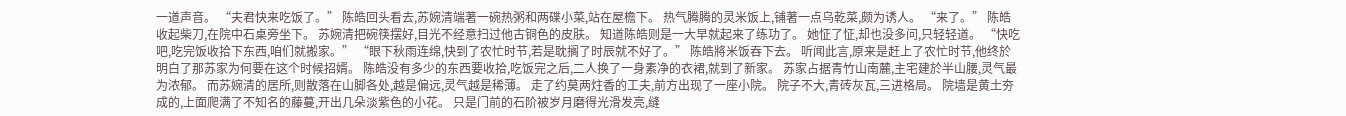一道声音。 “夫君快来吃饭了。” 陈皓回头看去,苏婉清端著一碗热粥和两碟小菜,站在屋檐下。 热气腾腾的灵米饭上,铺著一点乌乾菜,颇为诱人。 “来了。” 陈皓收起柴刀,在院中石桌旁坐下。 苏婉清把碗筷摆好,目光不经意扫过他古铜色的皮肤。 知道陈皓则是一大早就起来了练功了。 她怔了怔,却也没多问,只轻轻道。 “快吃吧,吃完饭收拾下东西,咱们就搬家。” “眼下秋雨连绵,快到了农忙时节,若是耽搁了时辰就不好了。” 陈皓將米饭吞下去。 听闻此言,原来是赶上了农忙时节,他终於明白了那苏家为何要在这个时候招婿。 陈皓没有多少的东西要收拾,吃饭完之后,二人换了一身素净的衣裙,就到了新家。 苏家占据青竹山南麓,主宅建於半山腰,灵气最为浓郁。 而苏婉清的居所,则散落在山脚各处,越是偏远,灵气越是稀薄。 走了约莫两炷香的工夫,前方出现了一座小院。 院子不大,青砖灰瓦,三进格局。 院墙是黄土夯成的,上面爬满了不知名的藤蔓,开出几朵淡紫色的小花。 只是门前的石阶被岁月磨得光滑发亮,缝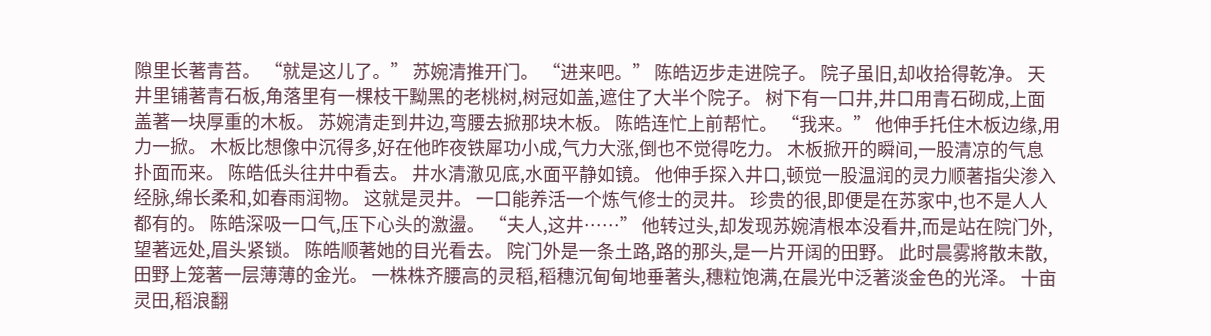隙里长著青苔。 “就是这儿了。” 苏婉清推开门。 “进来吧。” 陈皓迈步走进院子。 院子虽旧,却收拾得乾净。 天井里铺著青石板,角落里有一棵枝干黝黑的老桃树,树冠如盖,遮住了大半个院子。 树下有一口井,井口用青石砌成,上面盖著一块厚重的木板。 苏婉清走到井边,弯腰去掀那块木板。 陈皓连忙上前帮忙。 “我来。” 他伸手托住木板边缘,用力一掀。 木板比想像中沉得多,好在他昨夜铁犀功小成,气力大涨,倒也不觉得吃力。 木板掀开的瞬间,一股清凉的气息扑面而来。 陈皓低头往井中看去。 井水清澈见底,水面平静如镜。 他伸手探入井口,顿觉一股温润的灵力顺著指尖渗入经脉,绵长柔和,如春雨润物。 这就是灵井。 一口能养活一个炼气修士的灵井。 珍贵的很,即便是在苏家中,也不是人人都有的。 陈皓深吸一口气,压下心头的激盪。 “夫人,这井……” 他转过头,却发现苏婉清根本没看井,而是站在院门外,望著远处,眉头紧锁。 陈皓顺著她的目光看去。 院门外是一条土路,路的那头,是一片开阔的田野。 此时晨雾將散未散,田野上笼著一层薄薄的金光。 一株株齐腰高的灵稻,稻穗沉甸甸地垂著头,穗粒饱满,在晨光中泛著淡金色的光泽。 十亩灵田,稻浪翻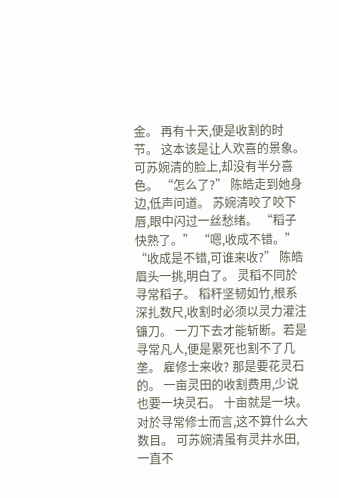金。 再有十天,便是收割的时节。 这本该是让人欢喜的景象。 可苏婉清的脸上,却没有半分喜色。 “怎么了?” 陈皓走到她身边,低声问道。 苏婉清咬了咬下唇,眼中闪过一丝愁绪。 “稻子快熟了。” “嗯,收成不错。” “收成是不错,可谁来收?” 陈皓眉头一挑,明白了。 灵稻不同於寻常稻子。 稻秆坚韧如竹,根系深扎数尺,收割时必须以灵力灌注镰刀。 一刀下去才能斩断。若是寻常凡人,便是累死也割不了几垄。 雇修士来收? 那是要花灵石的。 一亩灵田的收割费用,少说也要一块灵石。 十亩就是一块。 对於寻常修士而言,这不算什么大数目。 可苏婉清虽有灵井水田,一直不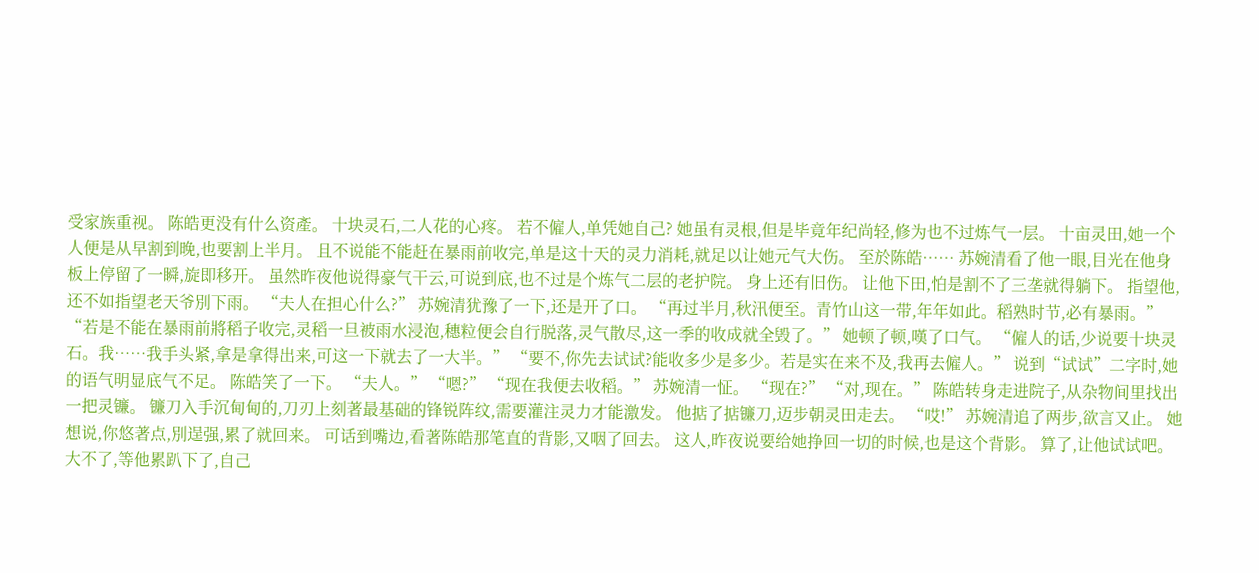受家族重视。 陈皓更没有什么资產。 十块灵石,二人花的心疼。 若不僱人,单凭她自己? 她虽有灵根,但是毕竟年纪尚轻,修为也不过炼气一层。 十亩灵田,她一个人便是从早割到晚,也要割上半月。 且不说能不能赶在暴雨前收完,单是这十天的灵力消耗,就足以让她元气大伤。 至於陈皓…… 苏婉清看了他一眼,目光在他身板上停留了一瞬,旋即移开。 虽然昨夜他说得豪气干云,可说到底,也不过是个炼气二层的老护院。 身上还有旧伤。 让他下田,怕是割不了三垄就得躺下。 指望他,还不如指望老天爷別下雨。 “夫人在担心什么?” 苏婉清犹豫了一下,还是开了口。 “再过半月,秋汛便至。青竹山这一带,年年如此。稻熟时节,必有暴雨。” “若是不能在暴雨前將稻子收完,灵稻一旦被雨水浸泡,穗粒便会自行脱落,灵气散尽,这一季的收成就全毁了。” 她顿了顿,嘆了口气。 “僱人的话,少说要十块灵石。我……我手头紧,拿是拿得出来,可这一下就去了一大半。” “要不,你先去试试?能收多少是多少。若是实在来不及,我再去僱人。” 说到“试试”二字时,她的语气明显底气不足。 陈皓笑了一下。 “夫人。” “嗯?” “现在我便去收稻。” 苏婉清一怔。 “现在?” “对,现在。” 陈皓转身走进院子,从杂物间里找出一把灵镰。 镰刀入手沉甸甸的,刀刃上刻著最基础的锋锐阵纹,需要灌注灵力才能激发。 他掂了掂镰刀,迈步朝灵田走去。 “哎!” 苏婉清追了两步,欲言又止。 她想说,你悠著点,別逞强,累了就回来。 可话到嘴边,看著陈皓那笔直的背影,又咽了回去。 这人,昨夜说要给她挣回一切的时候,也是这个背影。 算了,让他试试吧。 大不了,等他累趴下了,自己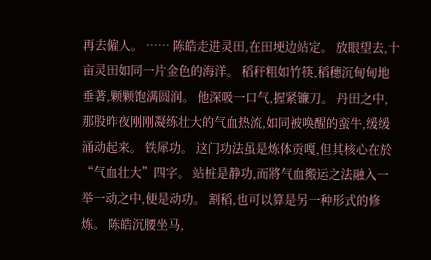再去僱人。 …… 陈皓走进灵田,在田埂边站定。 放眼望去,十亩灵田如同一片金色的海洋。 稻秆粗如竹筷,稻穗沉甸甸地垂著,颗颗饱满圆润。 他深吸一口气,握紧镰刀。 丹田之中,那股昨夜刚刚凝练壮大的气血热流,如同被唤醒的蛮牛,缓缓涌动起来。 铁犀功。 这门功法虽是炼体贡嘎,但其核心在於“气血壮大”四字。 站桩是静功,而將气血搬运之法融入一举一动之中,便是动功。 割稻,也可以算是另一种形式的修炼。 陈皓沉腰坐马,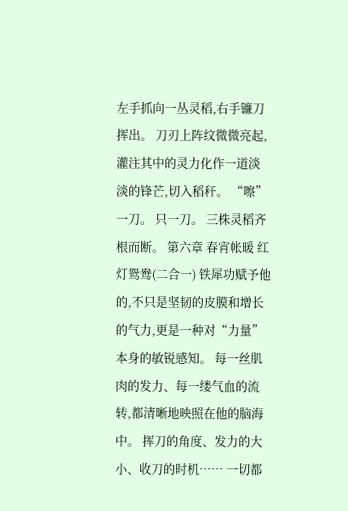左手抓向一丛灵稻,右手镰刀挥出。 刀刃上阵纹微微亮起,灌注其中的灵力化作一道淡淡的锋芒,切入稻秆。 “嚓” 一刀。 只一刀。 三株灵稻齐根而断。 第六章 春宵帐暖 红灯鸳鸯(二合一) 铁犀功赋予他的,不只是坚韧的皮膜和增长的气力,更是一种对“力量”本身的敏锐感知。 每一丝肌肉的发力、每一缕气血的流转,都清晰地映照在他的脑海中。 挥刀的角度、发力的大小、收刀的时机…… 一切都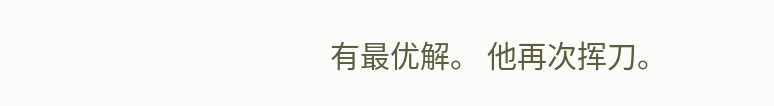有最优解。 他再次挥刀。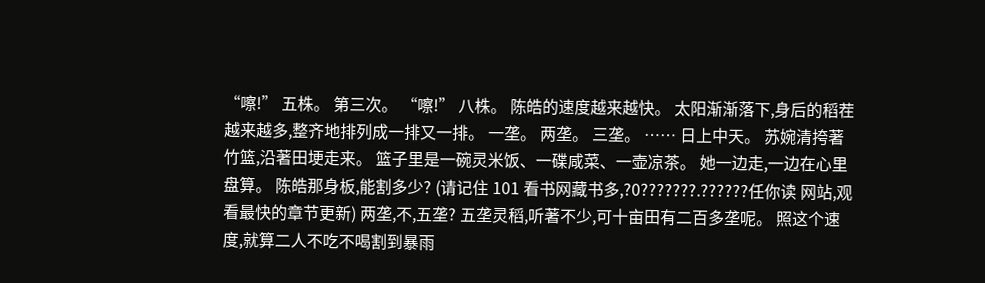“嚓!” 五株。 第三次。 “嚓!” 八株。 陈皓的速度越来越快。 太阳渐渐落下,身后的稻茬越来越多,整齐地排列成一排又一排。 一垄。 两垄。 三垄。 …… 日上中天。 苏婉清挎著竹篮,沿著田埂走来。 篮子里是一碗灵米饭、一碟咸菜、一壶凉茶。 她一边走,一边在心里盘算。 陈皓那身板,能割多少? (请记住 101 看书网藏书多,?0???????.??????任你读 网站,观看最快的章节更新) 两垄,不,五垄? 五垄灵稻,听著不少,可十亩田有二百多垄呢。 照这个速度,就算二人不吃不喝割到暴雨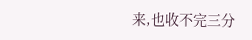来,也收不完三分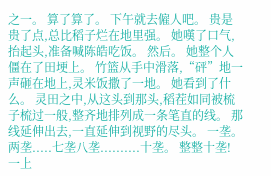之一。 算了算了。 下午就去僱人吧。 贵是贵了点,总比稻子烂在地里强。 她嘆了口气,抬起头,准备喊陈皓吃饭。 然后。 她整个人僵在了田埂上。 竹篮从手中滑落,“砰”地一声砸在地上,灵米饭撒了一地。 她看到了什么。 灵田之中,从这头到那头,稻茬如同被梳子梳过一般,整齐地排列成一条笔直的线。 那线延伸出去,一直延伸到视野的尽头。 一垄。两垄.....七垄八垄..........十垄。 整整十垄! 一上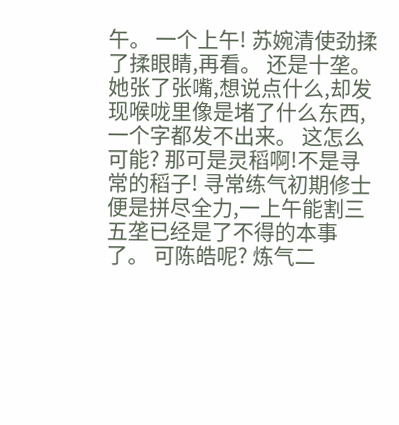午。 一个上午! 苏婉清使劲揉了揉眼睛,再看。 还是十垄。 她张了张嘴,想说点什么,却发现喉咙里像是堵了什么东西,一个字都发不出来。 这怎么可能? 那可是灵稻啊!不是寻常的稻子! 寻常练气初期修士便是拼尽全力,一上午能割三五垄已经是了不得的本事了。 可陈皓呢? 炼气二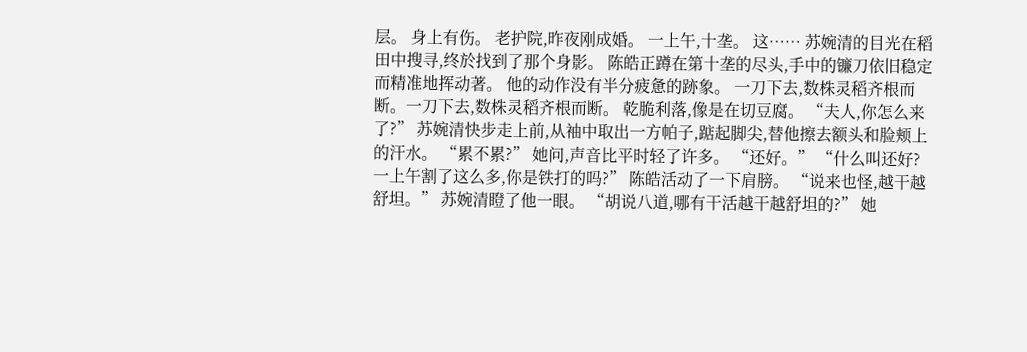层。 身上有伤。 老护院,昨夜刚成婚。 一上午,十垄。 这…… 苏婉清的目光在稻田中搜寻,终於找到了那个身影。 陈皓正蹲在第十垄的尽头,手中的镰刀依旧稳定而精准地挥动著。 他的动作没有半分疲惫的跡象。 一刀下去,数株灵稻齐根而断。一刀下去,数株灵稻齐根而断。 乾脆利落,像是在切豆腐。 “夫人,你怎么来了?” 苏婉清快步走上前,从袖中取出一方帕子,踮起脚尖,替他擦去额头和脸颊上的汗水。 “累不累?” 她问,声音比平时轻了许多。 “还好。” “什么叫还好?一上午割了这么多,你是铁打的吗?” 陈皓活动了一下肩膀。 “说来也怪,越干越舒坦。” 苏婉清瞪了他一眼。 “胡说八道,哪有干活越干越舒坦的?” 她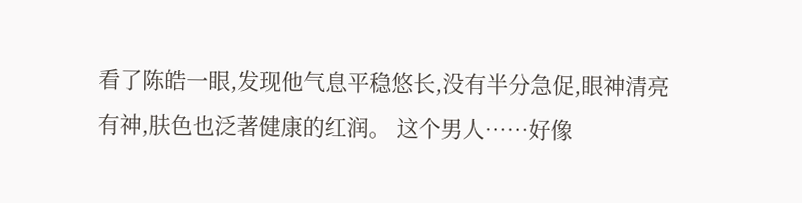看了陈皓一眼,发现他气息平稳悠长,没有半分急促,眼神清亮有神,肤色也泛著健康的红润。 这个男人……好像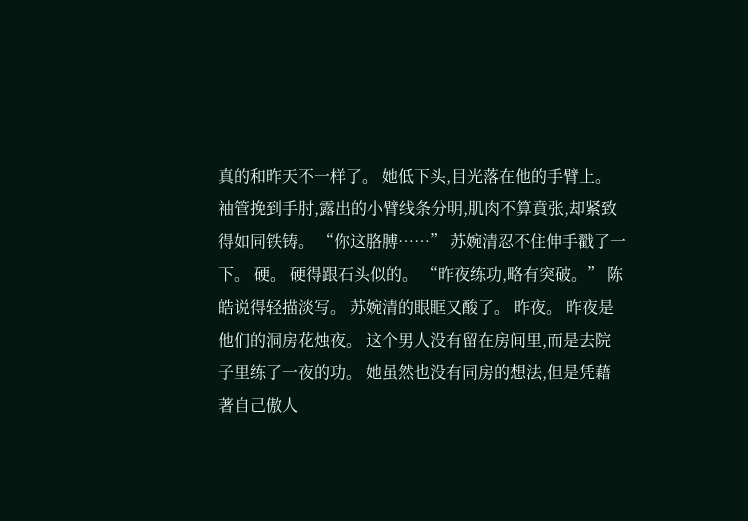真的和昨天不一样了。 她低下头,目光落在他的手臂上。 袖管挽到手肘,露出的小臂线条分明,肌肉不算賁张,却紧致得如同铁铸。 “你这胳膊……” 苏婉清忍不住伸手戳了一下。 硬。 硬得跟石头似的。 “昨夜练功,略有突破。” 陈皓说得轻描淡写。 苏婉清的眼眶又酸了。 昨夜。 昨夜是他们的洞房花烛夜。 这个男人没有留在房间里,而是去院子里练了一夜的功。 她虽然也没有同房的想法,但是凭藉著自己傲人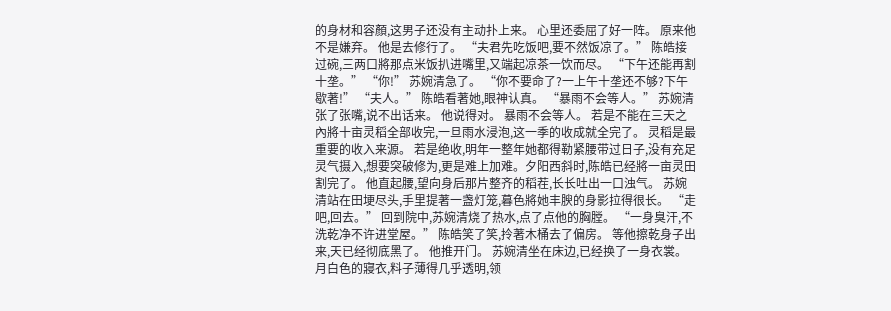的身材和容顏,这男子还没有主动扑上来。 心里还委屈了好一阵。 原来他不是嫌弃。 他是去修行了。 “夫君先吃饭吧,要不然饭凉了。” 陈皓接过碗,三两口將那点米饭扒进嘴里,又端起凉茶一饮而尽。 “下午还能再割十垄。” “你!” 苏婉清急了。 “你不要命了?一上午十垄还不够?下午歇著!” “夫人。” 陈皓看著她,眼神认真。 “暴雨不会等人。” 苏婉清张了张嘴,说不出话来。 他说得对。 暴雨不会等人。 若是不能在三天之內將十亩灵稻全部收完,一旦雨水浸泡,这一季的收成就全完了。 灵稻是最重要的收入来源。 若是绝收,明年一整年她都得勒紧腰带过日子,没有充足灵气摄入,想要突破修为,更是难上加难。夕阳西斜时,陈皓已经將一亩灵田割完了。 他直起腰,望向身后那片整齐的稻茬,长长吐出一口浊气。 苏婉清站在田埂尽头,手里提著一盏灯笼,暮色將她丰腴的身影拉得很长。 “走吧,回去。” 回到院中,苏婉清烧了热水,点了点他的胸膛。 “一身臭汗,不洗乾净不许进堂屋。” 陈皓笑了笑,拎著木桶去了偏房。 等他擦乾身子出来,天已经彻底黑了。 他推开门。 苏婉清坐在床边,已经换了一身衣裳。 月白色的寢衣,料子薄得几乎透明,领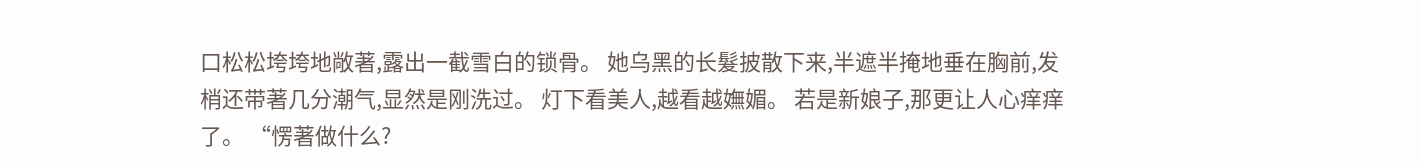口松松垮垮地敞著,露出一截雪白的锁骨。 她乌黑的长髮披散下来,半遮半掩地垂在胸前,发梢还带著几分潮气,显然是刚洗过。 灯下看美人,越看越嫵媚。 若是新娘子,那更让人心痒痒了。 “愣著做什么?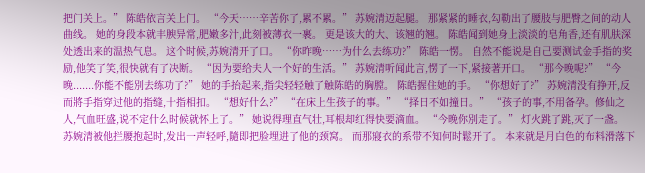把门关上。” 陈皓依言关上门。 “今天……辛苦你了,累不累。” 苏婉清迈起腿。 那紧紧的睡衣,勾勒出了腰肢与肥臀之间的动人曲线。 她的身段本就丰腴异常,肥嫩多汁,此刻被薄衣一裹。 更是该大的大、该翘的翘。 陈皓闻到她身上淡淡的皂角香,还有肌肤深处透出来的温热气息。 这个时候,苏婉清开了口。 “你昨晚……为什么去练功?” 陈皓一愣。 自然不能说是自己要测试金手指的奖励,他笑了笑,很快就有了决断。 “因为要给夫人一个好的生活。” 苏婉清听闻此言,愣了一下,紧接著开口。 “那今晚呢?” “今晚.......你能不能別去练功了?” 她的手抬起来,指尖轻轻触了触陈皓的胸膛。 陈皓握住她的手。 “你想好了?” 苏婉清没有挣开,反而將手指穿过他的指缝,十指相扣。 “想好什么?” “在床上生孩子的事。” “择日不如撞日。” “孩子的事,不用备孕。修仙之人,气血旺盛,说不定什么时候就怀上了。” 她说得理直气壮,耳根却红得快要滴血。 “今晚你別走了。” 灯火跳了跳,灭了一盏。 苏婉清被他拦腰抱起时,发出一声轻呼,隨即把脸埋进了他的颈窝。 而那寢衣的系带不知何时鬆开了。 本来就是月白色的布料滑落下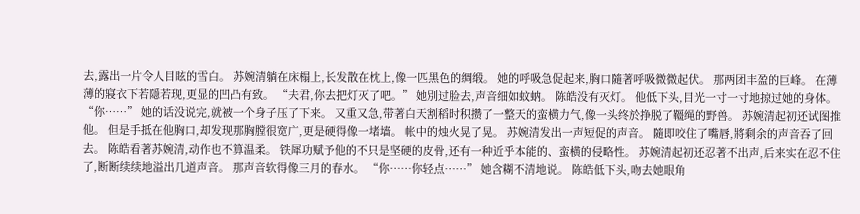去,露出一片令人目眩的雪白。 苏婉清躺在床榻上,长发散在枕上,像一匹黑色的绸缎。 她的呼吸急促起来,胸口隨著呼吸微微起伏。 那两团丰盈的巨峰。 在薄薄的寢衣下若隱若现,更显的凹凸有致。 “夫君,你去把灯灭了吧。” 她別过脸去,声音细如蚊蚋。 陈皓没有灭灯。 他低下头,目光一寸一寸地掠过她的身体。 “你……” 她的话没说完,就被一个身子压了下来。 又重又急,带著白天割稻时积攒了一整天的蛮横力气,像一头终於挣脱了韁绳的野兽。 苏婉清起初还试图推他。 但是手抵在他胸口,却发现那胸膛很宽广,更是硬得像一堵墙。 帐中的烛火晃了晃。 苏婉清发出一声短促的声音。 隨即咬住了嘴唇,將剩余的声音吞了回去。 陈皓看著苏婉清,动作也不算温柔。 铁犀功赋予他的不只是坚硬的皮骨,还有一种近乎本能的、蛮横的侵略性。 苏婉清起初还忍著不出声,后来实在忍不住了,断断续续地溢出几道声音。 那声音软得像三月的春水。 “你……你轻点……” 她含糊不清地说。 陈皓低下头,吻去她眼角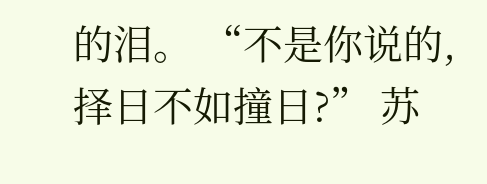的泪。 “不是你说的,择日不如撞日?” 苏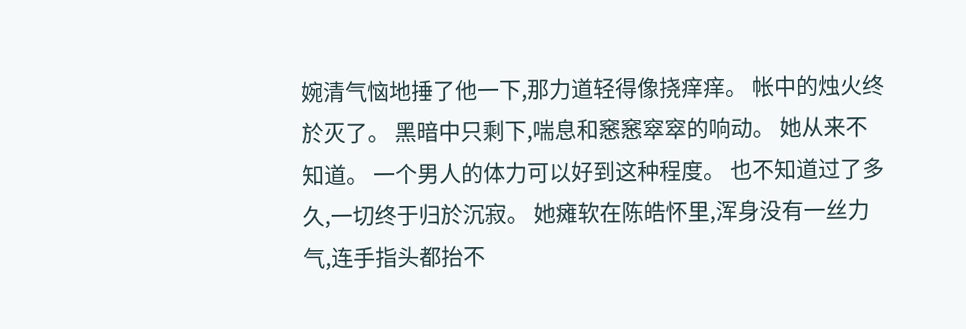婉清气恼地捶了他一下,那力道轻得像挠痒痒。 帐中的烛火终於灭了。 黑暗中只剩下,喘息和窸窸窣窣的响动。 她从来不知道。 一个男人的体力可以好到这种程度。 也不知道过了多久,一切终于归於沉寂。 她瘫软在陈皓怀里,浑身没有一丝力气,连手指头都抬不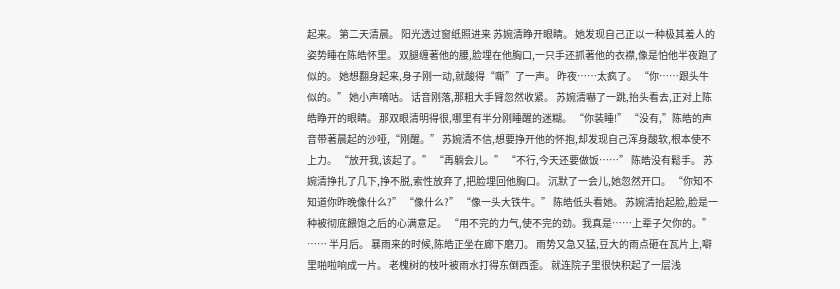起来。 第二天清晨。 阳光透过窗纸照进来 苏婉清睁开眼睛。 她发现自己正以一种极其羞人的姿势睡在陈皓怀里。 双腿缠著他的腰,脸埋在他胸口,一只手还抓著他的衣襟,像是怕他半夜跑了似的。 她想翻身起来,身子刚一动,就酸得“嘶”了一声。 昨夜……太疯了。 “你……跟头牛似的。” 她小声嘀咕。 话音刚落,那粗大手臂忽然收紧。 苏婉清嚇了一跳,抬头看去,正对上陈皓睁开的眼睛。 那双眼清明得很,哪里有半分刚睡醒的迷糊。 “你装睡!” “没有,”陈皓的声音带著晨起的沙哑,“刚醒。” 苏婉清不信,想要挣开他的怀抱,却发现自己浑身酸软,根本使不上力。 “放开我,该起了。” “再躺会儿。” “不行,今天还要做饭……” 陈皓没有鬆手。 苏婉清挣扎了几下,挣不脱,索性放弃了,把脸埋回他胸口。 沉默了一会儿,她忽然开口。 “你知不知道你昨晚像什么?” “像什么?” “像一头大铁牛。” 陈皓低头看她。 苏婉清抬起脸,脸是一种被彻底餵饱之后的心满意足。 “用不完的力气,使不完的劲。我真是……上辈子欠你的。” …… 半月后。 暴雨来的时候,陈皓正坐在廊下磨刀。 雨势又急又猛,豆大的雨点砸在瓦片上,噼里啪啦响成一片。 老槐树的枝叶被雨水打得东倒西歪。 就连院子里很快积起了一层浅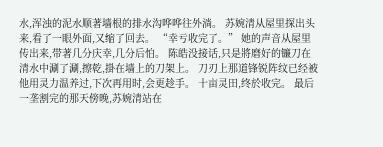水,浑浊的泥水顺著墙根的排水沟哗哗往外淌。 苏婉清从屋里探出头来,看了一眼外面,又缩了回去。 “幸亏收完了。” 她的声音从屋里传出来,带著几分庆幸,几分后怕。 陈皓没接话,只是將磨好的镰刀在清水中涮了涮,擦乾,掛在墙上的刀架上。 刀刃上那道锋锐阵纹已经被他用灵力温养过,下次再用时,会更趁手。 十亩灵田,终於收完。 最后一垄割完的那天傍晚,苏婉清站在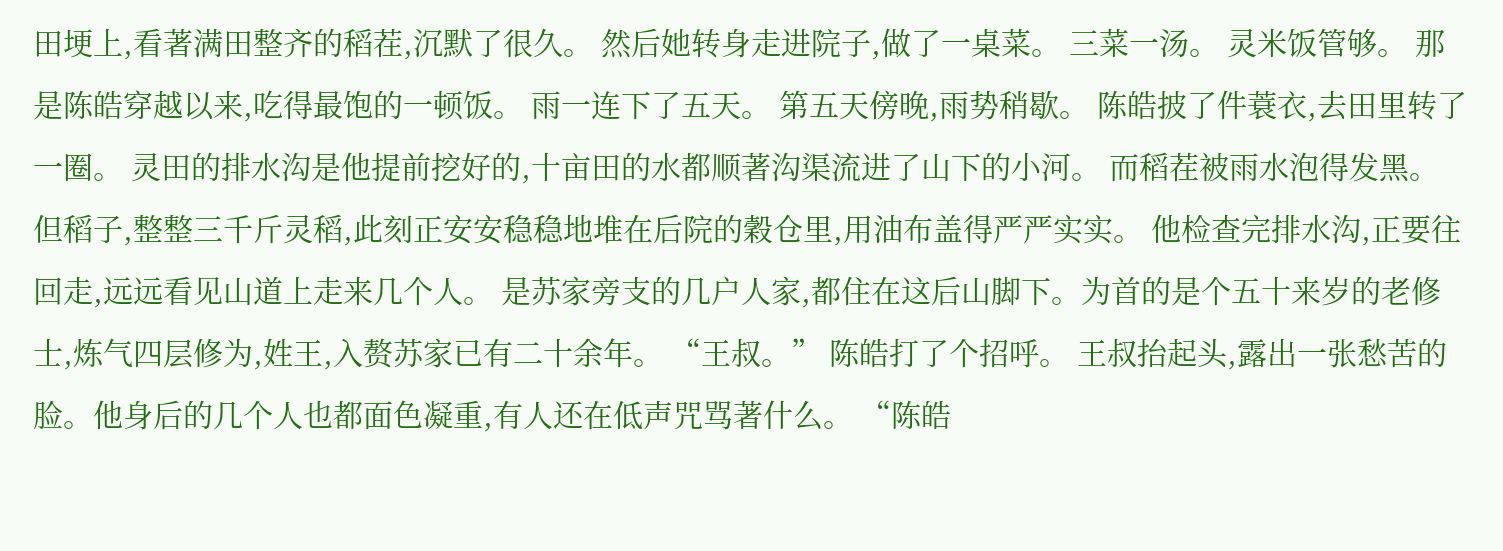田埂上,看著满田整齐的稻茬,沉默了很久。 然后她转身走进院子,做了一桌菜。 三菜一汤。 灵米饭管够。 那是陈皓穿越以来,吃得最饱的一顿饭。 雨一连下了五天。 第五天傍晚,雨势稍歇。 陈皓披了件蓑衣,去田里转了一圈。 灵田的排水沟是他提前挖好的,十亩田的水都顺著沟渠流进了山下的小河。 而稻茬被雨水泡得发黑。 但稻子,整整三千斤灵稻,此刻正安安稳稳地堆在后院的穀仓里,用油布盖得严严实实。 他检查完排水沟,正要往回走,远远看见山道上走来几个人。 是苏家旁支的几户人家,都住在这后山脚下。为首的是个五十来岁的老修士,炼气四层修为,姓王,入赘苏家已有二十余年。 “王叔。” 陈皓打了个招呼。 王叔抬起头,露出一张愁苦的脸。他身后的几个人也都面色凝重,有人还在低声咒骂著什么。 “陈皓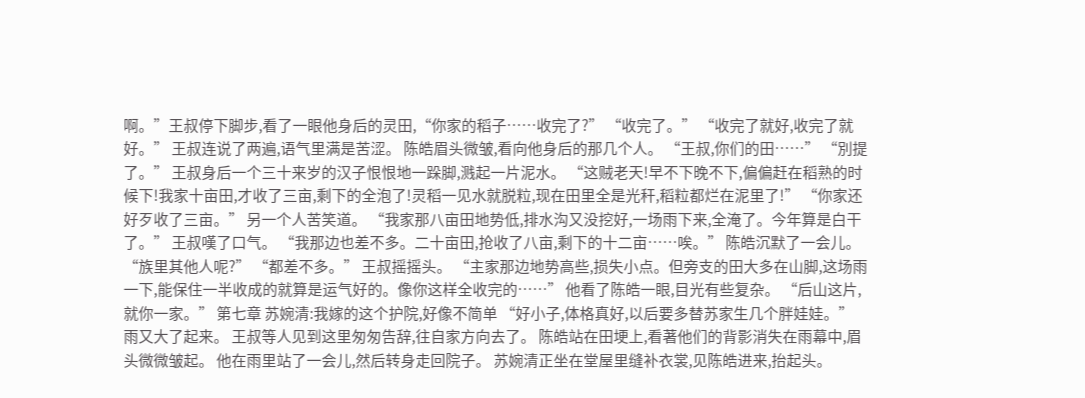啊。”王叔停下脚步,看了一眼他身后的灵田,“你家的稻子……收完了?” “收完了。” “收完了就好,收完了就好。” 王叔连说了两遍,语气里满是苦涩。 陈皓眉头微皱,看向他身后的那几个人。 “王叔,你们的田……” “別提了。” 王叔身后一个三十来岁的汉子恨恨地一跺脚,溅起一片泥水。 “这贼老天!早不下晚不下,偏偏赶在稻熟的时候下!我家十亩田,才收了三亩,剩下的全泡了!灵稻一见水就脱粒,现在田里全是光秆,稻粒都烂在泥里了!” “你家还好歹收了三亩。” 另一个人苦笑道。 “我家那八亩田地势低,排水沟又没挖好,一场雨下来,全淹了。今年算是白干了。” 王叔嘆了口气。 “我那边也差不多。二十亩田,抢收了八亩,剩下的十二亩……唉。” 陈皓沉默了一会儿。 “族里其他人呢?” “都差不多。” 王叔摇摇头。 “主家那边地势高些,损失小点。但旁支的田大多在山脚,这场雨一下,能保住一半收成的就算是运气好的。像你这样全收完的……” 他看了陈皓一眼,目光有些复杂。 “后山这片,就你一家。” 第七章 苏婉清:我嫁的这个护院,好像不简单 “好小子,体格真好,以后要多替苏家生几个胖娃娃。” 雨又大了起来。 王叔等人见到这里匆匆告辞,往自家方向去了。 陈皓站在田埂上,看著他们的背影消失在雨幕中,眉头微微皱起。 他在雨里站了一会儿,然后转身走回院子。 苏婉清正坐在堂屋里缝补衣裳,见陈皓进来,抬起头。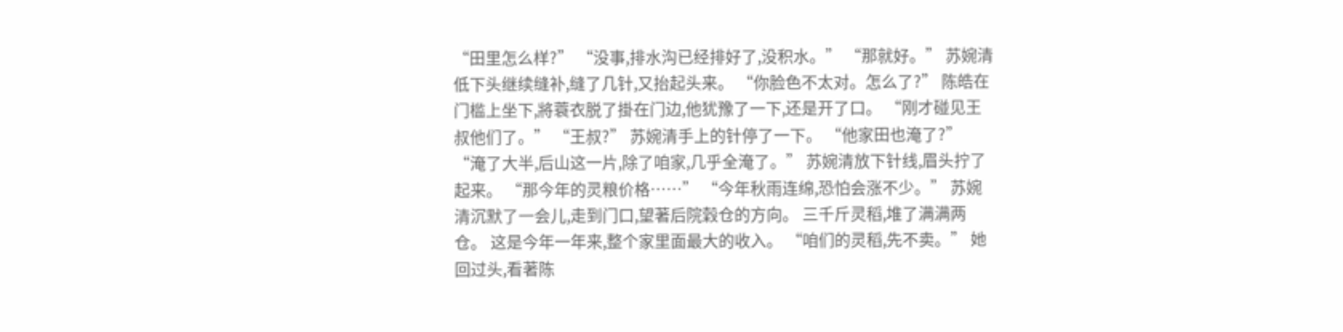“田里怎么样?” “没事,排水沟已经排好了,没积水。” “那就好。” 苏婉清低下头继续缝补,缝了几针,又抬起头来。 “你脸色不太对。怎么了?” 陈皓在门槛上坐下,將蓑衣脱了掛在门边,他犹豫了一下,还是开了口。 “刚才碰见王叔他们了。” “王叔?” 苏婉清手上的针停了一下。 “他家田也淹了?” “淹了大半,后山这一片,除了咱家,几乎全淹了。” 苏婉清放下针线,眉头拧了起来。 “那今年的灵粮价格……” “今年秋雨连绵,恐怕会涨不少。” 苏婉清沉默了一会儿,走到门口,望著后院穀仓的方向。 三千斤灵稻,堆了满满两仓。 这是今年一年来,整个家里面最大的收入。 “咱们的灵稻,先不卖。” 她回过头,看著陈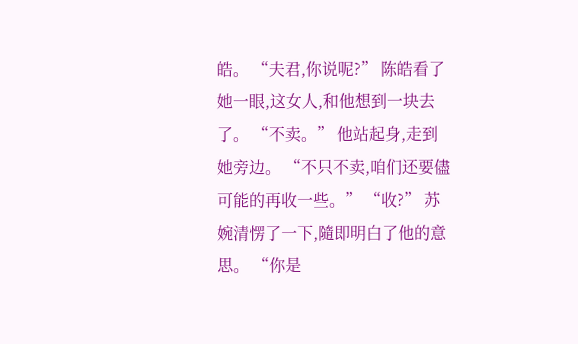皓。 “夫君,你说呢?” 陈皓看了她一眼,这女人,和他想到一块去了。 “不卖。” 他站起身,走到她旁边。 “不只不卖,咱们还要儘可能的再收一些。” “收?” 苏婉清愣了一下,隨即明白了他的意思。 “你是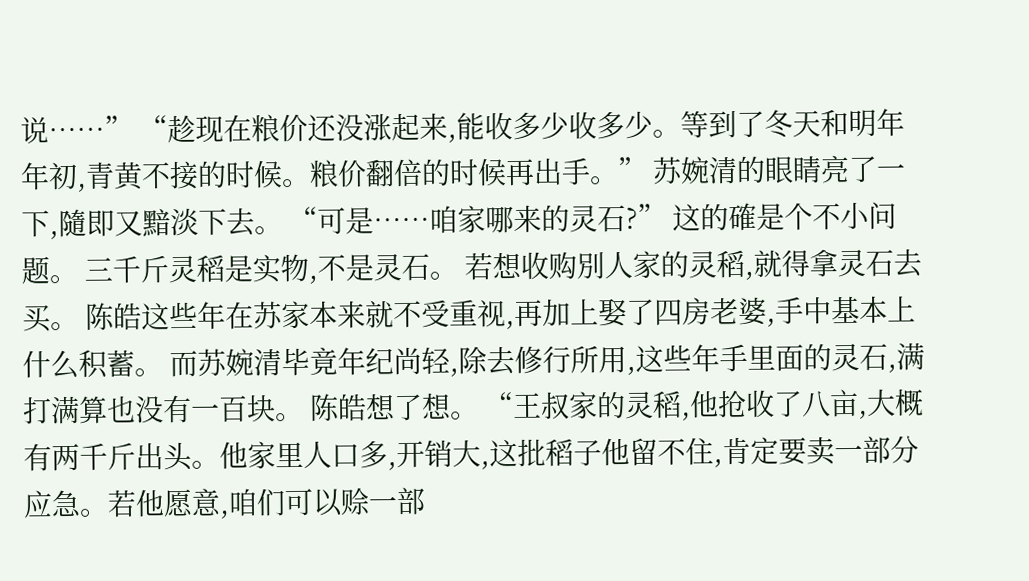说……” “趁现在粮价还没涨起来,能收多少收多少。等到了冬天和明年年初,青黄不接的时候。粮价翻倍的时候再出手。” 苏婉清的眼睛亮了一下,隨即又黯淡下去。 “可是……咱家哪来的灵石?” 这的確是个不小问题。 三千斤灵稻是实物,不是灵石。 若想收购別人家的灵稻,就得拿灵石去买。 陈皓这些年在苏家本来就不受重视,再加上娶了四房老婆,手中基本上什么积蓄。 而苏婉清毕竟年纪尚轻,除去修行所用,这些年手里面的灵石,满打满算也没有一百块。 陈皓想了想。 “王叔家的灵稻,他抢收了八亩,大概有两千斤出头。他家里人口多,开销大,这批稻子他留不住,肯定要卖一部分应急。若他愿意,咱们可以赊一部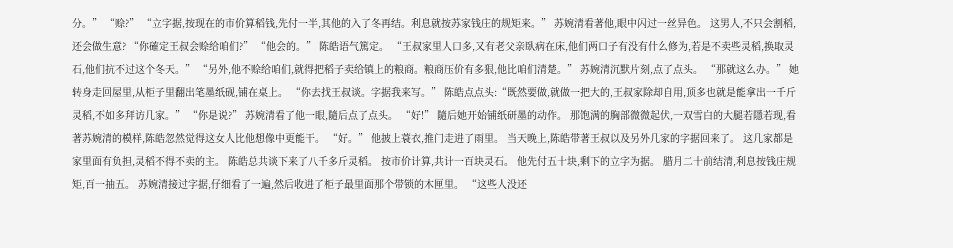分。” “赊?” “立字据,按现在的市价算稻钱,先付一半,其他的入了冬再结。利息就按苏家钱庄的规矩来。” 苏婉清看著他,眼中闪过一丝异色。 这男人,不只会割稻,还会做生意? “你確定王叔会赊给咱们?” “他会的。” 陈皓语气篤定。 “王叔家里人口多,又有老父亲臥病在床,他们两口子有没有什么修为,若是不卖些灵稻,换取灵石,他们抗不过这个冬天。” “另外,他不赊给咱们,就得把稻子卖给镇上的粮商。粮商压价有多狠,他比咱们清楚。” 苏婉清沉默片刻,点了点头。 “那就这么办。” 她转身走回屋里,从柜子里翻出笔墨纸砚,铺在桌上。 “你去找王叔谈。字据我来写。” 陈皓点点头:“既然要做,就做一把大的,王叔家除却自用,顶多也就是能拿出一千斤灵稻,不如多拜访几家。” “你是说?” 苏婉清看了他一眼,隨后点了点头。 “好!” 隨后她开始铺纸研墨的动作。 那饱满的胸部微微起伏,一双雪白的大腿若隱若现,看著苏婉清的模样,陈皓忽然觉得这女人比他想像中更能干。 “好。” 他披上蓑衣,推门走进了雨里。 当天晚上,陈皓带著王叔以及另外几家的字据回来了。 这几家都是家里面有负担,灵稻不得不卖的主。 陈皓总共谈下来了八千多斤灵稻。 按市价计算,共计一百块灵石。 他先付五十块,剩下的立字为据。 腊月二十前结清,利息按钱庄规矩,百一抽五。 苏婉清接过字据,仔细看了一遍,然后收进了柜子最里面那个带锁的木匣里。 “这些人没还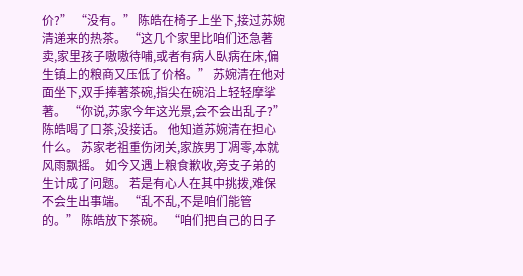价?” “没有。” 陈皓在椅子上坐下,接过苏婉清递来的热茶。 “这几个家里比咱们还急著卖,家里孩子嗷嗷待哺,或者有病人臥病在床,偏生镇上的粮商又压低了价格。” 苏婉清在他对面坐下,双手捧著茶碗,指尖在碗沿上轻轻摩挲著。 “你说,苏家今年这光景,会不会出乱子?” 陈皓喝了口茶,没接话。 他知道苏婉清在担心什么。 苏家老祖重伤闭关,家族男丁凋零,本就风雨飘摇。 如今又遇上粮食歉收,旁支子弟的生计成了问题。 若是有心人在其中挑拨,难保不会生出事端。 “乱不乱,不是咱们能管的。” 陈皓放下茶碗。 “咱们把自己的日子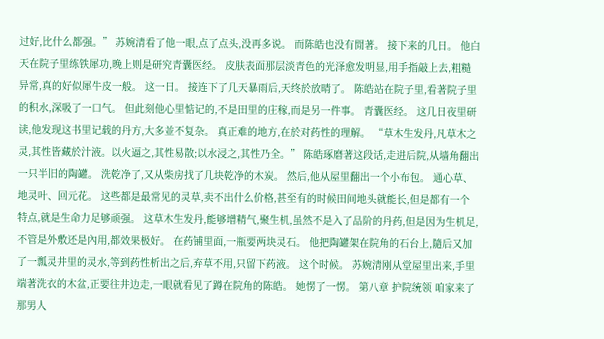过好,比什么都强。” 苏婉清看了他一眼,点了点头,没再多说。 而陈皓也没有閒著。 接下来的几日。 他白天在院子里练铁犀功,晚上则是研究青囊医经。 皮肤表面那层淡青色的光泽愈发明显,用手指敲上去,粗糙异常,真的好似犀牛皮一般。 这一日。 接连下了几天暴雨后,天终於放晴了。 陈皓站在院子里,看著院子里的积水,深吸了一口气。 但此刻他心里惦记的,不是田里的庄稼,而是另一件事。 青囊医经。 这几日夜里研读,他发现这书里记载的丹方,大多並不复杂。 真正难的地方,在於对药性的理解。 “草木生发丹,凡草木之灵,其性皆藏於汁液。以火逼之,其性易散;以水浸之,其性乃全。” 陈皓琢磨著这段话,走进后院,从墙角翻出一只半旧的陶罐。 洗乾净了,又从柴房找了几块乾净的木炭。 然后,他从屋里翻出一个小布包。 通心草、地灵叶、回元花。 这些都是最常见的灵草,卖不出什么价格,甚至有的时候田间地头就能长,但是都有一个特点,就是生命力足够顽强。 这草木生发丹,能够增精气,聚生机,虽然不是入了品阶的丹药,但是因为生机足,不管是外敷还是內用,都效果极好。 在药铺里面,一瓶要两块灵石。 他把陶罐架在院角的石台上,隨后又加了一瓢灵井里的灵水,等到药性析出之后,弃草不用,只留下药液。 这个时候。 苏婉清刚从堂屋里出来,手里端著洗衣的木盆,正要往井边走,一眼就看见了蹲在院角的陈皓。 她愣了一愣。 第八章 护院统领 咱家来了 那男人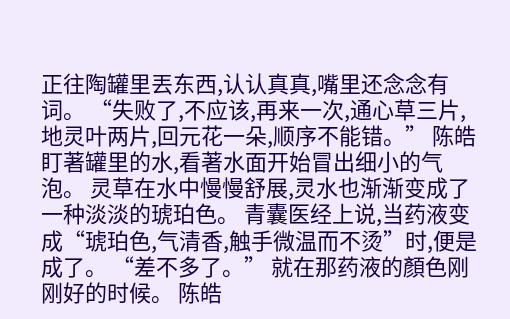正往陶罐里丟东西,认认真真,嘴里还念念有词。 “失败了,不应该,再来一次,通心草三片,地灵叶两片,回元花一朵,顺序不能错。” 陈皓盯著罐里的水,看著水面开始冒出细小的气泡。 灵草在水中慢慢舒展,灵水也渐渐变成了一种淡淡的琥珀色。 青囊医经上说,当药液变成“琥珀色,气清香,触手微温而不烫”时,便是成了。 “差不多了。” 就在那药液的顏色刚刚好的时候。 陈皓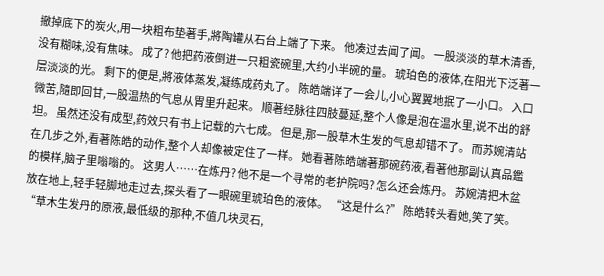撤掉底下的炭火,用一块粗布垫著手,將陶罐从石台上端了下来。 他凑过去闻了闻。 一股淡淡的草木清香,没有糊味,没有焦味。 成了? 他把药液倒进一只粗瓷碗里,大约小半碗的量。 琥珀色的液体,在阳光下泛著一层淡淡的光。 剩下的便是,將液体蒸发,凝练成药丸了。 陈皓端详了一会儿,小心翼翼地抿了一小口。 入口微苦,隨即回甘,一股温热的气息从胃里升起来。 顺著经脉往四肢蔓延,整个人像是泡在温水里,说不出的舒坦。 虽然还没有成型,药效只有书上记载的六七成。 但是,那一股草木生发的气息却错不了。 而苏婉清站在几步之外,看著陈皓的动作,整个人却像被定住了一样。 她看著陈皓端著那碗药液,看著他那副认真品鑑的模样,脑子里嗡嗡的。 这男人……在炼丹? 他不是一个寻常的老护院吗? 怎么还会炼丹。 苏婉清把木盆放在地上,轻手轻脚地走过去,探头看了一眼碗里琥珀色的液体。 “这是什么?” 陈皓转头看她,笑了笑。 “草木生发丹的原液,最低级的那种,不值几块灵石,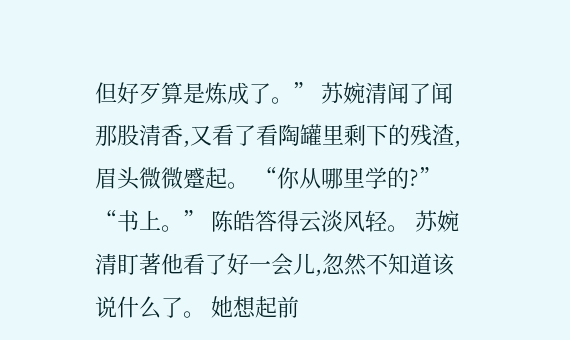但好歹算是炼成了。” 苏婉清闻了闻那股清香,又看了看陶罐里剩下的残渣,眉头微微蹙起。 “你从哪里学的?” “书上。” 陈皓答得云淡风轻。 苏婉清盯著他看了好一会儿,忽然不知道该说什么了。 她想起前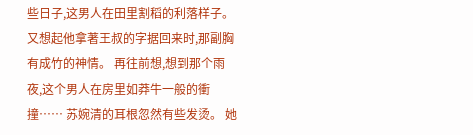些日子,这男人在田里割稻的利落样子。 又想起他拿著王叔的字据回来时,那副胸有成竹的神情。 再往前想,想到那个雨夜,这个男人在房里如莽牛一般的衝撞…… 苏婉清的耳根忽然有些发烫。 她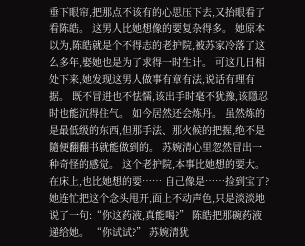垂下眼帘,把那点不该有的心思压下去,又抬眼看了看陈皓。 这男人比她想像的要复杂得多。 她原本以为,陈皓就是个不得志的老护院,被苏家冷落了这么多年,娶她也是为了求得一时生计。 可这几日相处下来,她发现这男人做事有章有法,说话有理有据。 既不冒进也不怯懦,该出手时毫不犹豫,该隱忍时也能沉得住气。 如今居然还会炼丹。 虽然炼的是最低级的东西,但那手法、那火候的把握,绝不是隨便翻翻书就能做到的。 苏婉清心里忽然冒出一种奇怪的感觉。 这个老护院,本事比她想的要大。 在床上,也比她想的要…… 自己像是……捡到宝了? 她连忙把这个念头甩开,面上不动声色,只是淡淡地说了一句:“你这药液,真能喝?” 陈皓把那碗药液递给她。 “你试试?” 苏婉清犹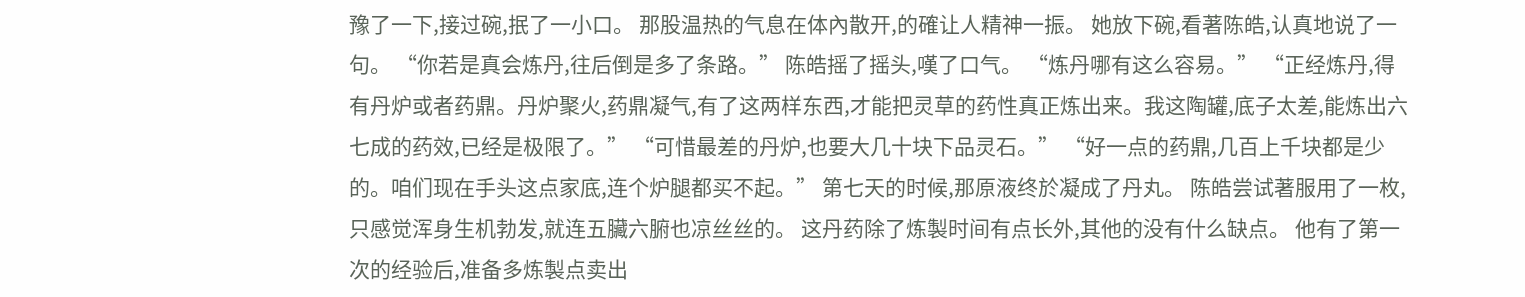豫了一下,接过碗,抿了一小口。 那股温热的气息在体內散开,的確让人精神一振。 她放下碗,看著陈皓,认真地说了一句。 “你若是真会炼丹,往后倒是多了条路。” 陈皓摇了摇头,嘆了口气。 “炼丹哪有这么容易。” “正经炼丹,得有丹炉或者药鼎。丹炉聚火,药鼎凝气,有了这两样东西,才能把灵草的药性真正炼出来。我这陶罐,底子太差,能炼出六七成的药效,已经是极限了。” “可惜最差的丹炉,也要大几十块下品灵石。” “好一点的药鼎,几百上千块都是少的。咱们现在手头这点家底,连个炉腿都买不起。” 第七天的时候,那原液终於凝成了丹丸。 陈皓尝试著服用了一枚,只感觉浑身生机勃发,就连五臟六腑也凉丝丝的。 这丹药除了炼製时间有点长外,其他的没有什么缺点。 他有了第一次的经验后,准备多炼製点卖出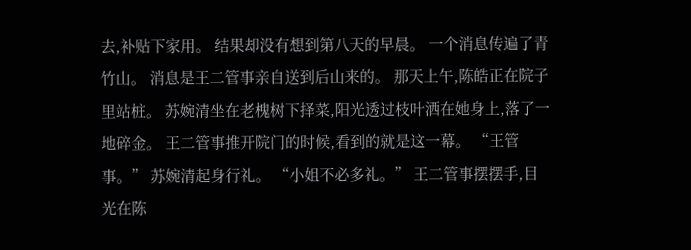去,补贴下家用。 结果却没有想到第八天的早晨。 一个消息传遍了青竹山。 消息是王二管事亲自送到后山来的。 那天上午,陈皓正在院子里站桩。 苏婉清坐在老槐树下择菜,阳光透过枝叶洒在她身上,落了一地碎金。 王二管事推开院门的时候,看到的就是这一幕。 “王管事。” 苏婉清起身行礼。 “小姐不必多礼。” 王二管事摆摆手,目光在陈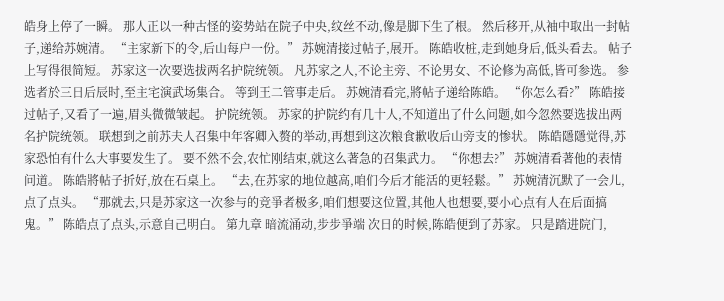皓身上停了一瞬。 那人正以一种古怪的姿势站在院子中央,纹丝不动,像是脚下生了根。 然后移开,从袖中取出一封帖子,递给苏婉清。 “主家新下的令,后山每户一份。” 苏婉清接过帖子,展开。 陈皓收桩,走到她身后,低头看去。 帖子上写得很简短。 苏家这一次要选拔两名护院统领。 凡苏家之人,不论主旁、不论男女、不论修为高低,皆可参选。 参选者於三日后辰时,至主宅演武场集合。 等到王二管事走后。 苏婉清看完,將帖子递给陈皓。 “你怎么看?” 陈皓接过帖子,又看了一遍,眉头微微皱起。 护院统领。 苏家的护院约有几十人,不知道出了什么问题,如今忽然要选拔出两名护院统领。 联想到之前苏夫人召集中年客卿入赘的举动,再想到这次粮食歉收后山旁支的惨状。 陈皓隱隱觉得,苏家恐怕有什么大事要发生了。 要不然不会,农忙刚结束,就这么著急的召集武力。 “你想去?” 苏婉清看著他的表情问道。 陈皓將帖子折好,放在石桌上。 “去,在苏家的地位越高,咱们今后才能活的更轻鬆。” 苏婉清沉默了一会儿,点了点头。 “那就去,只是苏家这一次参与的竞爭者极多,咱们想要这位置,其他人也想要,要小心点有人在后面搞鬼。” 陈皓点了点头,示意自己明白。 第九章 暗流涌动,步步爭端 次日的时候,陈皓便到了苏家。 只是踏进院门,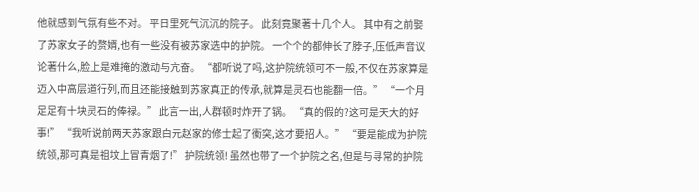他就感到气氛有些不对。 平日里死气沉沉的院子。 此刻竟聚著十几个人。 其中有之前娶了苏家女子的赘婿,也有一些没有被苏家选中的护院。 一个个的都伸长了脖子,压低声音议论著什么,脸上是难掩的激动与亢奋。 “都听说了吗,这护院统领可不一般,不仅在苏家算是迈入中高层道行列,而且还能接触到苏家真正的传承,就算是灵石也能翻一倍。” “一个月足足有十块灵石的俸禄。” 此言一出,人群顿时炸开了锅。 “真的假的?这可是天大的好事!” “我听说前两天苏家跟白元赵家的修士起了衝突,这才要招人。” “要是能成为护院统领,那可真是祖坟上冒青烟了!” 护院统领! 虽然也带了一个护院之名,但是与寻常的护院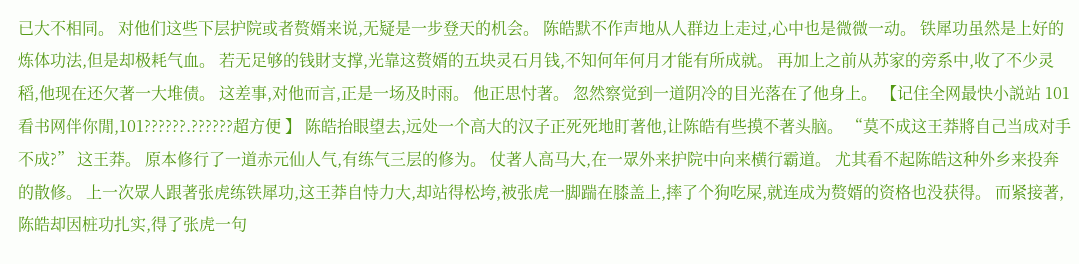已大不相同。 对他们这些下层护院或者赘婿来说,无疑是一步登天的机会。 陈皓默不作声地从人群边上走过,心中也是微微一动。 铁犀功虽然是上好的炼体功法,但是却极耗气血。 若无足够的钱財支撑,光靠这赘婿的五块灵石月钱,不知何年何月才能有所成就。 再加上之前从苏家的旁系中,收了不少灵稻,他现在还欠著一大堆债。 这差事,对他而言,正是一场及时雨。 他正思忖著。 忽然察觉到一道阴冷的目光落在了他身上。 【记住全网最快小説站 101 看书网伴你閒,101??????.??????超方便 】 陈皓抬眼望去,远处一个高大的汉子正死死地盯著他,让陈皓有些摸不著头脑。 “莫不成这王莽將自己当成对手不成?” 这王莽。 原本修行了一道赤元仙人气,有练气三层的修为。 仗著人高马大,在一眾外来护院中向来横行霸道。 尤其看不起陈皓这种外乡来投奔的散修。 上一次眾人跟著张虎练铁犀功,这王莽自恃力大,却站得松垮,被张虎一脚踹在膝盖上,摔了个狗吃屎,就连成为赘婿的资格也没获得。 而紧接著,陈皓却因桩功扎实,得了张虎一句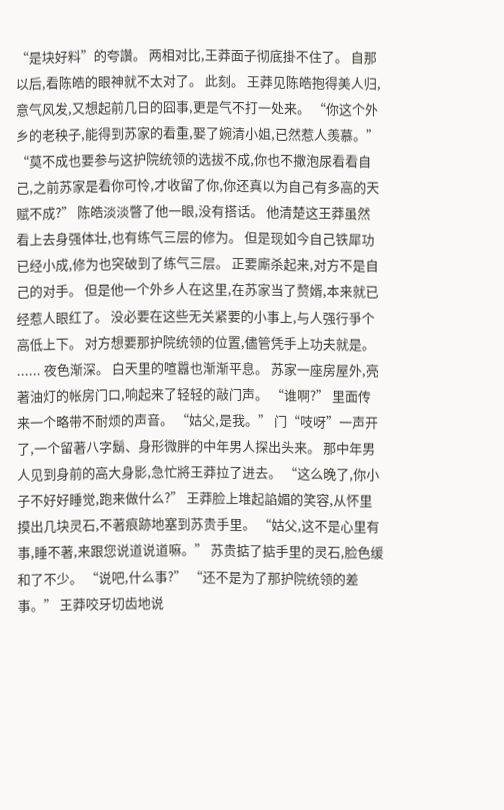“是块好料”的夸讚。 两相对比,王莽面子彻底掛不住了。 自那以后,看陈皓的眼神就不太对了。 此刻。 王莽见陈皓抱得美人归,意气风发,又想起前几日的囧事,更是气不打一处来。 “你这个外乡的老秧子,能得到苏家的看重,娶了婉清小姐,已然惹人羡慕。” “莫不成也要参与这护院统领的选拔不成,你也不撒泡尿看看自己,之前苏家是看你可怜,才收留了你,你还真以为自己有多高的天赋不成?” 陈皓淡淡瞥了他一眼,没有搭话。 他清楚这王莽虽然看上去身强体壮,也有练气三层的修为。 但是现如今自己铁犀功已经小成,修为也突破到了练气三层。 正要廝杀起来,对方不是自己的对手。 但是他一个外乡人在这里,在苏家当了赘婿,本来就已经惹人眼红了。 没必要在这些无关紧要的小事上,与人强行爭个高低上下。 对方想要那护院统领的位置,儘管凭手上功夫就是。 ...... 夜色渐深。 白天里的喧囂也渐渐平息。 苏家一座房屋外,亮著油灯的帐房门口,响起来了轻轻的敲门声。 “谁啊?” 里面传来一个略带不耐烦的声音。 “姑父,是我。” 门“吱呀”一声开了,一个留著八字鬍、身形微胖的中年男人探出头来。 那中年男人见到身前的高大身影,急忙將王莽拉了进去。 “这么晚了,你小子不好好睡觉,跑来做什么?” 王莽脸上堆起諂媚的笑容,从怀里摸出几块灵石,不著痕跡地塞到苏贵手里。 “姑父,这不是心里有事,睡不著,来跟您说道说道嘛。” 苏贵掂了掂手里的灵石,脸色缓和了不少。 “说吧,什么事?” “还不是为了那护院统领的差事。” 王莽咬牙切齿地说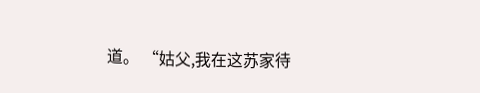道。 “姑父,我在这苏家待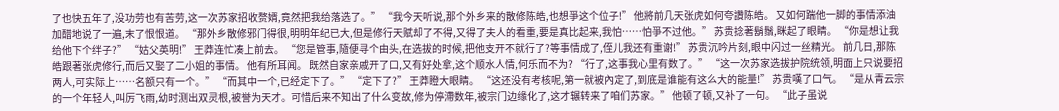了也快五年了,没功劳也有苦劳,这一次苏家招收赘婿,竟然把我给落选了。” “我今天听说,那个外乡来的散修陈皓,也想爭这个位子!” 他將前几天张虎如何夸讚陈皓。 又如何踹他一脚的事情添油加醋地说了一遍,末了恨恨道。 “那外乡散修邪门得很,明明年纪已大,但是修行天赋却了不得,又得了夫人的看重,要是真比起来,我怕……怕爭不过他。” 苏贵捻著鬍鬚,眯起了眼睛。 “你是想让我给他下个绊子?” “姑父英明!” 王莽连忙凑上前去。 “您是管事,隨便寻个由头,在选拔的时候,把他支开不就行了?等事情成了,侄儿我还有重谢!” 苏贵沉吟片刻,眼中闪过一丝精光。 前几日,那陈皓跟著张虎修行,而后又娶了二小姐的事情。 他有所耳闻。 既然自家亲戚开了口,又有好处拿,这个顺水人情,何乐而不为? “行了,这事我心里有数了。” “这一次苏家选拔护院统领,明面上只说要招两人,可实际上……名额只有一个。” “而其中一个,已经定下了。” “定下了?” 王莽瞪大眼睛。 “这还没有考核呢,第一就被內定了,到底是谁能有这么大的能量!” 苏贵嘆了口气。 “是从青云宗的一个年轻人,叫厉飞雨,幼时测出双灵根,被誉为天才。可惜后来不知出了什么变故,修为停滯数年,被宗门边缘化了,这才辗转来了咱们苏家。” 他顿了顿,又补了一句。 “此子虽说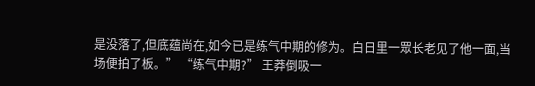是没落了,但底蕴尚在,如今已是练气中期的修为。白日里一眾长老见了他一面,当场便拍了板。” “练气中期?” 王莽倒吸一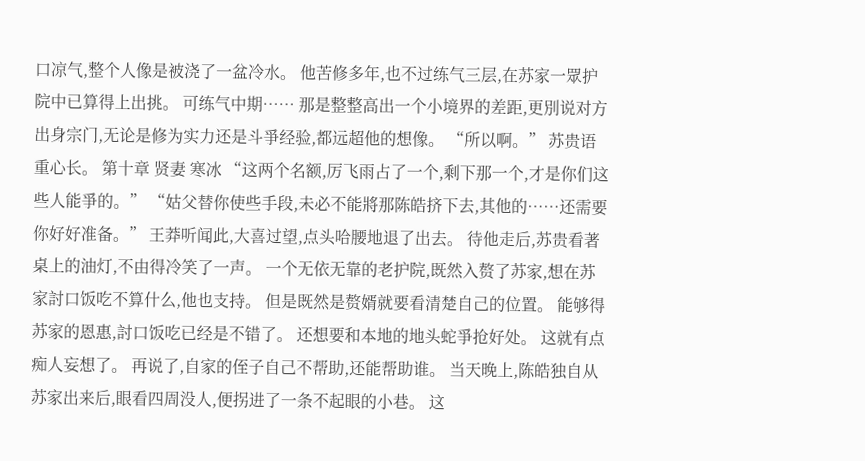口凉气,整个人像是被浇了一盆冷水。 他苦修多年,也不过练气三层,在苏家一眾护院中已算得上出挑。 可练气中期…… 那是整整高出一个小境界的差距,更別说对方出身宗门,无论是修为实力还是斗爭经验,都远超他的想像。 “所以啊。” 苏贵语重心长。 第十章 贤妻 寒冰 “这两个名额,厉飞雨占了一个,剩下那一个,才是你们这些人能爭的。” “姑父替你使些手段,未必不能將那陈皓挤下去,其他的……还需要你好好准备。” 王莽听闻此,大喜过望,点头哈腰地退了出去。 待他走后,苏贵看著桌上的油灯,不由得冷笑了一声。 一个无依无靠的老护院,既然入赘了苏家,想在苏家討口饭吃不算什么,他也支持。 但是既然是赘婿就要看清楚自己的位置。 能够得苏家的恩惠,討口饭吃已经是不错了。 还想要和本地的地头蛇爭抢好处。 这就有点痴人妄想了。 再说了,自家的侄子自己不帮助,还能帮助谁。 当天晚上,陈皓独自从苏家出来后,眼看四周没人,便拐进了一条不起眼的小巷。 这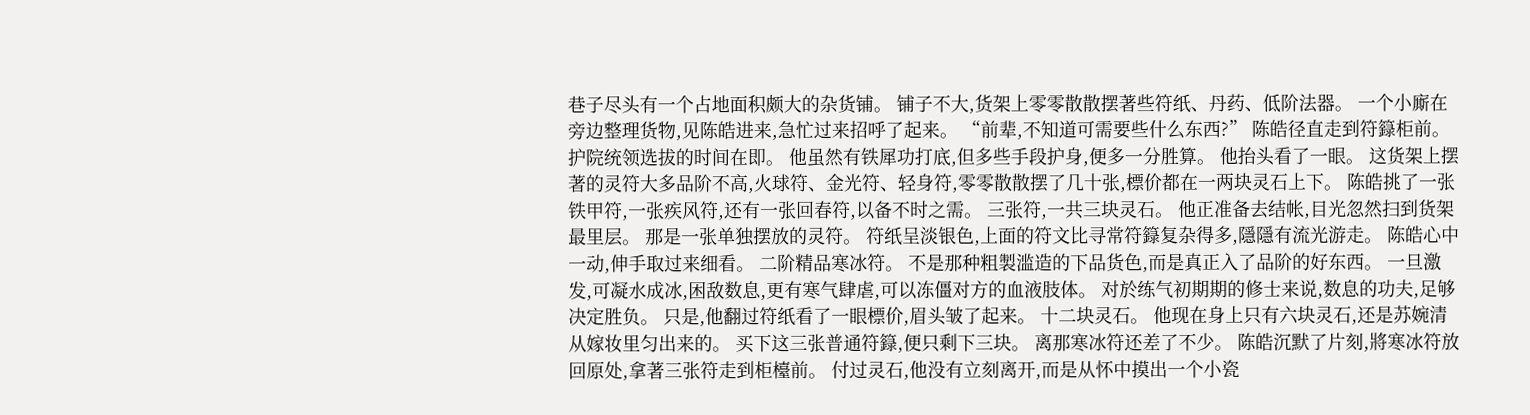巷子尽头有一个占地面积颇大的杂货铺。 铺子不大,货架上零零散散摆著些符纸、丹药、低阶法器。 一个小廝在旁边整理货物,见陈皓进来,急忙过来招呼了起来。 “前辈,不知道可需要些什么东西?” 陈皓径直走到符籙柜前。 护院统领选拔的时间在即。 他虽然有铁犀功打底,但多些手段护身,便多一分胜算。 他抬头看了一眼。 这货架上摆著的灵符大多品阶不高,火球符、金光符、轻身符,零零散散摆了几十张,標价都在一两块灵石上下。 陈皓挑了一张铁甲符,一张疾风符,还有一张回春符,以备不时之需。 三张符,一共三块灵石。 他正准备去结帐,目光忽然扫到货架最里层。 那是一张单独摆放的灵符。 符纸呈淡银色,上面的符文比寻常符籙复杂得多,隱隱有流光游走。 陈皓心中一动,伸手取过来细看。 二阶精品寒冰符。 不是那种粗製滥造的下品货色,而是真正入了品阶的好东西。 一旦激发,可凝水成冰,困敌数息,更有寒气肆虐,可以冻僵对方的血液肢体。 对於练气初期期的修士来说,数息的功夫,足够决定胜负。 只是,他翻过符纸看了一眼標价,眉头皱了起来。 十二块灵石。 他现在身上只有六块灵石,还是苏婉清从嫁妆里匀出来的。 买下这三张普通符籙,便只剩下三块。 离那寒冰符还差了不少。 陈皓沉默了片刻,將寒冰符放回原处,拿著三张符走到柜檯前。 付过灵石,他没有立刻离开,而是从怀中摸出一个小瓷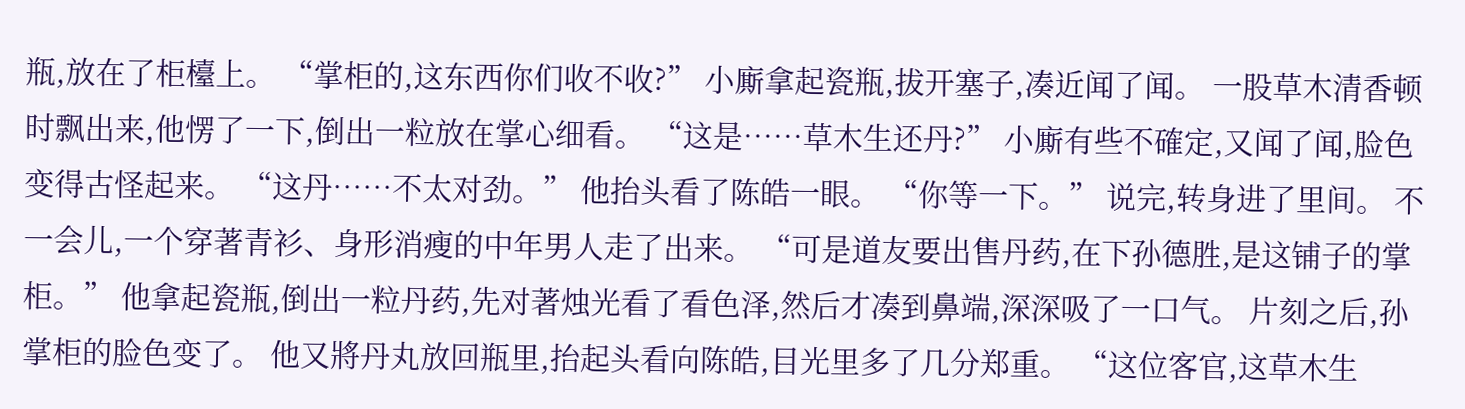瓶,放在了柜檯上。 “掌柜的,这东西你们收不收?” 小廝拿起瓷瓶,拔开塞子,凑近闻了闻。 一股草木清香顿时飘出来,他愣了一下,倒出一粒放在掌心细看。 “这是……草木生还丹?” 小廝有些不確定,又闻了闻,脸色变得古怪起来。 “这丹……不太对劲。” 他抬头看了陈皓一眼。 “你等一下。” 说完,转身进了里间。 不一会儿,一个穿著青衫、身形消瘦的中年男人走了出来。 “可是道友要出售丹药,在下孙德胜,是这铺子的掌柜。” 他拿起瓷瓶,倒出一粒丹药,先对著烛光看了看色泽,然后才凑到鼻端,深深吸了一口气。 片刻之后,孙掌柜的脸色变了。 他又將丹丸放回瓶里,抬起头看向陈皓,目光里多了几分郑重。 “这位客官,这草木生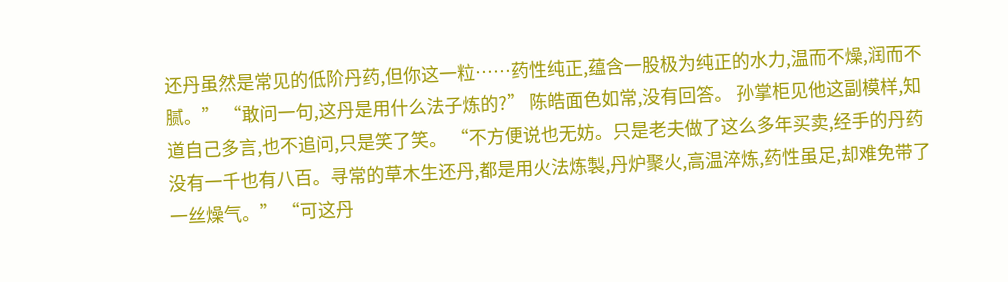还丹虽然是常见的低阶丹药,但你这一粒……药性纯正,蕴含一股极为纯正的水力,温而不燥,润而不腻。” “敢问一句,这丹是用什么法子炼的?” 陈皓面色如常,没有回答。 孙掌柜见他这副模样,知道自己多言,也不追问,只是笑了笑。 “不方便说也无妨。只是老夫做了这么多年买卖,经手的丹药没有一千也有八百。寻常的草木生还丹,都是用火法炼製,丹炉聚火,高温淬炼,药性虽足,却难免带了一丝燥气。” “可这丹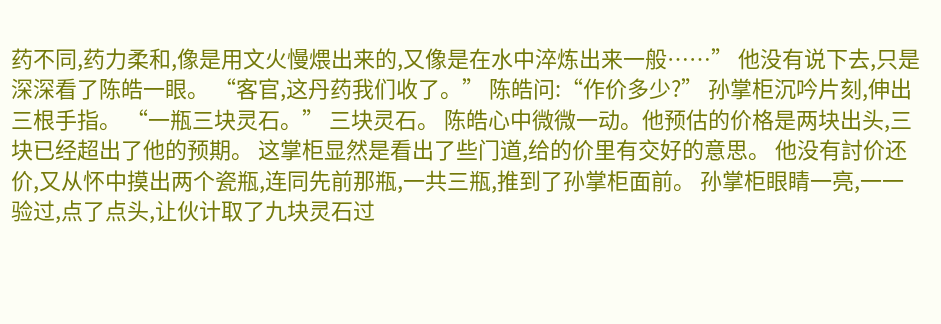药不同,药力柔和,像是用文火慢煨出来的,又像是在水中淬炼出来一般……” 他没有说下去,只是深深看了陈皓一眼。 “客官,这丹药我们收了。” 陈皓问:“作价多少?” 孙掌柜沉吟片刻,伸出三根手指。 “一瓶三块灵石。” 三块灵石。 陈皓心中微微一动。他预估的价格是两块出头,三块已经超出了他的预期。 这掌柜显然是看出了些门道,给的价里有交好的意思。 他没有討价还价,又从怀中摸出两个瓷瓶,连同先前那瓶,一共三瓶,推到了孙掌柜面前。 孙掌柜眼睛一亮,一一验过,点了点头,让伙计取了九块灵石过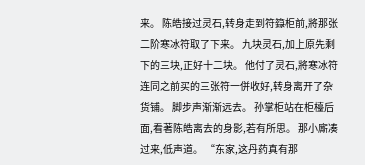来。 陈皓接过灵石,转身走到符籙柜前,將那张二阶寒冰符取了下来。 九块灵石,加上原先剩下的三块,正好十二块。 他付了灵石,將寒冰符连同之前买的三张符一併收好,转身离开了杂货铺。 脚步声渐渐远去。 孙掌柜站在柜檯后面,看著陈皓离去的身影,若有所思。 那小廝凑过来,低声道。 “东家,这丹药真有那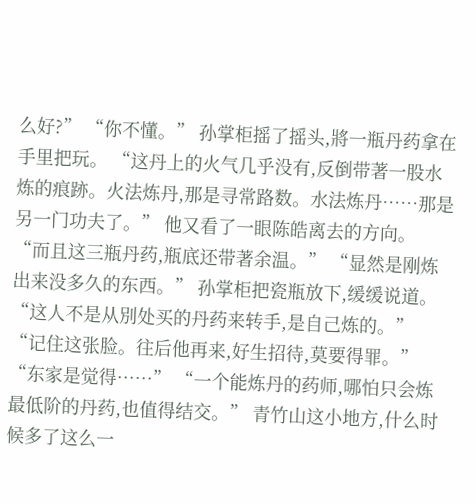么好?” “你不懂。” 孙掌柜摇了摇头,將一瓶丹药拿在手里把玩。 “这丹上的火气几乎没有,反倒带著一股水炼的痕跡。火法炼丹,那是寻常路数。水法炼丹……那是另一门功夫了。” 他又看了一眼陈皓离去的方向。 “而且这三瓶丹药,瓶底还带著余温。” “显然是刚炼出来没多久的东西。” 孙掌柜把瓷瓶放下,缓缓说道。 “这人不是从別处买的丹药来转手,是自己炼的。” “记住这张脸。往后他再来,好生招待,莫要得罪。” “东家是觉得……” “一个能炼丹的药师,哪怕只会炼最低阶的丹药,也值得结交。” 青竹山这小地方,什么时候多了这么一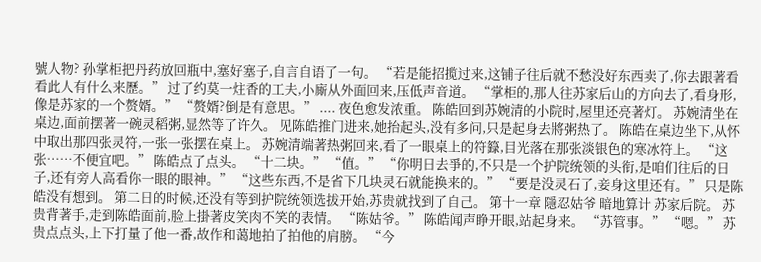號人物? 孙掌柜把丹药放回瓶中,塞好塞子,自言自语了一句。 “若是能招揽过来,这铺子往后就不愁没好东西卖了,你去跟著看看此人有什么来歷。” 过了约莫一炷香的工夫,小廝从外面回来,压低声音道。 “掌柜的,那人往苏家后山的方向去了,看身形,像是苏家的一个赘婿。” “赘婿?倒是有意思。” .... 夜色愈发浓重。 陈皓回到苏婉清的小院时,屋里还亮著灯。 苏婉清坐在桌边,面前摆著一碗灵稻粥,显然等了许久。 见陈皓推门进来,她抬起头,没有多问,只是起身去將粥热了。 陈皓在桌边坐下,从怀中取出那四张灵符,一张一张摆在桌上。 苏婉清端著热粥回来,看了一眼桌上的符籙,目光落在那张淡银色的寒冰符上。 “这张……不便宜吧。” 陈皓点了点头。 “十二块。” “值。” “你明日去爭的,不只是一个护院统领的头衔,是咱们往后的日子,还有旁人高看你一眼的眼神。” “这些东西,不是省下几块灵石就能换来的。” “要是没灵石了,妾身这里还有。” 只是陈皓没有想到。 第二日的时候,还没有等到护院统领选拔开始,苏贵就找到了自己。 第十一章 隱忍姑爷 暗地算计 苏家后院。 苏贵背著手,走到陈皓面前,脸上掛著皮笑肉不笑的表情。 “陈姑爷。” 陈皓闻声睁开眼,站起身来。 “苏管事。” “嗯。” 苏贵点点头,上下打量了他一番,故作和蔼地拍了拍他的肩膀。 “今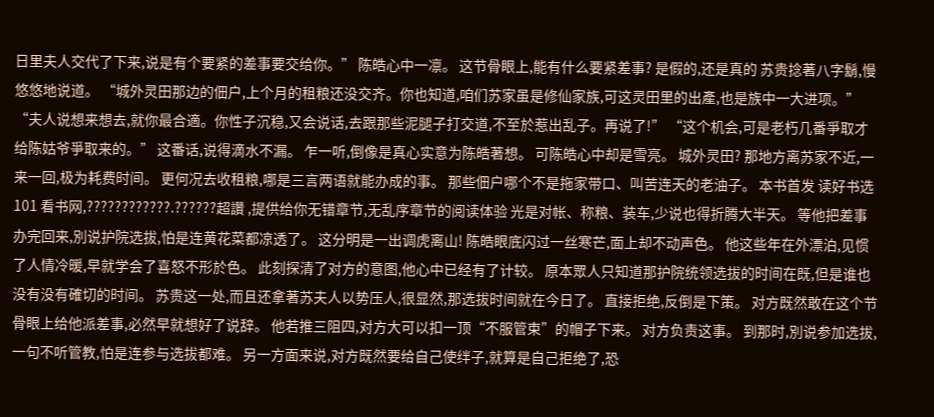日里夫人交代了下来,说是有个要紧的差事要交给你。” 陈皓心中一凛。 这节骨眼上,能有什么要紧差事? 是假的,还是真的 苏贵捻著八字鬍,慢悠悠地说道。 “城外灵田那边的佃户,上个月的租粮还没交齐。你也知道,咱们苏家虽是修仙家族,可这灵田里的出產,也是族中一大进项。” “夫人说想来想去,就你最合適。你性子沉稳,又会说话,去跟那些泥腿子打交道,不至於惹出乱子。再说了!” “这个机会,可是老朽几番爭取才给陈姑爷爭取来的。” 这番话,说得滴水不漏。 乍一听,倒像是真心实意为陈皓著想。 可陈皓心中却是雪亮。 城外灵田? 那地方离苏家不近,一来一回,极为耗费时间。 更何况去收租粮,哪是三言两语就能办成的事。 那些佃户哪个不是拖家带口、叫苦连天的老油子。 本书首发 读好书选 101 看书网,????????????.??????超讚 ,提供给你无错章节,无乱序章节的阅读体验 光是对帐、称粮、装车,少说也得折腾大半天。 等他把差事办完回来,別说护院选拔,怕是连黄花菜都凉透了。 这分明是一出调虎离山! 陈皓眼底闪过一丝寒芒,面上却不动声色。 他这些年在外漂泊,见惯了人情冷暖,早就学会了喜怒不形於色。 此刻探清了对方的意图,他心中已经有了计较。 原本眾人只知道那护院统领选拔的时间在既,但是谁也没有没有確切的时间。 苏贵这一处,而且还拿著苏夫人以势压人,很显然,那选拔时间就在今日了。 直接拒绝,反倒是下策。 对方既然敢在这个节骨眼上给他派差事,必然早就想好了说辞。 他若推三阻四,对方大可以扣一顶“不服管束”的帽子下来。 对方负责这事。 到那时,別说参加选拔,一句不听管教,怕是连参与选拔都难。 另一方面来说,对方既然要给自己使绊子,就算是自己拒绝了,恐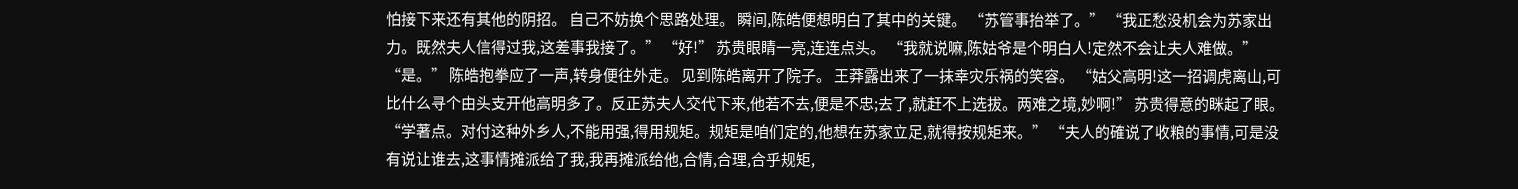怕接下来还有其他的阴招。 自己不妨换个思路处理。 瞬间,陈皓便想明白了其中的关键。 “苏管事抬举了。” “我正愁没机会为苏家出力。既然夫人信得过我,这差事我接了。” “好!” 苏贵眼睛一亮,连连点头。 “我就说嘛,陈姑爷是个明白人!定然不会让夫人难做。” “是。” 陈皓抱拳应了一声,转身便往外走。 见到陈皓离开了院子。 王莽露出来了一抹幸灾乐祸的笑容。 “姑父高明!这一招调虎离山,可比什么寻个由头支开他高明多了。反正苏夫人交代下来,他若不去,便是不忠;去了,就赶不上选拔。两难之境,妙啊!” 苏贵得意的眯起了眼。 “学著点。对付这种外乡人,不能用强,得用规矩。规矩是咱们定的,他想在苏家立足,就得按规矩来。” “夫人的確说了收粮的事情,可是没有说让谁去,这事情摊派给了我,我再摊派给他,合情,合理,合乎规矩,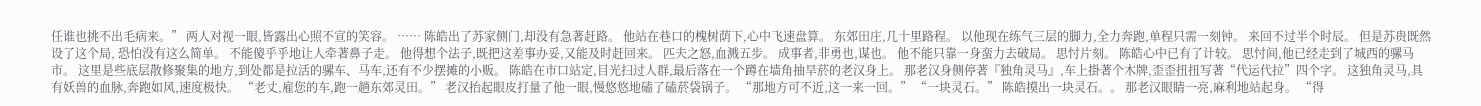任谁也挑不出毛病来。” 两人对视一眼,皆露出心照不宣的笑容。 …… 陈皓出了苏家侧门,却没有急著赶路。 他站在巷口的槐树荫下,心中飞速盘算。 东郊田庄,几十里路程。 以他现在练气三层的脚力,全力奔跑,单程只需一刻钟。 来回不过半个时辰。 但是苏贵既然设了这个局, 恐怕没有这么简单。 不能傻乎乎地让人牵著鼻子走。 他得想个法子,既把这差事办妥,又能及时赶回来。 匹夫之怒,血溅五步。 成事者,非勇也,谋也。 他不能只靠一身蛮力去破局。 思忖片刻。 陈皓心中已有了计较。 思忖间,他已经走到了城西的骡马市。 这里是些底层散修聚集的地方,到处都是拉活的骡车、马车,还有不少摆摊的小贩。 陈皓在市口站定,目光扫过人群,最后落在一个蹲在墙角抽旱菸的老汉身上。 那老汉身侧停著『独角灵马』,车上掛著个木牌,歪歪扭扭写著“代运代拉”四个字。 这独角灵马,具有妖兽的血脉,奔跑如风,速度极快。 “老丈,雇您的车,跑一趟东郊灵田。” 老汉抬起眼皮打量了他一眼,慢悠悠地磕了磕菸袋锅子。 “那地方可不近,这一来一回。” “一块灵石。” 陈皓摸出一块灵石。。 那老汉眼睛一亮,麻利地站起身。 “得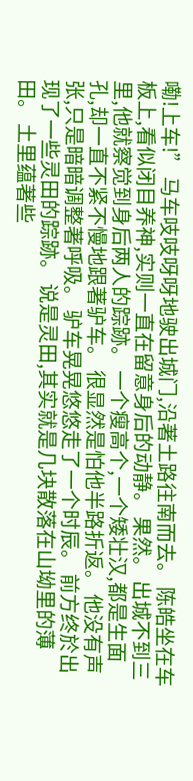嘞!上车!” 马车吱吱呀呀地驶出城门,沿著土路往南而去。 陈皓坐在车板上,看似闭目养神,实则一直在留意身后的动静。 果然。 出城不到三里,他就察觉到身后两人的踪跡。 一个瘦高个,一个矮壮汉,都是生面孔,却一直不紧不慢地跟著驴车。 很显然是怕他半路折返。 他没有声张,只是暗暗调整著呼吸。 驴车晃晃悠悠走了一个时辰。 前方终於出现了一些灵田的踪跡。 说是灵田,其实就是几块散落在山坳里的薄田。 土里蕴著些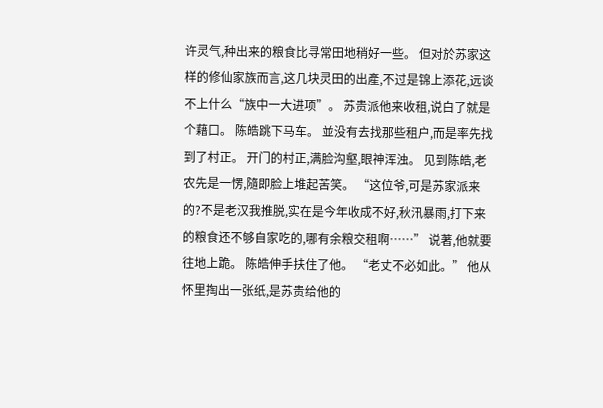许灵气,种出来的粮食比寻常田地稍好一些。 但对於苏家这样的修仙家族而言,这几块灵田的出產,不过是锦上添花,远谈不上什么“族中一大进项”。 苏贵派他来收租,说白了就是个藉口。 陈皓跳下马车。 並没有去找那些租户,而是率先找到了村正。 开门的村正,满脸沟壑,眼神浑浊。 见到陈皓,老农先是一愣,隨即脸上堆起苦笑。 “这位爷,可是苏家派来的?不是老汉我推脱,实在是今年收成不好,秋汛暴雨,打下来的粮食还不够自家吃的,哪有余粮交租啊……” 说著,他就要往地上跪。 陈皓伸手扶住了他。 “老丈不必如此。” 他从怀里掏出一张纸,是苏贵给他的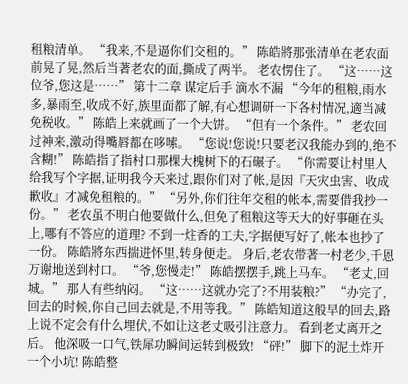租粮清单。 “我来,不是逼你们交租的。” 陈皓將那张清单在老农面前晃了晃,然后当著老农的面,撕成了两半。 老农愣住了。 “这……这位爷,您这是……” 第十二章 谋定后手 滴水不漏 “今年的租粮,雨水多,暴雨至,收成不好,族里面都了解,有心想调研一下各村情况,適当减免税收。” 陈皓上来就画了一个大饼。 “但有一个条件。” 老农回过神来,激动得嘴唇都在哆嗦。 “您说!您说!只要老汉我能办到的,绝不含糊!” 陈皓指了指村口那棵大槐树下的石碾子。 “你需要让村里人给我写个字据,证明我今天来过,跟你们对了帐,是因『天灾虫害、收成歉收』才减免租粮的。” “另外,你们往年交租的帐本,需要借我抄一份。” 老农虽不明白他要做什么,但免了租粮这等天大的好事砸在头上,哪有不答应的道理? 不到一炷香的工夫,字据便写好了,帐本也抄了一份。 陈皓將东西揣进怀里,转身便走。 身后,老农带著一村老少,千恩万谢地送到村口。 “爷,您慢走!” 陈皓摆摆手,跳上马车。 “老丈,回城。” 那人有些纳闷。 “这……这就办完了?不用装粮?” “办完了,回去的时候,你自己回去就是,不用等我。” 陈皓知道这般早的回去,路上说不定会有什么埋伏,不如让这老丈吸引注意力。 看到老丈离开之后。 他深吸一口气,铁犀功瞬间运转到极致! “砰!” 脚下的泥土炸开一个小坑! 陈皓整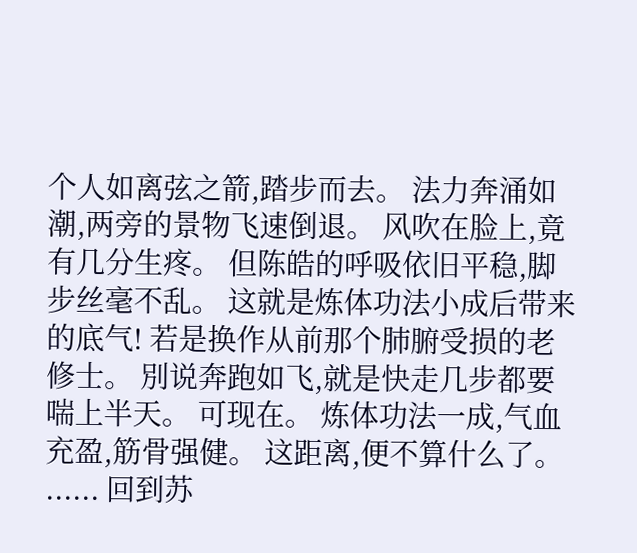个人如离弦之箭,踏步而去。 法力奔涌如潮,两旁的景物飞速倒退。 风吹在脸上,竟有几分生疼。 但陈皓的呼吸依旧平稳,脚步丝毫不乱。 这就是炼体功法小成后带来的底气! 若是换作从前那个肺腑受损的老修士。 別说奔跑如飞,就是快走几步都要喘上半天。 可现在。 炼体功法一成,气血充盈,筋骨强健。 这距离,便不算什么了。 ...... 回到苏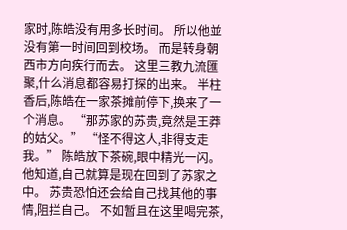家时,陈皓没有用多长时间。 所以他並没有第一时间回到校场。 而是转身朝西市方向疾行而去。 这里三教九流匯聚,什么消息都容易打探的出来。 半柱香后,陈皓在一家茶摊前停下,换来了一个消息。 “那苏家的苏贵,竟然是王莽的姑父。” “怪不得这人,非得支走我。” 陈皓放下茶碗,眼中精光一闪。 他知道,自己就算是现在回到了苏家之中。 苏贵恐怕还会给自己找其他的事情,阻拦自己。 不如暂且在这里喝完茶,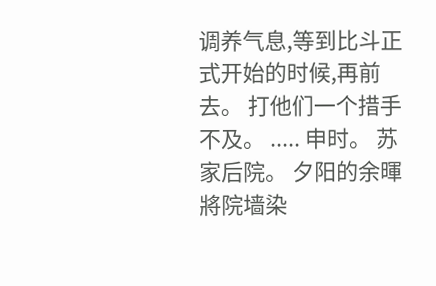调养气息,等到比斗正式开始的时候,再前去。 打他们一个措手不及。 ..... 申时。 苏家后院。 夕阳的余暉將院墙染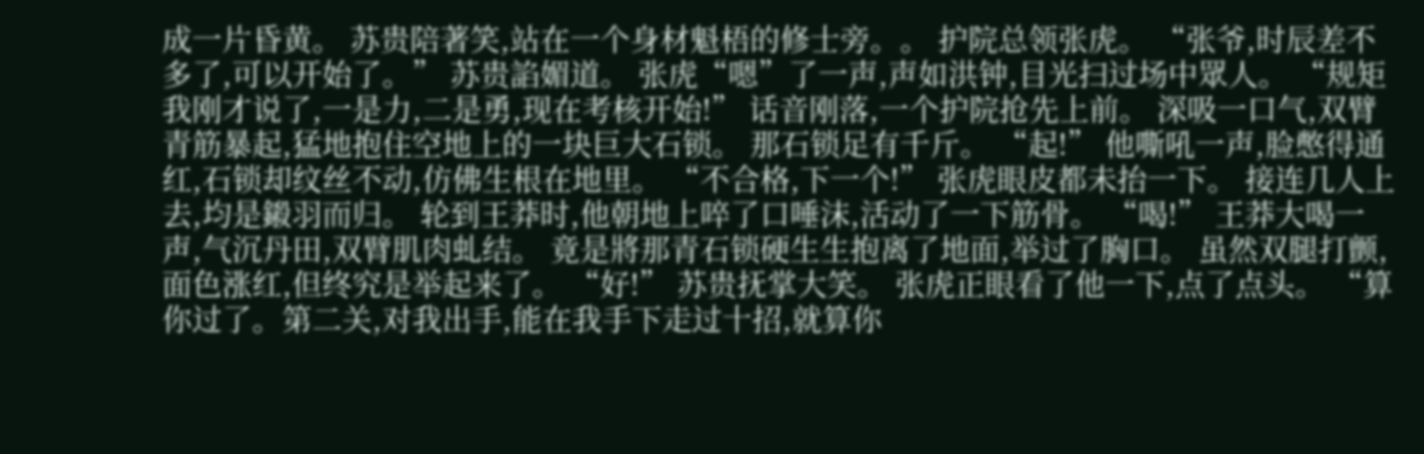成一片昏黄。 苏贵陪著笑,站在一个身材魁梧的修士旁。。 护院总领张虎。 “张爷,时辰差不多了,可以开始了。” 苏贵諂媚道。 张虎“嗯”了一声,声如洪钟,目光扫过场中眾人。 “规矩我刚才说了,一是力,二是勇,现在考核开始!” 话音刚落,一个护院抢先上前。 深吸一口气,双臂青筋暴起,猛地抱住空地上的一块巨大石锁。 那石锁足有千斤。 “起!” 他嘶吼一声,脸憋得通红,石锁却纹丝不动,仿佛生根在地里。 “不合格,下一个!” 张虎眼皮都未抬一下。 接连几人上去,均是鎩羽而归。 轮到王莽时,他朝地上啐了口唾沫,活动了一下筋骨。 “喝!” 王莽大喝一声,气沉丹田,双臂肌肉虬结。 竟是將那青石锁硬生生抱离了地面,举过了胸口。 虽然双腿打颤,面色涨红,但终究是举起来了。 “好!” 苏贵抚掌大笑。 张虎正眼看了他一下,点了点头。 “算你过了。第二关,对我出手,能在我手下走过十招,就算你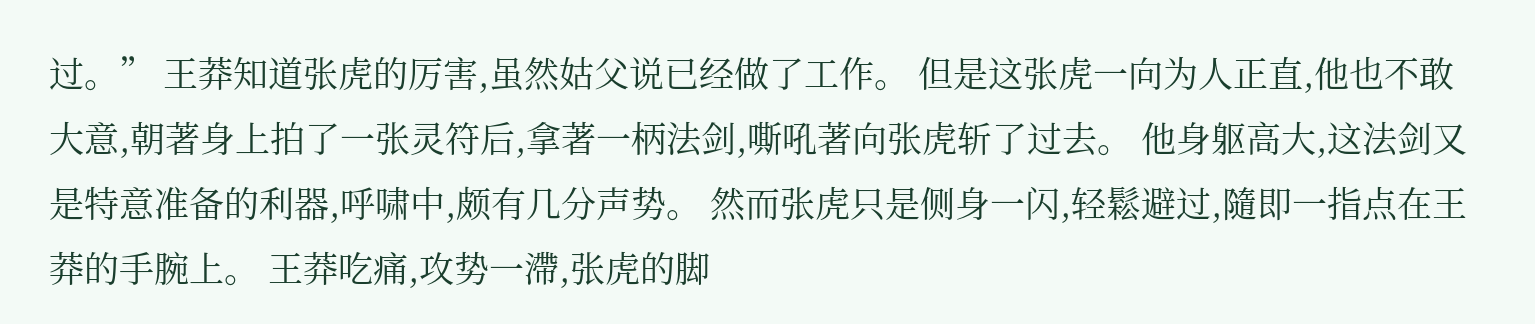过。” 王莽知道张虎的厉害,虽然姑父说已经做了工作。 但是这张虎一向为人正直,他也不敢大意,朝著身上拍了一张灵符后,拿著一柄法剑,嘶吼著向张虎斩了过去。 他身躯高大,这法剑又是特意准备的利器,呼啸中,颇有几分声势。 然而张虎只是侧身一闪,轻鬆避过,隨即一指点在王莽的手腕上。 王莽吃痛,攻势一滯,张虎的脚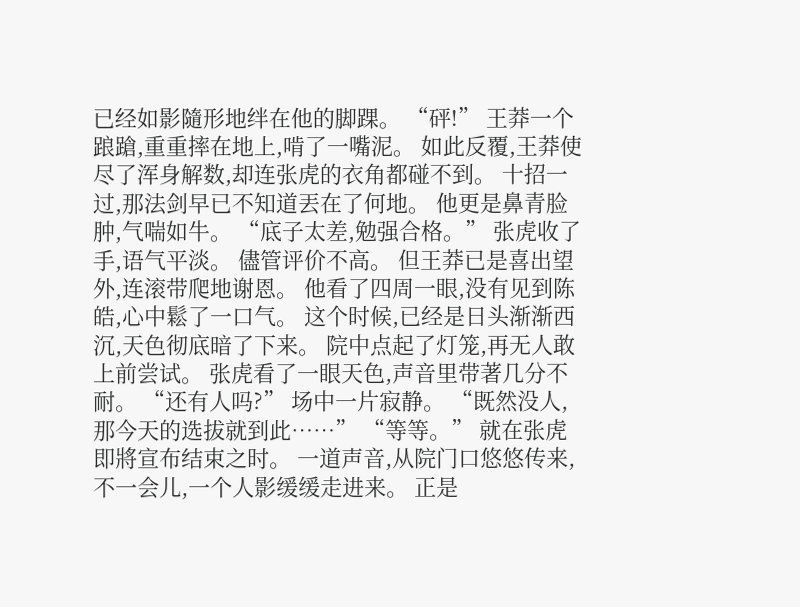已经如影隨形地绊在他的脚踝。 “砰!” 王莽一个踉蹌,重重摔在地上,啃了一嘴泥。 如此反覆,王莽使尽了浑身解数,却连张虎的衣角都碰不到。 十招一过,那法剑早已不知道丟在了何地。 他更是鼻青脸肿,气喘如牛。 “底子太差,勉强合格。” 张虎收了手,语气平淡。 儘管评价不高。 但王莽已是喜出望外,连滚带爬地谢恩。 他看了四周一眼,没有见到陈皓,心中鬆了一口气。 这个时候,已经是日头渐渐西沉,天色彻底暗了下来。 院中点起了灯笼,再无人敢上前尝试。 张虎看了一眼天色,声音里带著几分不耐。 “还有人吗?” 场中一片寂静。 “既然没人,那今天的选拔就到此……” “等等。” 就在张虎即將宣布结束之时。 一道声音,从院门口悠悠传来,不一会儿,一个人影缓缓走进来。 正是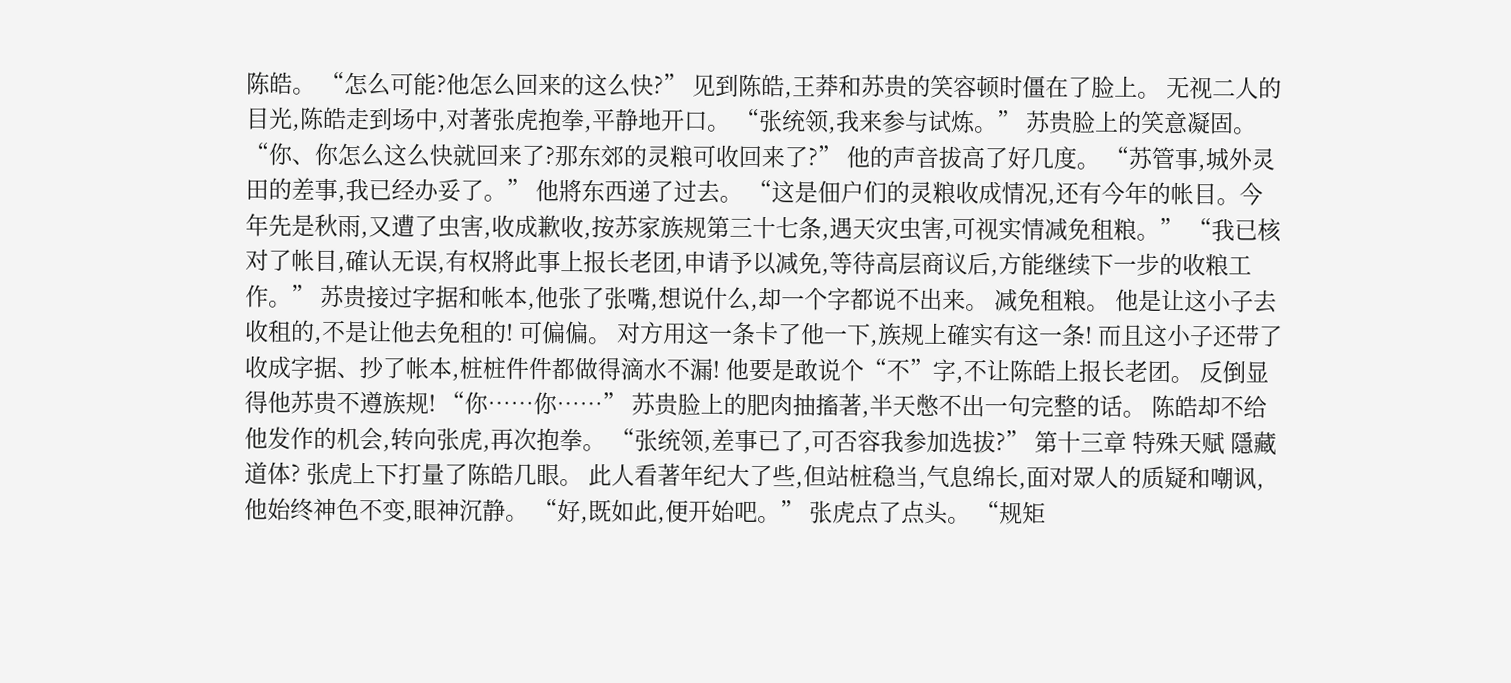陈皓。 “怎么可能?他怎么回来的这么快?” 见到陈皓,王莽和苏贵的笑容顿时僵在了脸上。 无视二人的目光,陈皓走到场中,对著张虎抱拳,平静地开口。 “张统领,我来参与试炼。” 苏贵脸上的笑意凝固。 “你、你怎么这么快就回来了?那东郊的灵粮可收回来了?” 他的声音拔高了好几度。 “苏管事,城外灵田的差事,我已经办妥了。” 他將东西递了过去。 “这是佃户们的灵粮收成情况,还有今年的帐目。今年先是秋雨,又遭了虫害,收成歉收,按苏家族规第三十七条,遇天灾虫害,可视实情减免租粮。” “我已核对了帐目,確认无误,有权將此事上报长老团,申请予以减免,等待高层商议后,方能继续下一步的收粮工作。” 苏贵接过字据和帐本,他张了张嘴,想说什么,却一个字都说不出来。 减免租粮。 他是让这小子去收租的,不是让他去免租的! 可偏偏。 对方用这一条卡了他一下,族规上確实有这一条! 而且这小子还带了收成字据、抄了帐本,桩桩件件都做得滴水不漏! 他要是敢说个“不”字,不让陈皓上报长老团。 反倒显得他苏贵不遵族规! “你……你……” 苏贵脸上的肥肉抽搐著,半天憋不出一句完整的话。 陈皓却不给他发作的机会,转向张虎,再次抱拳。 “张统领,差事已了,可否容我参加选拔?” 第十三章 特殊天赋 隱藏道体? 张虎上下打量了陈皓几眼。 此人看著年纪大了些,但站桩稳当,气息绵长,面对眾人的质疑和嘲讽,他始终神色不变,眼神沉静。 “好,既如此,便开始吧。” 张虎点了点头。 “规矩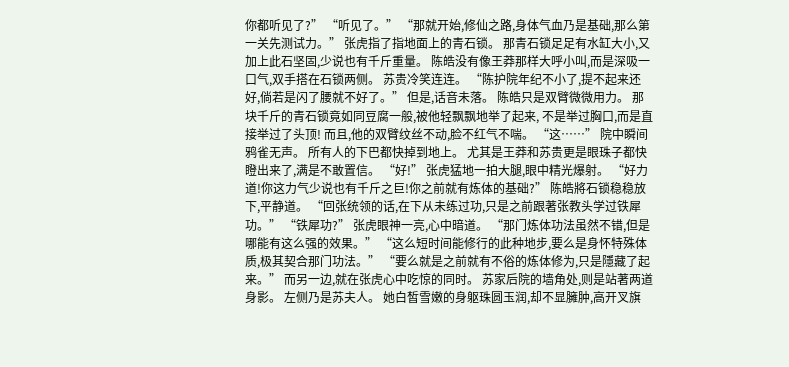你都听见了?” “听见了。” “那就开始,修仙之路,身体气血乃是基础,那么第一关先测试力。” 张虎指了指地面上的青石锁。 那青石锁足足有水缸大小,又加上此石坚固,少说也有千斤重量。 陈皓没有像王莽那样大呼小叫,而是深吸一口气,双手搭在石锁两侧。 苏贵冷笑连连。 “陈护院年纪不小了,提不起来还好,倘若是闪了腰就不好了。” 但是,话音未落。 陈皓只是双臂微微用力。 那块千斤的青石锁竟如同豆腐一般,被他轻飘飘地举了起来, 不是举过胸口,而是直接举过了头顶! 而且,他的双臂纹丝不动,脸不红气不喘。 “这……” 院中瞬间鸦雀无声。 所有人的下巴都快掉到地上。 尤其是王莽和苏贵更是眼珠子都快瞪出来了,满是不敢置信。 “好!” 张虎猛地一拍大腿,眼中精光爆射。 “好力道!你这力气少说也有千斤之巨!你之前就有炼体的基础?” 陈皓將石锁稳稳放下,平静道。 “回张统领的话,在下从未练过功,只是之前跟著张教头学过铁犀功。” “铁犀功?” 张虎眼神一亮,心中暗道。 “那门炼体功法虽然不错,但是哪能有这么强的效果。” “这么短时间能修行的此种地步,要么是身怀特殊体质,极其契合那门功法。” “要么就是之前就有不俗的炼体修为,只是隱藏了起来。” 而另一边,就在张虎心中吃惊的同时。 苏家后院的墙角处,则是站著两道身影。 左侧乃是苏夫人。 她白皙雪嫩的身躯珠圆玉润,却不显臃肿,高开叉旗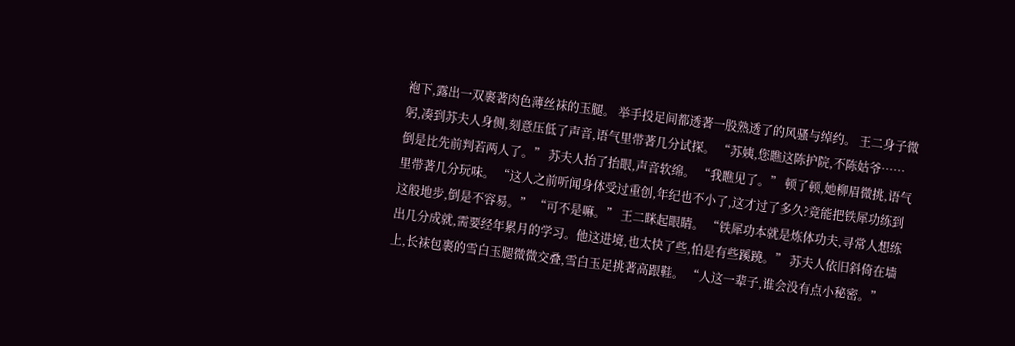袍下,露出一双裹著肉色薄丝袜的玉腿。 举手投足间都透著一股熟透了的风骚与绰约。 王二身子微躬,凑到苏夫人身侧,刻意压低了声音,语气里带著几分试探。 “苏姨,您瞧这陈护院,不陈姑爷……倒是比先前判若两人了。” 苏夫人抬了抬眼,声音软绵。 “我瞧见了。” 顿了顿,她柳眉微挑,语气里带著几分玩味。 “这人之前听闻身体受过重创,年纪也不小了,这才过了多久?竟能把铁犀功练到这般地步,倒是不容易。” “可不是嘛。” 王二眯起眼睛。 “铁犀功本就是炼体功夫,寻常人想练出几分成就,需要经年累月的学习。他这进境,也太快了些,怕是有些蹊蹺。” 苏夫人依旧斜倚在墙上,长袜包裹的雪白玉腿微微交叠,雪白玉足挑著高跟鞋。 “人这一辈子,谁会没有点小秘密。”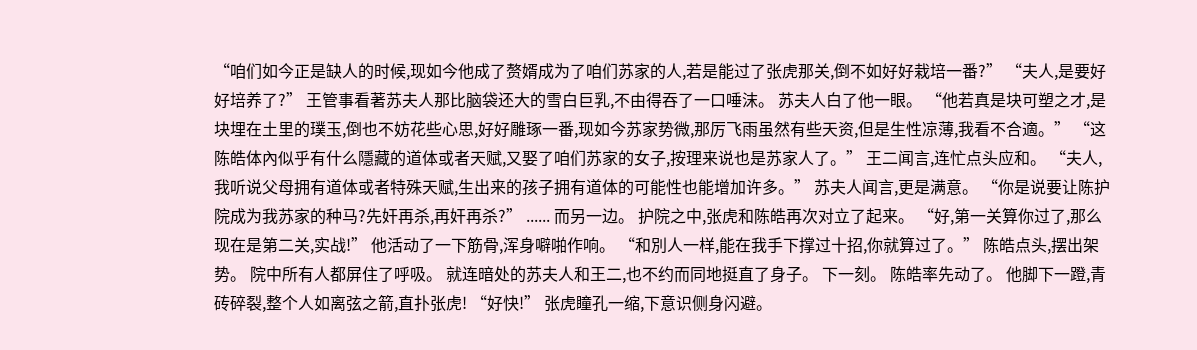“咱们如今正是缺人的时候,现如今他成了赘婿成为了咱们苏家的人,若是能过了张虎那关,倒不如好好栽培一番?” “夫人,是要好好培养了?” 王管事看著苏夫人那比脑袋还大的雪白巨乳,不由得吞了一口唾沫。 苏夫人白了他一眼。 “他若真是块可塑之才,是块埋在土里的璞玉,倒也不妨花些心思,好好雕琢一番,现如今苏家势微,那厉飞雨虽然有些天资,但是生性凉薄,我看不合適。” “这陈皓体內似乎有什么隱藏的道体或者天赋,又娶了咱们苏家的女子,按理来说也是苏家人了。” 王二闻言,连忙点头应和。 “夫人,我听说父母拥有道体或者特殊天赋,生出来的孩子拥有道体的可能性也能增加许多。” 苏夫人闻言,更是满意。 “你是说要让陈护院成为我苏家的种马?先奸再杀,再奸再杀?” ...... 而另一边。 护院之中,张虎和陈皓再次对立了起来。 “好,第一关算你过了,那么现在是第二关,实战!” 他活动了一下筋骨,浑身噼啪作响。 “和別人一样,能在我手下撑过十招,你就算过了。” 陈皓点头,摆出架势。 院中所有人都屏住了呼吸。 就连暗处的苏夫人和王二,也不约而同地挺直了身子。 下一刻。 陈皓率先动了。 他脚下一蹬,青砖碎裂,整个人如离弦之箭,直扑张虎! “好快!” 张虎瞳孔一缩,下意识侧身闪避。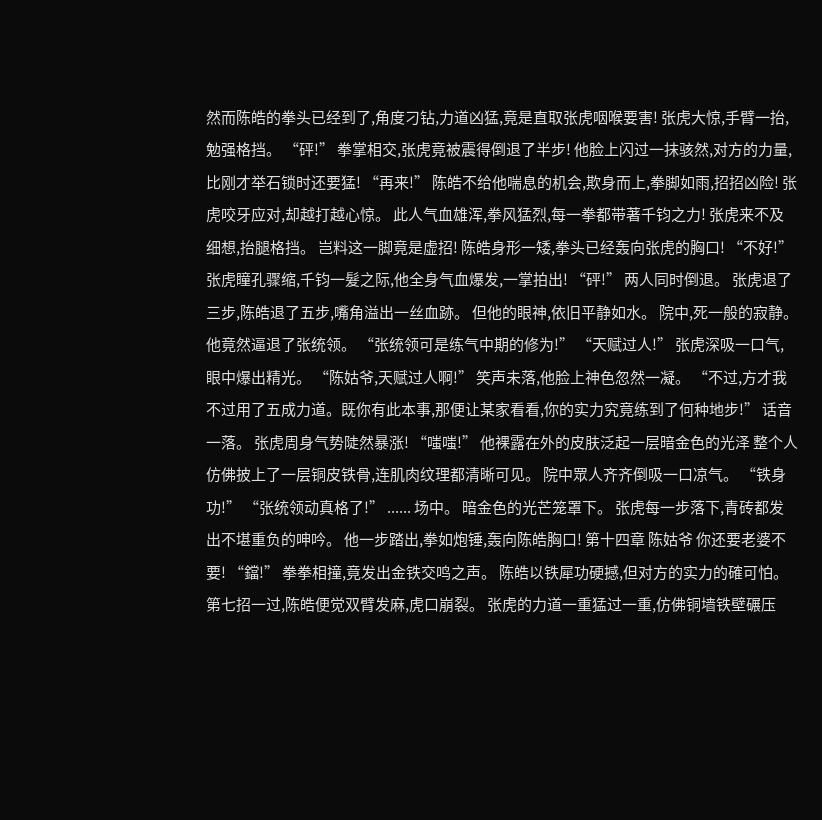然而陈皓的拳头已经到了,角度刁钻,力道凶猛,竟是直取张虎咽喉要害! 张虎大惊,手臂一抬,勉强格挡。 “砰!” 拳掌相交,张虎竟被震得倒退了半步! 他脸上闪过一抹骇然,对方的力量,比刚才举石锁时还要猛! “再来!” 陈皓不给他喘息的机会,欺身而上,拳脚如雨,招招凶险! 张虎咬牙应对,却越打越心惊。 此人气血雄浑,拳风猛烈,每一拳都带著千钧之力! 张虎来不及细想,抬腿格挡。 岂料这一脚竟是虚招! 陈皓身形一矮,拳头已经轰向张虎的胸口! “不好!” 张虎瞳孔骤缩,千钧一髮之际,他全身气血爆发,一掌拍出! “砰!” 两人同时倒退。 张虎退了三步,陈皓退了五步,嘴角溢出一丝血跡。 但他的眼神,依旧平静如水。 院中,死一般的寂静。 他竟然逼退了张统领。 “张统领可是练气中期的修为!” “天赋过人!” 张虎深吸一口气,眼中爆出精光。 “陈姑爷,天赋过人啊!” 笑声未落,他脸上神色忽然一凝。 “不过,方才我不过用了五成力道。既你有此本事,那便让某家看看,你的实力究竟练到了何种地步!” 话音一落。 张虎周身气势陡然暴涨! “嗤嗤!” 他裸露在外的皮肤泛起一层暗金色的光泽 整个人仿佛披上了一层铜皮铁骨,连肌肉纹理都清晰可见。 院中眾人齐齐倒吸一口凉气。 “铁身功!” “张统领动真格了!” ...... 场中。 暗金色的光芒笼罩下。 张虎每一步落下,青砖都发出不堪重负的呻吟。 他一步踏出,拳如炮锤,轰向陈皓胸口! 第十四章 陈姑爷 你还要老婆不要! “鐺!” 拳拳相撞,竟发出金铁交鸣之声。 陈皓以铁犀功硬撼,但对方的实力的確可怕。 第七招一过,陈皓便觉双臂发麻,虎口崩裂。 张虎的力道一重猛过一重,仿佛铜墙铁壁碾压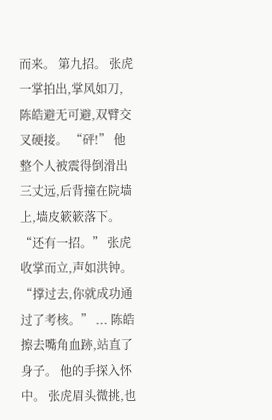而来。 第九招。 张虎一掌拍出,掌风如刀,陈皓避无可避,双臂交叉硬接。 “砰!” 他整个人被震得倒滑出三丈远,后背撞在院墙上,墙皮簌簌落下。 “还有一招。” 张虎收掌而立,声如洪钟。 “撑过去,你就成功通过了考核。” ... 陈皓擦去嘴角血跡,站直了身子。 他的手探入怀中。 张虎眉头微挑,也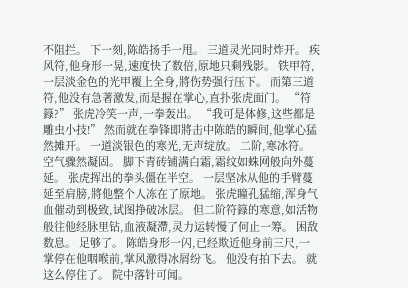不阻拦。 下一刻,陈皓扬手一甩。 三道灵光同时炸开。 疾风符,他身形一晃,速度快了数倍,原地只剩残影。 铁甲符,一层淡金色的光甲覆上全身,將伤势强行压下。 而第三道符,他没有急著激发,而是握在掌心,直扑张虎面门。 “符籙?” 张虎冷笑一声,一拳轰出。 “我可是体修,这些都是雕虫小技!” 然而就在拳锋即將击中陈皓的瞬间,他掌心猛然摊开。 一道淡银色的寒光,无声绽放。 二阶,寒冰符。 空气骤然凝固。 脚下青砖铺满白霜,霜纹如蛛网般向外蔓延。 张虎挥出的拳头僵在半空。 一层坚冰从他的手臂蔓延至肩膀,將他整个人冻在了原地。 张虎瞳孔猛缩,浑身气血催动到极致,试图挣破冰层。 但二阶符籙的寒意,如活物般往他经脉里钻,血液凝滯,灵力运转慢了何止一筹。 困敌数息。 足够了。 陈皓身形一闪,已经欺近他身前三尺,一掌停在他咽喉前,掌风激得冰屑纷飞。 他没有拍下去。 就这么停住了。 院中落针可闻。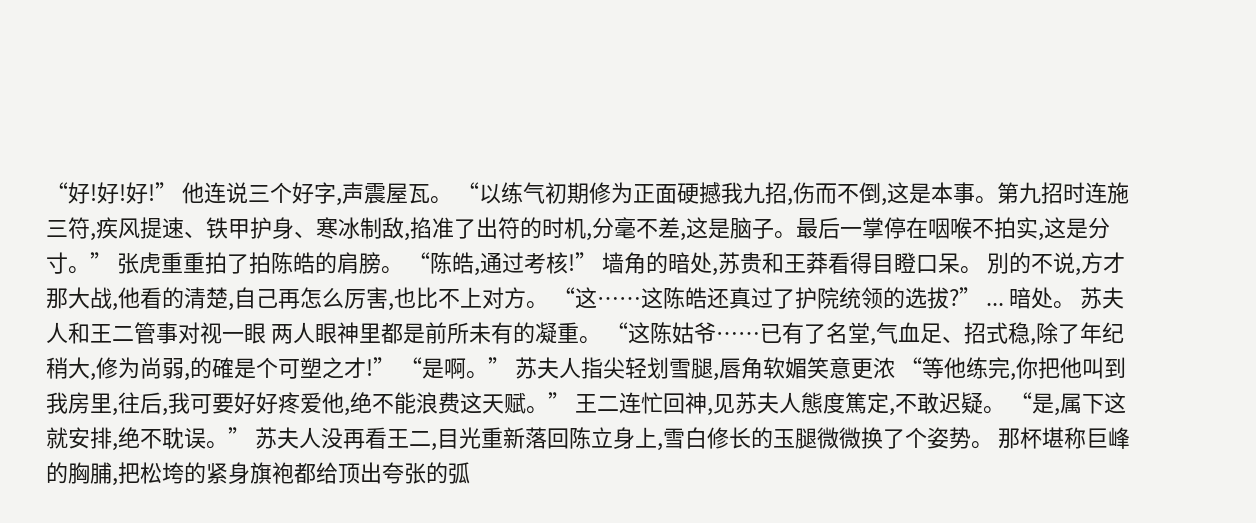“好!好!好!” 他连说三个好字,声震屋瓦。 “以练气初期修为正面硬撼我九招,伤而不倒,这是本事。第九招时连施三符,疾风提速、铁甲护身、寒冰制敌,掐准了出符的时机,分毫不差,这是脑子。最后一掌停在咽喉不拍实,这是分寸。” 张虎重重拍了拍陈皓的肩膀。 “陈皓,通过考核!” 墙角的暗处,苏贵和王莽看得目瞪口呆。 別的不说,方才那大战,他看的清楚,自己再怎么厉害,也比不上对方。 “这……这陈皓还真过了护院统领的选拔?” ... 暗处。 苏夫人和王二管事对视一眼 两人眼神里都是前所未有的凝重。 “这陈姑爷……已有了名堂,气血足、招式稳,除了年纪稍大,修为尚弱,的確是个可塑之才!” “是啊。” 苏夫人指尖轻划雪腿,唇角软媚笑意更浓 “等他练完,你把他叫到我房里,往后,我可要好好疼爱他,绝不能浪费这天赋。” 王二连忙回神,见苏夫人態度篤定,不敢迟疑。 “是,属下这就安排,绝不耽误。” 苏夫人没再看王二,目光重新落回陈立身上,雪白修长的玉腿微微换了个姿势。 那杯堪称巨峰的胸脯,把松垮的紧身旗袍都给顶出夸张的弧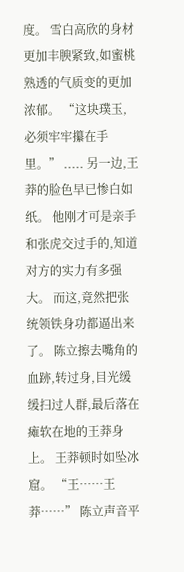度。 雪白高欣的身材更加丰腴紧致,如蜜桃熟透的气质变的更加浓郁。 “这块璞玉,必须牢牢攥在手里。” ..... 另一边,王莽的脸色早已惨白如纸。 他刚才可是亲手和张虎交过手的,知道对方的实力有多强大。 而这,竟然把张统领铁身功都逼出来了。 陈立擦去嘴角的血跡,转过身,目光缓缓扫过人群,最后落在瘫软在地的王莽身上。 王莽顿时如坠冰窟。 “王……王莽……” 陈立声音平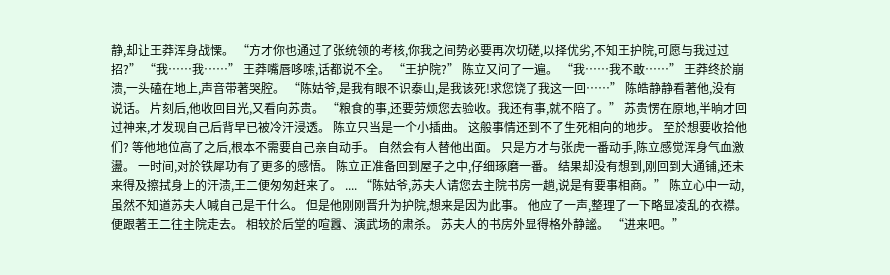静,却让王莽浑身战慄。 “方才你也通过了张统领的考核,你我之间势必要再次切磋,以择优劣,不知王护院,可愿与我过过招?” “我……我……” 王莽嘴唇哆嗦,话都说不全。 “王护院?” 陈立又问了一遍。 “我……我不敢……” 王莽终於崩溃,一头磕在地上,声音带著哭腔。 “陈姑爷,是我有眼不识泰山,是我该死!求您饶了我这一回……” 陈皓静静看著他,没有说话。 片刻后,他收回目光,又看向苏贵。 “粮食的事,还要劳烦您去验收。我还有事,就不陪了。” 苏贵愣在原地,半晌才回过神来,才发现自己后背早已被冷汗浸透。 陈立只当是一个小插曲。 这般事情还到不了生死相向的地步。 至於想要收拾他们? 等他地位高了之后,根本不需要自己亲自动手。 自然会有人替他出面。 只是方才与张虎一番动手,陈立感觉浑身气血激盪。 一时间,对於铁犀功有了更多的感悟。 陈立正准备回到屋子之中,仔细琢磨一番。 结果却没有想到,刚回到大通铺,还未来得及擦拭身上的汗渍,王二便匆匆赶来了。 .... “陈姑爷,苏夫人请您去主院书房一趟,说是有要事相商。” 陈立心中一动,虽然不知道苏夫人喊自己是干什么。 但是他刚刚晋升为护院,想来是因为此事。 他应了一声,整理了一下略显凌乱的衣襟。 便跟著王二往主院走去。 相较於后堂的喧囂、演武场的肃杀。 苏夫人的书房外显得格外静謐。 “进来吧。”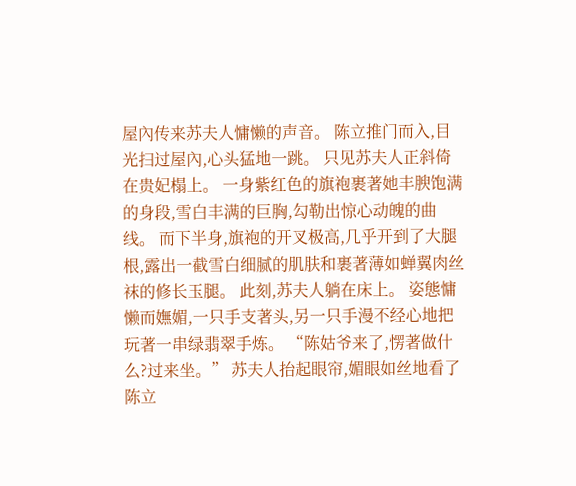屋內传来苏夫人慵懒的声音。 陈立推门而入,目光扫过屋內,心头猛地一跳。 只见苏夫人正斜倚在贵妃榻上。 一身紫红色的旗袍裹著她丰腴饱满的身段,雪白丰满的巨胸,勾勒出惊心动魄的曲线。 而下半身,旗袍的开叉极高,几乎开到了大腿根,露出一截雪白细腻的肌肤和裹著薄如蝉翼肉丝袜的修长玉腿。 此刻,苏夫人躺在床上。 姿態慵懒而嫵媚,一只手支著头,另一只手漫不经心地把玩著一串绿翡翠手炼。 “陈姑爷来了,愣著做什么?过来坐。” 苏夫人抬起眼帘,媚眼如丝地看了陈立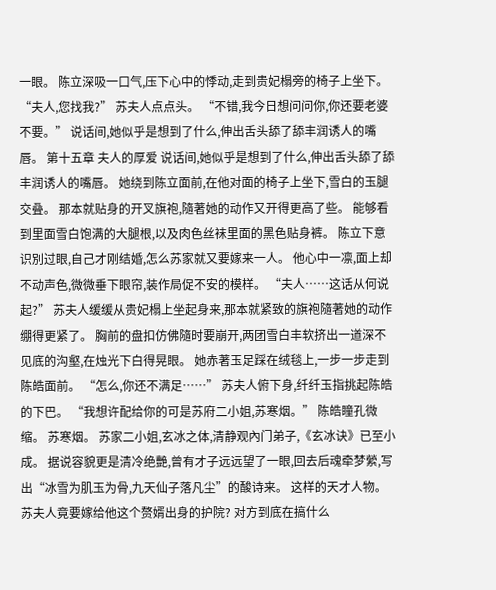一眼。 陈立深吸一口气,压下心中的悸动,走到贵妃榻旁的椅子上坐下。 “夫人,您找我?” 苏夫人点点头。 “不错,我今日想问问你,你还要老婆不要。” 说话间,她似乎是想到了什么,伸出舌头舔了舔丰润诱人的嘴唇。 第十五章 夫人的厚爱 说话间,她似乎是想到了什么,伸出舌头舔了舔丰润诱人的嘴唇。 她绕到陈立面前,在他对面的椅子上坐下,雪白的玉腿交叠。 那本就贴身的开叉旗袍,隨著她的动作又开得更高了些。 能够看到里面雪白饱满的大腿根,以及肉色丝袜里面的黑色贴身裤。 陈立下意识別过眼,自己才刚结婚,怎么苏家就又要嫁来一人。 他心中一凛,面上却不动声色,微微垂下眼帘,装作局促不安的模样。 “夫人……这话从何说起?” 苏夫人缓缓从贵妃榻上坐起身来,那本就紧致的旗袍隨著她的动作绷得更紧了。 胸前的盘扣仿佛隨时要崩开,两团雪白丰软挤出一道深不见底的沟壑,在烛光下白得晃眼。 她赤著玉足踩在绒毯上,一步一步走到陈皓面前。 “怎么,你还不满足……” 苏夫人俯下身,纤纤玉指挑起陈皓的下巴。 “我想许配给你的可是苏府二小姐,苏寒烟。” 陈皓瞳孔微缩。 苏寒烟。 苏家二小姐,玄冰之体,清静观內门弟子,《玄冰诀》已至小成。 据说容貌更是清冷绝艷,曾有才子远远望了一眼,回去后魂牵梦縈,写出“冰雪为肌玉为骨,九天仙子落凡尘”的酸诗来。 这样的天才人物。 苏夫人竟要嫁给他这个赘婿出身的护院? 对方到底在搞什么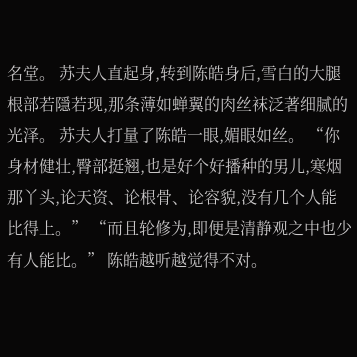名堂。 苏夫人直起身,转到陈皓身后,雪白的大腿根部若隱若现,那条薄如蝉翼的肉丝袜泛著细腻的光泽。 苏夫人打量了陈皓一眼,媚眼如丝。 “你身材健壮,臀部挺翘,也是好个好播种的男儿,寒烟那丫头,论天资、论根骨、论容貌,没有几个人能比得上。” “而且轮修为,即便是清静观之中也少有人能比。” 陈皓越听越觉得不对。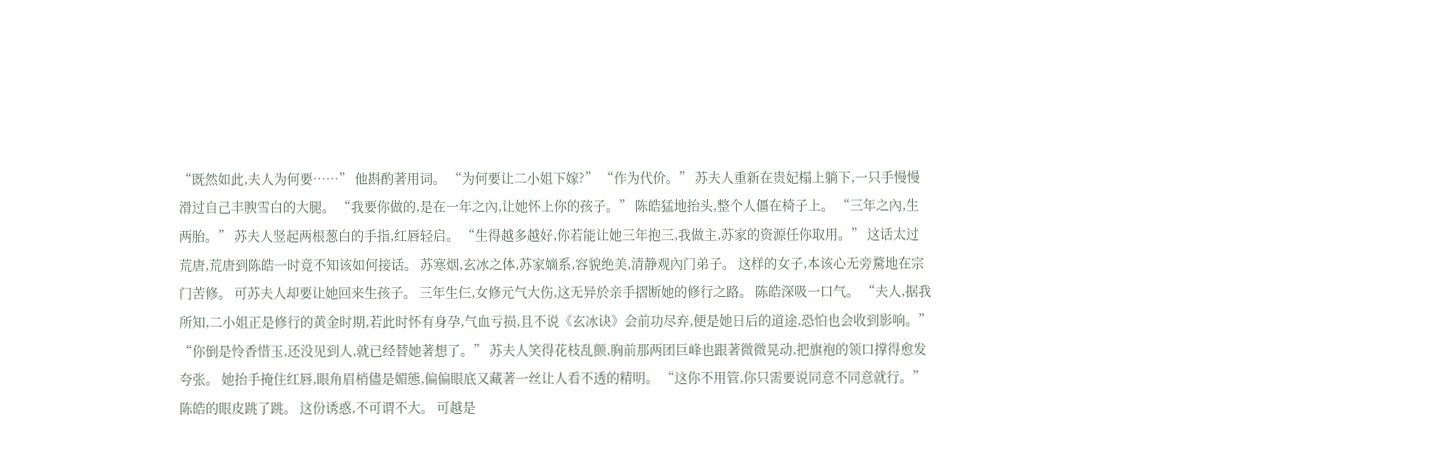“既然如此,夫人为何要……” 他斟酌著用词。 “为何要让二小姐下嫁?” “作为代价。” 苏夫人重新在贵妃榻上躺下,一只手慢慢滑过自己丰腴雪白的大腿。 “我要你做的,是在一年之內,让她怀上你的孩子。” 陈皓猛地抬头,整个人僵在椅子上。 “三年之內,生两胎。” 苏夫人竖起两根葱白的手指,红唇轻启。 “生得越多越好,你若能让她三年抱三,我做主,苏家的资源任你取用。” 这话太过荒唐,荒唐到陈皓一时竟不知该如何接话。 苏寒烟,玄冰之体,苏家嫡系,容貌绝美,清静观內门弟子。 这样的女子,本该心无旁騖地在宗门苦修。 可苏夫人却要让她回来生孩子。 三年生仨,女修元气大伤,这无异於亲手摺断她的修行之路。 陈皓深吸一口气。 “夫人,据我所知,二小姐正是修行的黄金时期,若此时怀有身孕,气血亏损,且不说《玄冰诀》会前功尽弃,便是她日后的道途,恐怕也会收到影响。” “你倒是怜香惜玉,还没见到人,就已经替她著想了。” 苏夫人笑得花枝乱颤,胸前那两团巨峰也跟著微微晃动,把旗袍的领口撑得愈发夸张。 她抬手掩住红唇,眼角眉梢儘是媚態,偏偏眼底又藏著一丝让人看不透的精明。 “这你不用管,你只需要说同意不同意就行。” 陈皓的眼皮跳了跳。 这份诱惑,不可谓不大。 可越是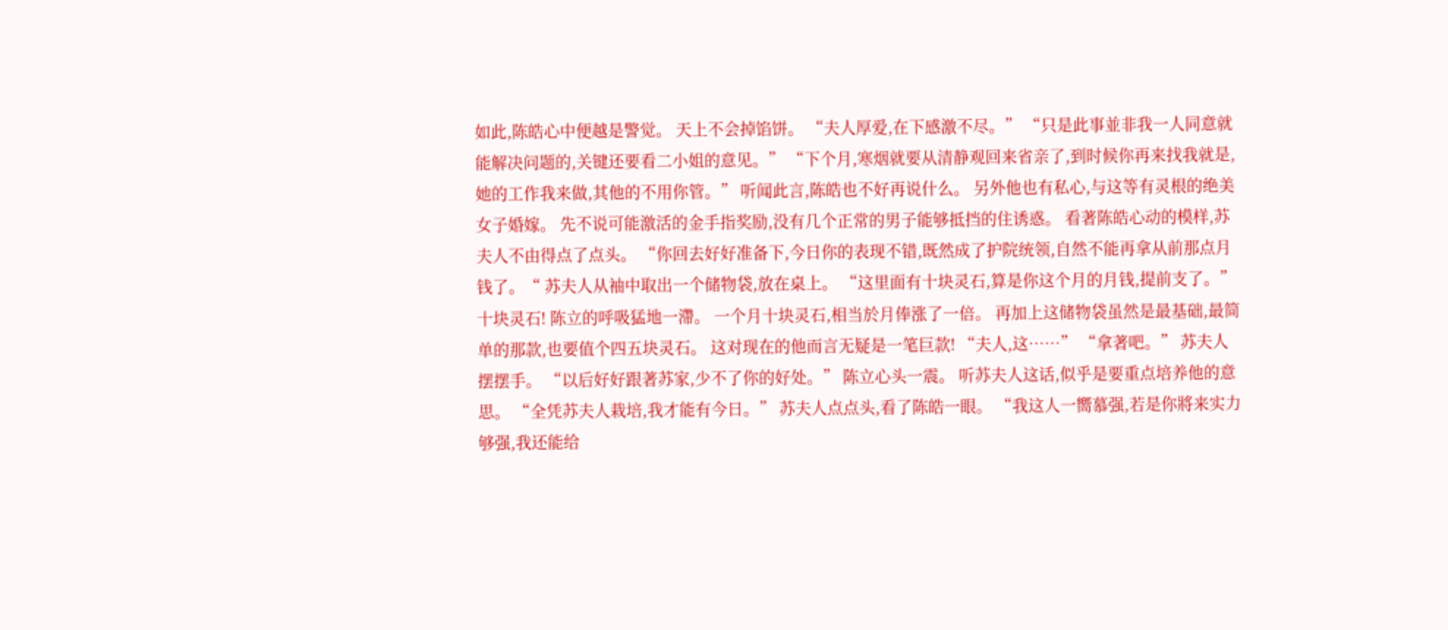如此,陈皓心中便越是警觉。 天上不会掉馅饼。 “夫人厚爱,在下感激不尽。” “只是此事並非我一人同意就能解决问题的,关键还要看二小姐的意见。” “下个月,寒烟就要从清静观回来省亲了,到时候你再来找我就是,她的工作我来做,其他的不用你管。” 听闻此言,陈皓也不好再说什么。 另外他也有私心,与这等有灵根的绝美女子婚嫁。 先不说可能激活的金手指奖励,没有几个正常的男子能够抵挡的住诱惑。 看著陈皓心动的模样,苏夫人不由得点了点头。 “你回去好好准备下,今日你的表现不错,既然成了护院统领,自然不能再拿从前那点月钱了。“ 苏夫人从袖中取出一个储物袋,放在桌上。 “这里面有十块灵石,算是你这个月的月钱,提前支了。” 十块灵石! 陈立的呼吸猛地一滯。 一个月十块灵石,相当於月俸涨了一倍。 再加上这储物袋虽然是最基础,最简单的那款,也要值个四五块灵石。 这对现在的他而言无疑是一笔巨款! “夫人,这……” “拿著吧。” 苏夫人摆摆手。 “以后好好跟著苏家,少不了你的好处。” 陈立心头一震。 听苏夫人这话,似乎是要重点培养他的意思。 “全凭苏夫人栽培,我才能有今日。” 苏夫人点点头,看了陈皓一眼。 “我这人一嚮慕强,若是你將来实力够强,我还能给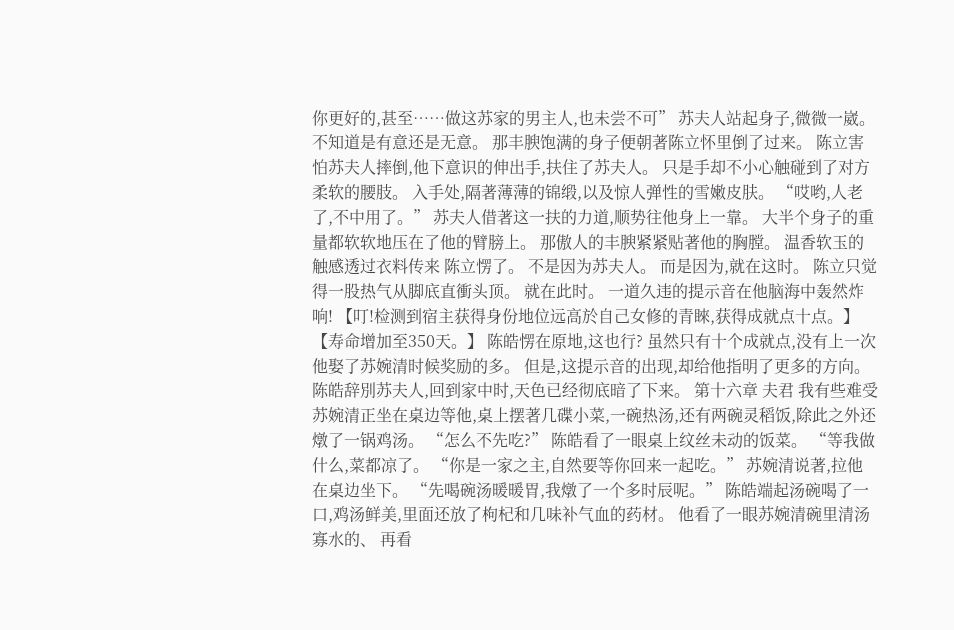你更好的,甚至……做这苏家的男主人,也未尝不可” 苏夫人站起身子,微微一崴。 不知道是有意还是无意。 那丰腴饱满的身子便朝著陈立怀里倒了过来。 陈立害怕苏夫人摔倒,他下意识的伸出手,扶住了苏夫人。 只是手却不小心触碰到了对方柔软的腰肢。 入手处,隔著薄薄的锦缎,以及惊人弹性的雪嫩皮肤。 “哎哟,人老了,不中用了。” 苏夫人借著这一扶的力道,顺势往他身上一靠。 大半个身子的重量都软软地压在了他的臂膀上。 那傲人的丰腴紧紧贴著他的胸膛。 温香软玉的触感透过衣料传来 陈立愣了。 不是因为苏夫人。 而是因为,就在这时。 陈立只觉得一股热气从脚底直衝头顶。 就在此时。 一道久违的提示音在他脑海中轰然炸响! 【叮!检测到宿主获得身份地位远高於自己女修的青睞,获得成就点十点。】 【寿命增加至350天。】 陈皓愣在原地,这也行? 虽然只有十个成就点,没有上一次他娶了苏婉清时候奖励的多。 但是,这提示音的出现,却给他指明了更多的方向。 陈皓辞別苏夫人,回到家中时,天色已经彻底暗了下来。 第十六章 夫君 我有些难受 苏婉清正坐在桌边等他,桌上摆著几碟小菜,一碗热汤,还有两碗灵稻饭,除此之外还燉了一锅鸡汤。 “怎么不先吃?” 陈皓看了一眼桌上纹丝未动的饭菜。 “等我做什么,菜都凉了。 “你是一家之主,自然要等你回来一起吃。” 苏婉清说著,拉他在桌边坐下。 “先喝碗汤暖暖胃,我燉了一个多时辰呢。” 陈皓端起汤碗喝了一口,鸡汤鲜美,里面还放了枸杞和几味补气血的药材。 他看了一眼苏婉清碗里清汤寡水的、 再看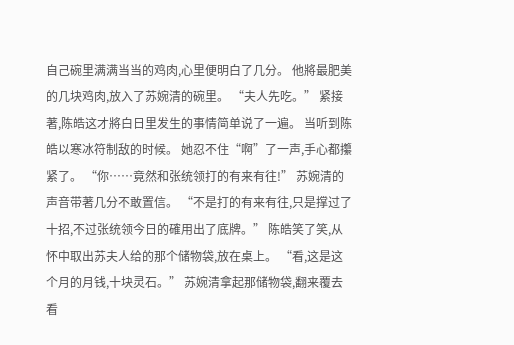自己碗里满满当当的鸡肉,心里便明白了几分。 他將最肥美的几块鸡肉,放入了苏婉清的碗里。 “夫人先吃。” 紧接著,陈皓这才將白日里发生的事情简单说了一遍。 当听到陈皓以寒冰符制敌的时候。 她忍不住“啊”了一声,手心都攥紧了。 “你……竟然和张统领打的有来有往!” 苏婉清的声音带著几分不敢置信。 “不是打的有来有往,只是撑过了十招,不过张统领今日的確用出了底牌。” 陈皓笑了笑,从怀中取出苏夫人给的那个储物袋,放在桌上。 “看,这是这个月的月钱,十块灵石。” 苏婉清拿起那储物袋,翻来覆去看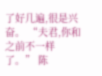了好几遍,很是兴奋。 “夫君,你和之前不一样了。” 陈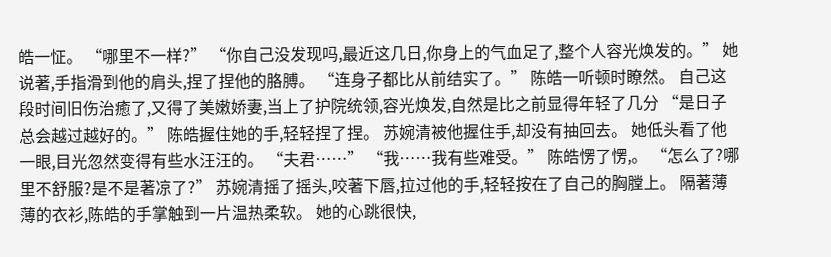皓一怔。 “哪里不一样?” “你自己没发现吗,最近这几日,你身上的气血足了,整个人容光焕发的。” 她说著,手指滑到他的肩头,捏了捏他的胳膊。 “连身子都比从前结实了。” 陈皓一听顿时瞭然。 自己这段时间旧伤治癒了,又得了美嫩娇妻,当上了护院统领,容光焕发,自然是比之前显得年轻了几分 “是日子总会越过越好的。” 陈皓握住她的手,轻轻捏了捏。 苏婉清被他握住手,却没有抽回去。 她低头看了他一眼,目光忽然变得有些水汪汪的。 “夫君……” “我……我有些难受。” 陈皓愣了愣,。 “怎么了?哪里不舒服?是不是著凉了?” 苏婉清摇了摇头,咬著下唇,拉过他的手,轻轻按在了自己的胸膛上。 隔著薄薄的衣衫,陈皓的手掌触到一片温热柔软。 她的心跳很快,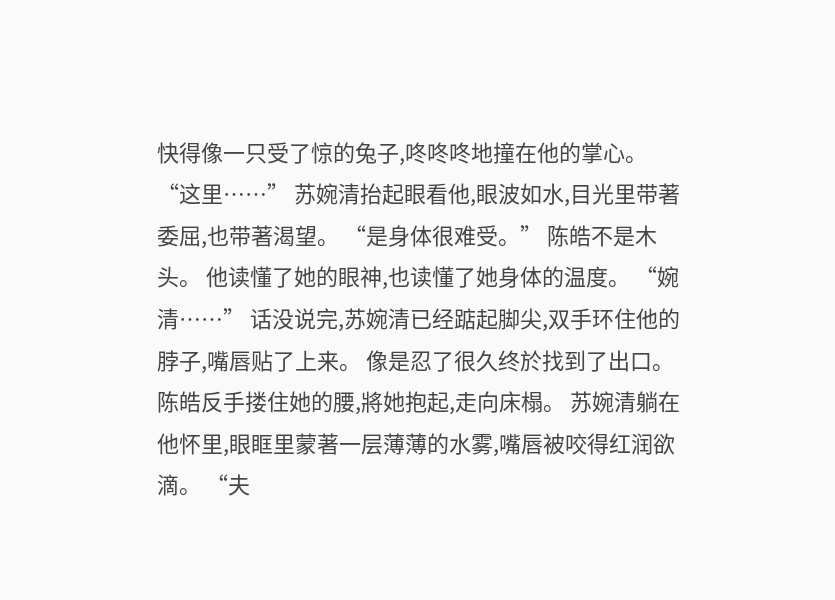快得像一只受了惊的兔子,咚咚咚地撞在他的掌心。 “这里……” 苏婉清抬起眼看他,眼波如水,目光里带著委屈,也带著渴望。 “是身体很难受。” 陈皓不是木头。 他读懂了她的眼神,也读懂了她身体的温度。 “婉清……” 话没说完,苏婉清已经踮起脚尖,双手环住他的脖子,嘴唇贴了上来。 像是忍了很久终於找到了出口。 陈皓反手搂住她的腰,將她抱起,走向床榻。 苏婉清躺在他怀里,眼眶里蒙著一层薄薄的水雾,嘴唇被咬得红润欲滴。 “夫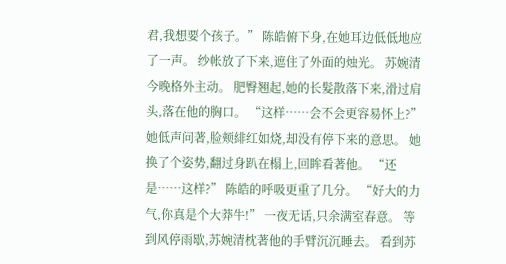君,我想要个孩子。” 陈皓俯下身,在她耳边低低地应了一声。 纱帐放了下来,遮住了外面的烛光。 苏婉清今晚格外主动。 肥臀翘起,她的长髮散落下来,滑过肩头,落在他的胸口。 “这样……会不会更容易怀上?” 她低声问著,脸颊緋红如烧,却没有停下来的意思。 她换了个姿势,翻过身趴在榻上,回眸看著他。 “还是……这样?” 陈皓的呼吸更重了几分。 “好大的力气,你真是个大莽牛!” 一夜无话,只余满室春意。 等到风停雨歇,苏婉清枕著他的手臂沉沉睡去。 看到苏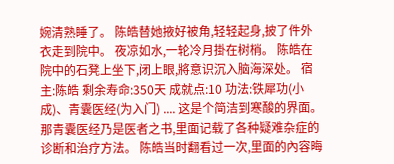婉清熟睡了。 陈皓替她掖好被角,轻轻起身,披了件外衣走到院中。 夜凉如水,一轮冷月掛在树梢。 陈皓在院中的石凳上坐下,闭上眼,將意识沉入脑海深处。 宿主:陈皓 剩余寿命:350天 成就点:10 功法:铁犀功(小成)、青囊医经(为入门) .... 这是个简洁到寒酸的界面。 那青囊医经乃是医者之书,里面记载了各种疑难杂症的诊断和治疗方法。 陈皓当时翻看过一次,里面的內容晦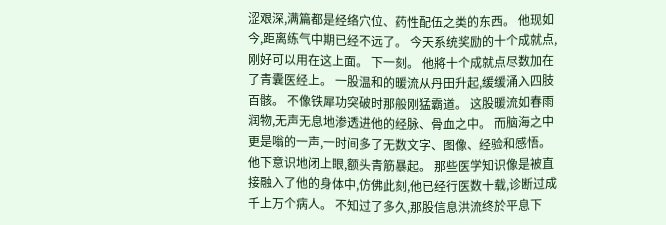涩艰深,满篇都是经络穴位、药性配伍之类的东西。 他现如今,距离练气中期已经不远了。 今天系统奖励的十个成就点,刚好可以用在这上面。 下一刻。 他將十个成就点尽数加在了青囊医经上。 一股温和的暖流从丹田升起,缓缓涌入四肢百骸。 不像铁犀功突破时那般刚猛霸道。 这股暖流如春雨润物,无声无息地渗透进他的经脉、骨血之中。 而脑海之中更是嗡的一声,一时间多了无数文字、图像、经验和感悟。 他下意识地闭上眼,额头青筋暴起。 那些医学知识像是被直接融入了他的身体中,仿佛此刻,他已经行医数十载,诊断过成千上万个病人。 不知过了多久,那股信息洪流终於平息下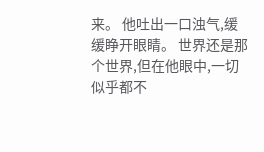来。 他吐出一口浊气,缓缓睁开眼睛。 世界还是那个世界,但在他眼中,一切似乎都不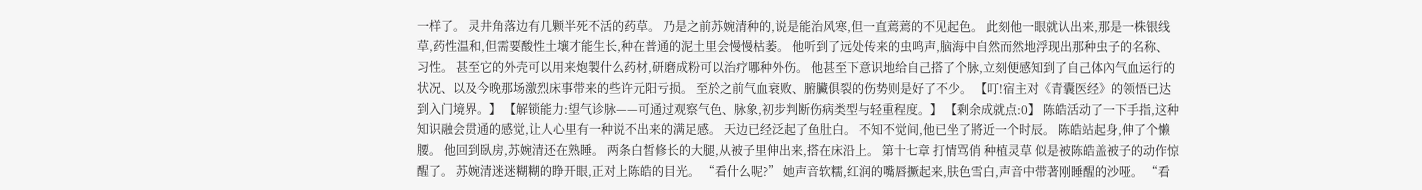一样了。 灵井角落边有几颗半死不活的药草。 乃是之前苏婉清种的,说是能治风寒,但一直蔫蔫的不见起色。 此刻他一眼就认出来,那是一株银线草,药性温和,但需要酸性土壤才能生长,种在普通的泥土里会慢慢枯萎。 他听到了远处传来的虫鸣声,脑海中自然而然地浮现出那种虫子的名称、习性。 甚至它的外壳可以用来炮製什么药材,研磨成粉可以治疗哪种外伤。 他甚至下意识地给自己搭了个脉,立刻便感知到了自己体內气血运行的状况、以及今晚那场激烈床事带来的些许元阳亏损。 至於之前气血衰败、腑臟俱裂的伤势则是好了不少。 【叮!宿主对《青囊医经》的领悟已达到入门境界。】 【解锁能力:望气诊脉——可通过观察气色、脉象,初步判断伤病类型与轻重程度。】 【剩余成就点:0】 陈皓活动了一下手指,这种知识融会贯通的感觉,让人心里有一种说不出来的满足感。 天边已经泛起了鱼肚白。 不知不觉间,他已坐了將近一个时辰。 陈皓站起身,伸了个懒腰。 他回到臥房,苏婉清还在熟睡。 两条白皙修长的大腿,从被子里伸出来,搭在床沿上。 第十七章 打情骂俏 种植灵草 似是被陈皓盖被子的动作惊醒了。 苏婉清迷迷糊糊的睁开眼,正对上陈皓的目光。 “看什么呢?” 她声音软糯,红润的嘴唇撅起来,肤色雪白,声音中带著刚睡醒的沙哑。 “看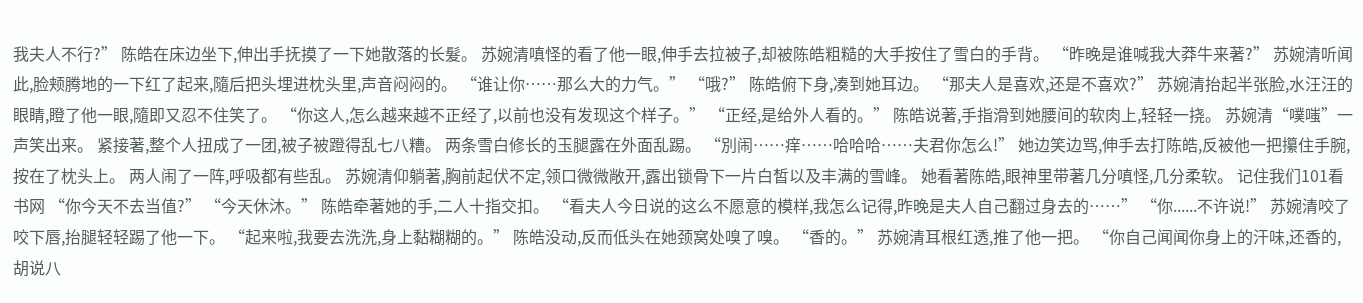我夫人不行?” 陈皓在床边坐下,伸出手抚摸了一下她散落的长髮。 苏婉清嗔怪的看了他一眼,伸手去拉被子,却被陈皓粗糙的大手按住了雪白的手背。 “昨晚是谁喊我大莽牛来著?” 苏婉清听闻此,脸颊腾地的一下红了起来,隨后把头埋进枕头里,声音闷闷的。 “谁让你……那么大的力气。” “哦?” 陈皓俯下身,凑到她耳边。 “那夫人是喜欢,还是不喜欢?” 苏婉清抬起半张脸,水汪汪的眼睛,瞪了他一眼,隨即又忍不住笑了。 “你这人,怎么越来越不正经了,以前也没有发现这个样子。” “正经,是给外人看的。” 陈皓说著,手指滑到她腰间的软肉上,轻轻一挠。 苏婉清“噗嗤”一声笑出来。 紧接著,整个人扭成了一团,被子被蹬得乱七八糟。 两条雪白修长的玉腿露在外面乱踢。 “別闹……痒……哈哈哈……夫君你怎么!” 她边笑边骂,伸手去打陈皓,反被他一把攥住手腕,按在了枕头上。 两人闹了一阵,呼吸都有些乱。 苏婉清仰躺著,胸前起伏不定,领口微微敞开,露出锁骨下一片白皙以及丰满的雪峰。 她看著陈皓,眼神里带著几分嗔怪,几分柔软。 记住我们101看书网 “你今天不去当值?” “今天休沐。” 陈皓牵著她的手,二人十指交扣。 “看夫人今日说的这么不愿意的模样,我怎么记得,昨晚是夫人自己翻过身去的……” “你......不许说!” 苏婉清咬了咬下唇,抬腿轻轻踢了他一下。 “起来啦,我要去洗洗,身上黏糊糊的。” 陈皓没动,反而低头在她颈窝处嗅了嗅。 “香的。” 苏婉清耳根红透,推了他一把。 “你自己闻闻你身上的汗味,还香的,胡说八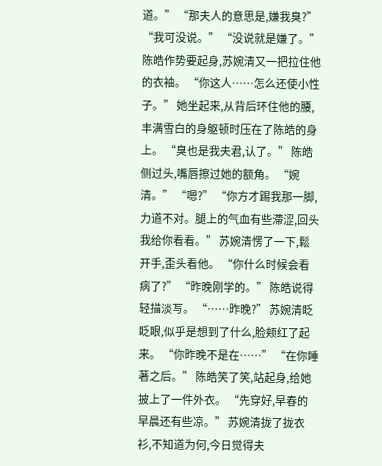道。” “那夫人的意思是,嫌我臭?” “我可没说。” “没说就是嫌了。” 陈皓作势要起身,苏婉清又一把拉住他的衣袖。 “你这人……怎么还使小性子。” 她坐起来,从背后环住他的腰,丰满雪白的身躯顿时压在了陈皓的身上。 “臭也是我夫君,认了。” 陈皓侧过头,嘴唇擦过她的额角。 “婉清。” “嗯?” “你方才踢我那一脚,力道不对。腿上的气血有些滯涩,回头我给你看看。” 苏婉清愣了一下,鬆开手,歪头看他。 “你什么时候会看病了?” “昨晚刚学的。” 陈皓说得轻描淡写。 “……昨晚?” 苏婉清眨眨眼,似乎是想到了什么,脸颊红了起来。 “你昨晚不是在……” “在你睡著之后。” 陈皓笑了笑,站起身,给她披上了一件外衣。 “先穿好,早春的早晨还有些凉。” 苏婉清拢了拢衣衫,不知道为何,今日觉得夫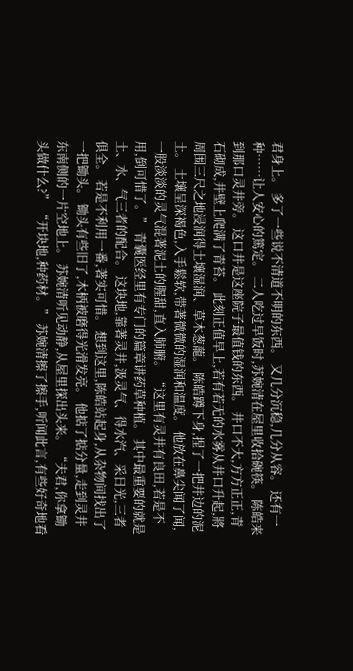君身上。 多了一些说不清道不明的东西。 又几分沉稳,几分从容。 还有一种……让人安心的篤定。 二人吃过早饭时,苏婉清在屋里收拾碗筷。 陈皓来到那口灵井旁。 这口井是这座院子最值钱的东西。 井口不大,方方正正,青石砌成,井壁上爬满了青苔。 此刻正值早上,若有若无的水雾从井口升起,將周围三尺之地浸润得土壤湿润、草木葱蘢。 陈皓蹲下身,捏了一把井边的泥土。 土壤呈深褐色,入手鬆软,带著微微的湿润和温度。 他放在鼻尖闻了闻,一股淡淡的灵气混著泥土的腥甜,直入肺腑。 “这里有灵井有良田,若是不用,倒可惜了。” 青囊医经里有专门的篇章讲药草种植。 其中最重要的就是土、水、气三者的配合。 这块地,靠著灵井,汲灵气、得水汽、采日光,三者俱全。 若是不利用一番,著实可惜。 想到这里,陈皓站起身,从杂物间找出了一把锄头。 锄头有些旧了,木柄被磨得光滑发亮。 他掂了掂分量,走到灵井东南侧的一片空地上。 苏婉清听见动静,从屋里探出头来。 “夫君,你拿锄头做什么?” “开块地,种药材。” 苏婉清擦了擦手,听闻此言,有些好奇地看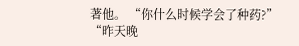著他。 “你什么时候学会了种药?” “昨天晚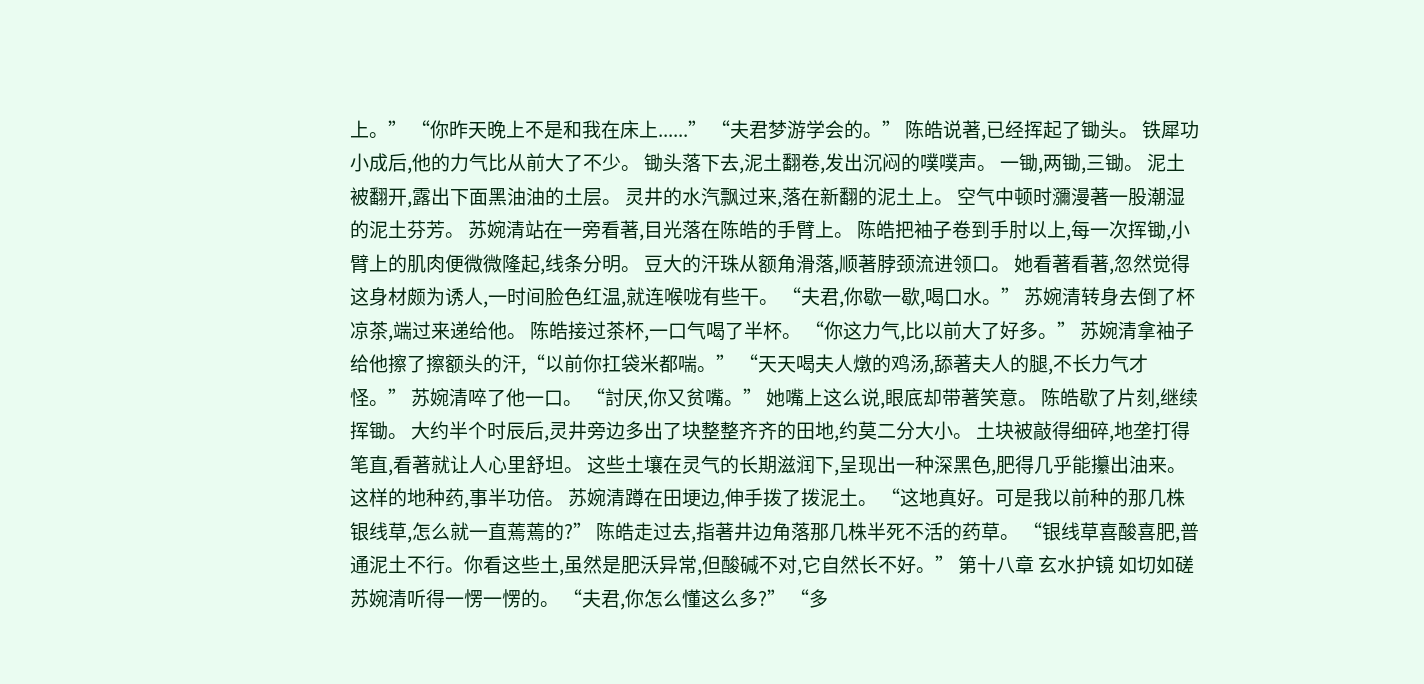上。” “你昨天晚上不是和我在床上......” “夫君梦游学会的。” 陈皓说著,已经挥起了锄头。 铁犀功小成后,他的力气比从前大了不少。 锄头落下去,泥土翻卷,发出沉闷的噗噗声。 一锄,两锄,三锄。 泥土被翻开,露出下面黑油油的土层。 灵井的水汽飘过来,落在新翻的泥土上。 空气中顿时瀰漫著一股潮湿的泥土芬芳。 苏婉清站在一旁看著,目光落在陈皓的手臂上。 陈皓把袖子卷到手肘以上,每一次挥锄,小臂上的肌肉便微微隆起,线条分明。 豆大的汗珠从额角滑落,顺著脖颈流进领口。 她看著看著,忽然觉得这身材颇为诱人,一时间脸色红温,就连喉咙有些干。 “夫君,你歇一歇,喝口水。” 苏婉清转身去倒了杯凉茶,端过来递给他。 陈皓接过茶杯,一口气喝了半杯。 “你这力气,比以前大了好多。” 苏婉清拿袖子给他擦了擦额头的汗,“以前你扛袋米都喘。” “天天喝夫人燉的鸡汤,舔著夫人的腿,不长力气才怪。” 苏婉清啐了他一口。 “討厌,你又贫嘴。” 她嘴上这么说,眼底却带著笑意。 陈皓歇了片刻,继续挥锄。 大约半个时辰后,灵井旁边多出了块整整齐齐的田地,约莫二分大小。 土块被敲得细碎,地垄打得笔直,看著就让人心里舒坦。 这些土壤在灵气的长期滋润下,呈现出一种深黑色,肥得几乎能攥出油来。 这样的地种药,事半功倍。 苏婉清蹲在田埂边,伸手拨了拨泥土。 “这地真好。可是我以前种的那几株银线草,怎么就一直蔫蔫的?” 陈皓走过去,指著井边角落那几株半死不活的药草。 “银线草喜酸喜肥,普通泥土不行。你看这些土,虽然是肥沃异常,但酸碱不对,它自然长不好。” 第十八章 玄水护镜 如切如磋 苏婉清听得一愣一愣的。 “夫君,你怎么懂这么多?” “多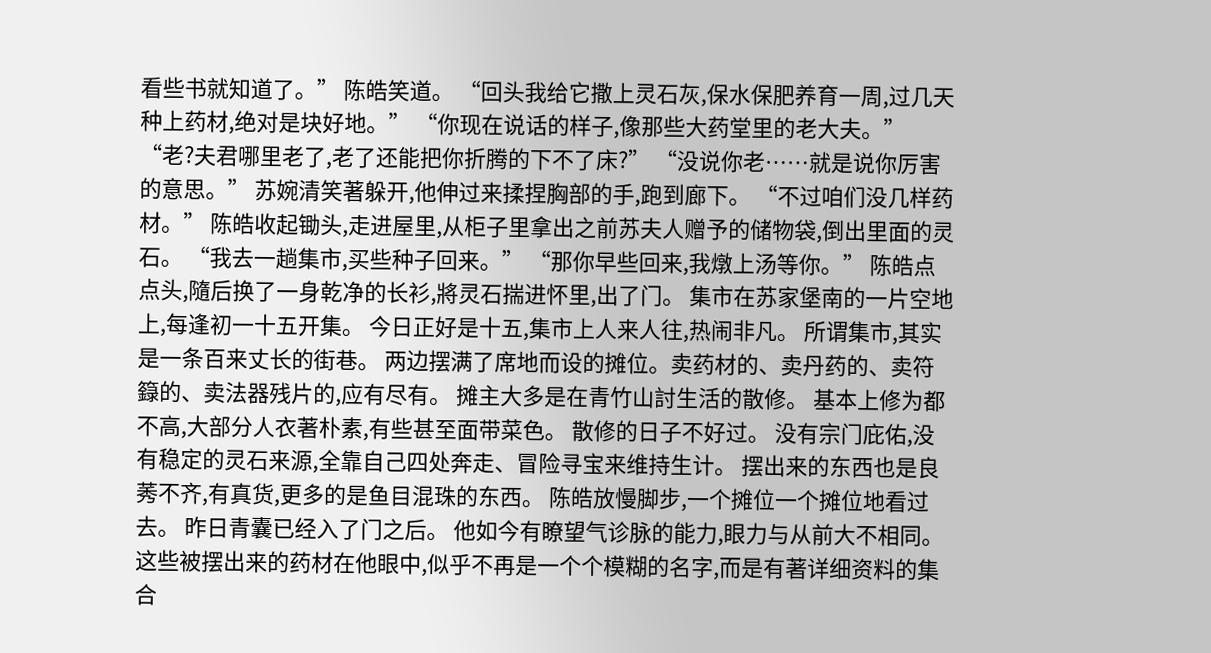看些书就知道了。” 陈皓笑道。 “回头我给它撒上灵石灰,保水保肥养育一周,过几天种上药材,绝对是块好地。” “你现在说话的样子,像那些大药堂里的老大夫。” “老?夫君哪里老了,老了还能把你折腾的下不了床?” “没说你老……就是说你厉害的意思。” 苏婉清笑著躲开,他伸过来揉捏胸部的手,跑到廊下。 “不过咱们没几样药材。” 陈皓收起锄头,走进屋里,从柜子里拿出之前苏夫人赠予的储物袋,倒出里面的灵石。 “我去一趟集市,买些种子回来。” “那你早些回来,我燉上汤等你。” 陈皓点点头,隨后换了一身乾净的长衫,將灵石揣进怀里,出了门。 集市在苏家堡南的一片空地上,每逢初一十五开集。 今日正好是十五,集市上人来人往,热闹非凡。 所谓集市,其实是一条百来丈长的街巷。 两边摆满了席地而设的摊位。卖药材的、卖丹药的、卖符籙的、卖法器残片的,应有尽有。 摊主大多是在青竹山討生活的散修。 基本上修为都不高,大部分人衣著朴素,有些甚至面带菜色。 散修的日子不好过。 没有宗门庇佑,没有稳定的灵石来源,全靠自己四处奔走、冒险寻宝来维持生计。 摆出来的东西也是良莠不齐,有真货,更多的是鱼目混珠的东西。 陈皓放慢脚步,一个摊位一个摊位地看过去。 昨日青囊已经入了门之后。 他如今有瞭望气诊脉的能力,眼力与从前大不相同。 这些被摆出来的药材在他眼中,似乎不再是一个个模糊的名字,而是有著详细资料的集合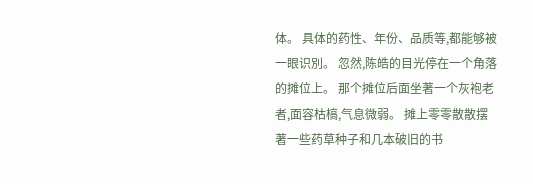体。 具体的药性、年份、品质等,都能够被一眼识別。 忽然,陈皓的目光停在一个角落的摊位上。 那个摊位后面坐著一个灰袍老者,面容枯槁,气息微弱。 摊上零零散散摆著一些药草种子和几本破旧的书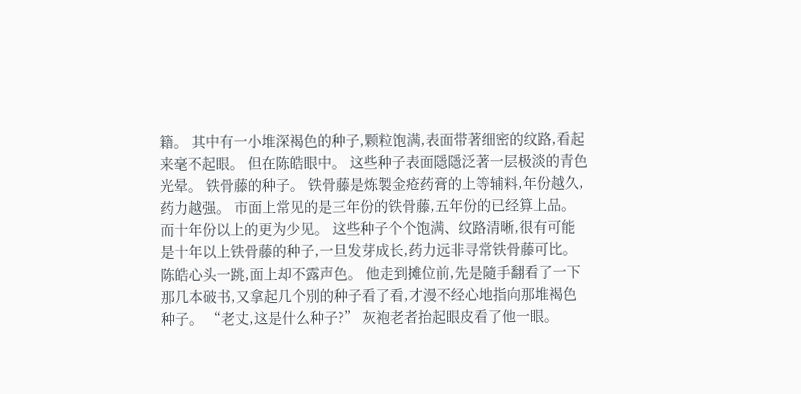籍。 其中有一小堆深褐色的种子,颗粒饱满,表面带著细密的纹路,看起来毫不起眼。 但在陈皓眼中。 这些种子表面隱隱泛著一层极淡的青色光晕。 铁骨藤的种子。 铁骨藤是炼製金疮药膏的上等辅料,年份越久,药力越强。 市面上常见的是三年份的铁骨藤,五年份的已经算上品。 而十年份以上的更为少见。 这些种子个个饱满、纹路清晰,很有可能是十年以上铁骨藤的种子,一旦发芽成长,药力远非寻常铁骨藤可比。 陈皓心头一跳,面上却不露声色。 他走到摊位前,先是隨手翻看了一下那几本破书,又拿起几个別的种子看了看,才漫不经心地指向那堆褐色种子。 “老丈,这是什么种子?” 灰袍老者抬起眼皮看了他一眼。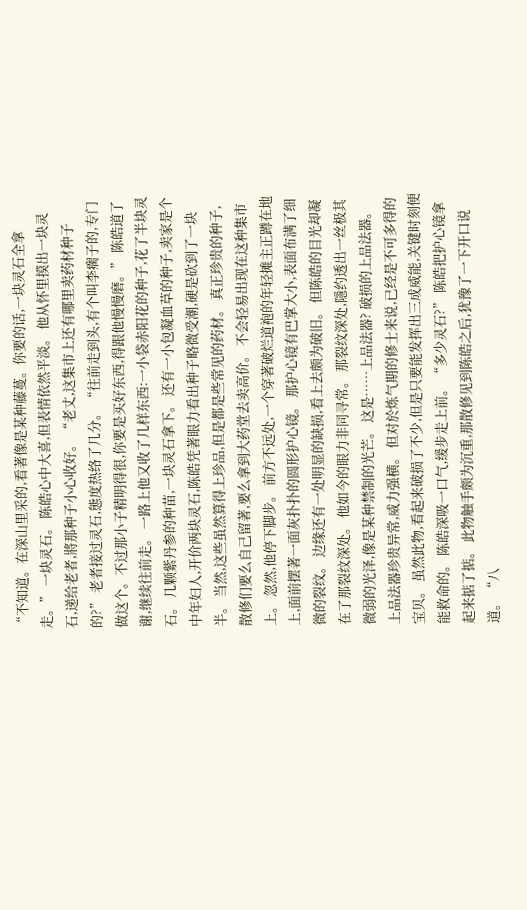“不知道。在深山里采的,看著像是某种藤蔓。你要的话,一块灵石全拿走。” 一块灵石。 陈皓心中大喜,但表情依然平淡。 他从怀里摸出一块灵石,递给老者,將那种子小心收好。 “老丈,这集市上还有哪里卖药材种子的?” 老者接过灵石,態度热络了几分。 “往前走到头,有个叫李瘸子的,专门做这个。不过那小子精明得很,你要是买好东西,得跟他慢慢磨。” 陈皓道了谢,继续往前走。 一路上他又收了几样东西:一小袋赤阳花的种子,花了半块灵石。 几颗紫丹参的种苗,一块灵石拿下。 还有一小包凝血草的种子,卖家是个中年妇人,开价两块灵石,陈皓凭著眼力看出种子略微受潮,硬是砍到了一块半。 当然,这些虽然算得上珍品,但是都是些常见的药材。 真正珍贵的种子,散修们要么自己留著,要么拿到大药堂去卖高价。 不会轻易出现在这种集市上。 忽然,他停下脚步。 前方不远处,一个穿著破烂道袍的年轻摊主正蹲在地上,面前摆著一面灰扑扑的圆形护心镜。 那护心镜有巴掌大小,表面布满了细微的裂纹。 边缘还有一处明显的缺损,看上去颇为破旧。 但陈皓的目光却凝在了那裂纹深处。 他如今的眼力非同寻常。 那裂纹深处,隱约透出一丝极其微弱的光泽,像是某种禁制的光芒。 这是……上品法器? 破损的上品法器。 上品法器珍贵异常,威力强横。 但对於炼气期的修士来说,已经是不可多得的宝贝。 虽然此物,看起来破损了不少,但是只要能发挥出三成威能,关键时刻便能救命的。 陈皓深吸一口气,缓步走上前。 “多少灵石?” 陈皓把护心镜拿起来掂了掂。 此物触手颇为沉重,那散修见到陈皓之后,犹豫了一下开口说道。 “八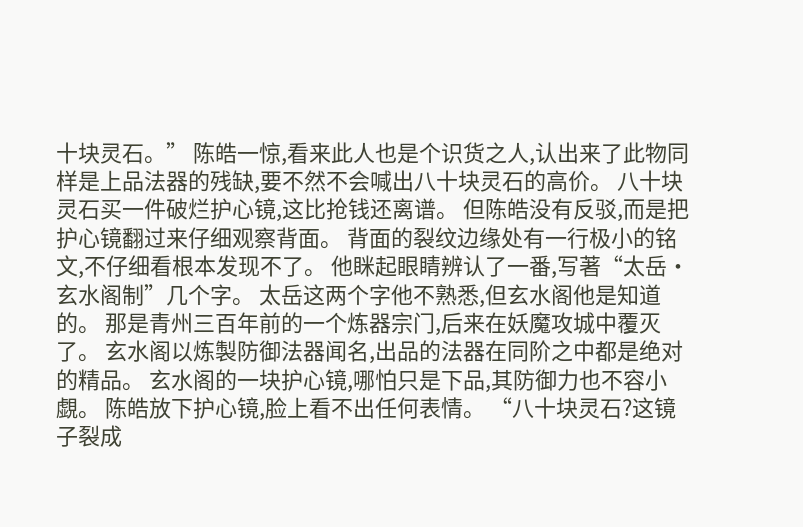十块灵石。” 陈皓一惊,看来此人也是个识货之人,认出来了此物同样是上品法器的残缺,要不然不会喊出八十块灵石的高价。 八十块灵石买一件破烂护心镜,这比抢钱还离谱。 但陈皓没有反驳,而是把护心镜翻过来仔细观察背面。 背面的裂纹边缘处有一行极小的铭文,不仔细看根本发现不了。 他眯起眼睛辨认了一番,写著“太岳·玄水阁制”几个字。 太岳这两个字他不熟悉,但玄水阁他是知道的。 那是青州三百年前的一个炼器宗门,后来在妖魔攻城中覆灭了。 玄水阁以炼製防御法器闻名,出品的法器在同阶之中都是绝对的精品。 玄水阁的一块护心镜,哪怕只是下品,其防御力也不容小覷。 陈皓放下护心镜,脸上看不出任何表情。 “八十块灵石?这镜子裂成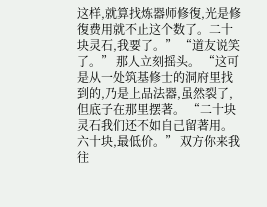这样,就算找炼器师修復,光是修復费用就不止这个数了。二十块灵石,我要了。” “道友说笑了。” 那人立刻摇头。 “这可是从一处筑基修士的洞府里找到的,乃是上品法器,虽然裂了,但底子在那里摆著。 “二十块灵石我们还不如自己留著用。六十块,最低价。” 双方你来我往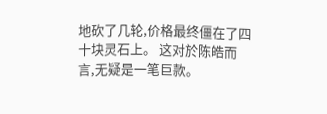地砍了几轮,价格最终僵在了四十块灵石上。 这对於陈皓而言,无疑是一笔巨款。